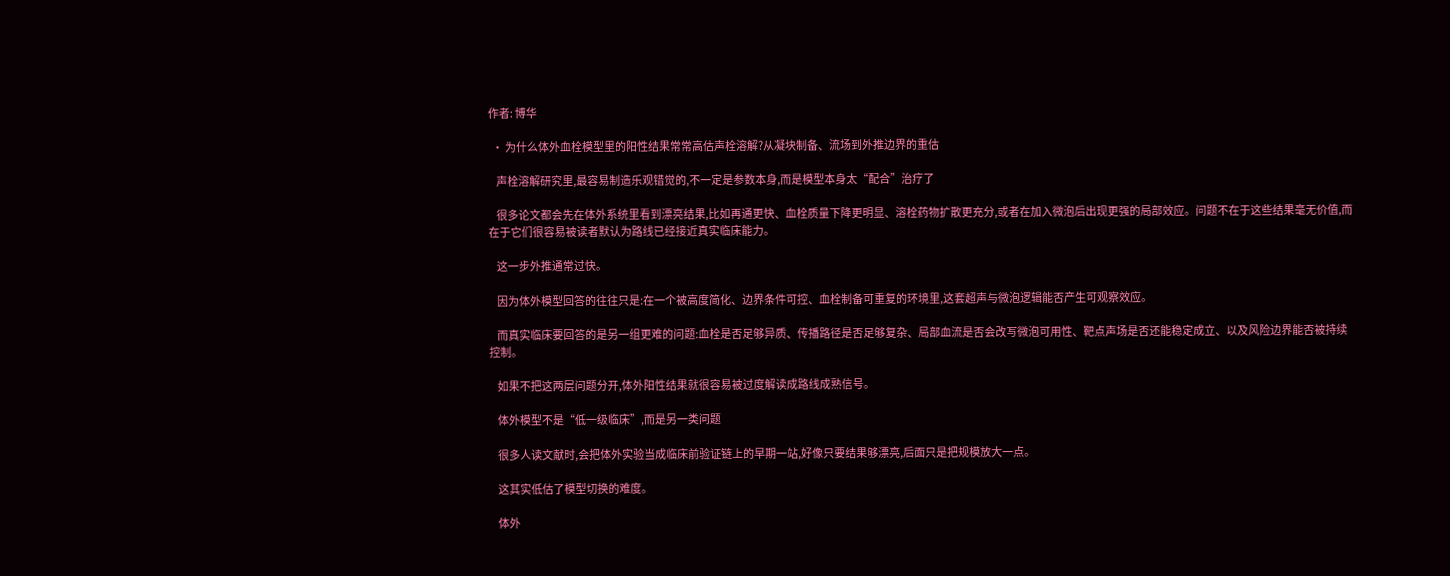作者: 博华

  • 为什么体外血栓模型里的阳性结果常常高估声栓溶解?从凝块制备、流场到外推边界的重估

    声栓溶解研究里,最容易制造乐观错觉的,不一定是参数本身,而是模型本身太“配合”治疗了

    很多论文都会先在体外系统里看到漂亮结果,比如再通更快、血栓质量下降更明显、溶栓药物扩散更充分,或者在加入微泡后出现更强的局部效应。问题不在于这些结果毫无价值,而在于它们很容易被读者默认为路线已经接近真实临床能力。

    这一步外推通常过快。

    因为体外模型回答的往往只是:在一个被高度简化、边界条件可控、血栓制备可重复的环境里,这套超声与微泡逻辑能否产生可观察效应。

    而真实临床要回答的是另一组更难的问题:血栓是否足够异质、传播路径是否足够复杂、局部血流是否会改写微泡可用性、靶点声场是否还能稳定成立、以及风险边界能否被持续控制。

    如果不把这两层问题分开,体外阳性结果就很容易被过度解读成路线成熟信号。

    体外模型不是“低一级临床”,而是另一类问题

    很多人读文献时,会把体外实验当成临床前验证链上的早期一站,好像只要结果够漂亮,后面只是把规模放大一点。

    这其实低估了模型切换的难度。

    体外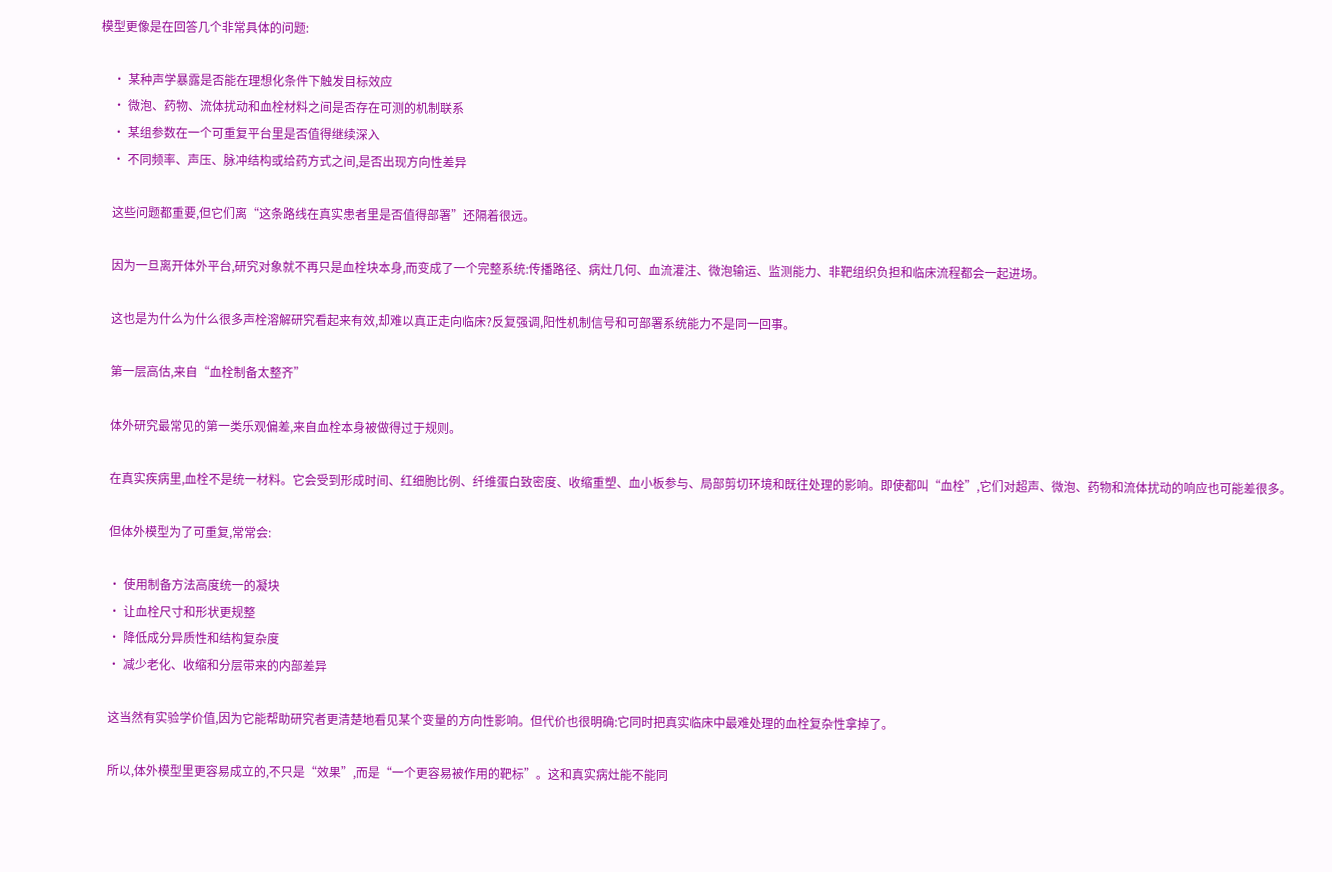模型更像是在回答几个非常具体的问题:

    • 某种声学暴露是否能在理想化条件下触发目标效应
    • 微泡、药物、流体扰动和血栓材料之间是否存在可测的机制联系
    • 某组参数在一个可重复平台里是否值得继续深入
    • 不同频率、声压、脉冲结构或给药方式之间,是否出现方向性差异

    这些问题都重要,但它们离“这条路线在真实患者里是否值得部署”还隔着很远。

    因为一旦离开体外平台,研究对象就不再只是血栓块本身,而变成了一个完整系统:传播路径、病灶几何、血流灌注、微泡输运、监测能力、非靶组织负担和临床流程都会一起进场。

    这也是为什么为什么很多声栓溶解研究看起来有效,却难以真正走向临床?反复强调,阳性机制信号和可部署系统能力不是同一回事。

    第一层高估,来自“血栓制备太整齐”

    体外研究最常见的第一类乐观偏差,来自血栓本身被做得过于规则。

    在真实疾病里,血栓不是统一材料。它会受到形成时间、红细胞比例、纤维蛋白致密度、收缩重塑、血小板参与、局部剪切环境和既往处理的影响。即使都叫“血栓”,它们对超声、微泡、药物和流体扰动的响应也可能差很多。

    但体外模型为了可重复,常常会:

    • 使用制备方法高度统一的凝块
    • 让血栓尺寸和形状更规整
    • 降低成分异质性和结构复杂度
    • 减少老化、收缩和分层带来的内部差异

    这当然有实验学价值,因为它能帮助研究者更清楚地看见某个变量的方向性影响。但代价也很明确:它同时把真实临床中最难处理的血栓复杂性拿掉了。

    所以,体外模型里更容易成立的,不只是“效果”,而是“一个更容易被作用的靶标”。这和真实病灶能不能同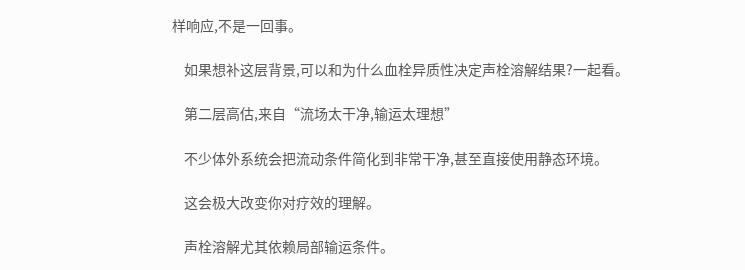样响应,不是一回事。

    如果想补这层背景,可以和为什么血栓异质性决定声栓溶解结果?一起看。

    第二层高估,来自“流场太干净,输运太理想”

    不少体外系统会把流动条件简化到非常干净,甚至直接使用静态环境。

    这会极大改变你对疗效的理解。

    声栓溶解尤其依赖局部输运条件。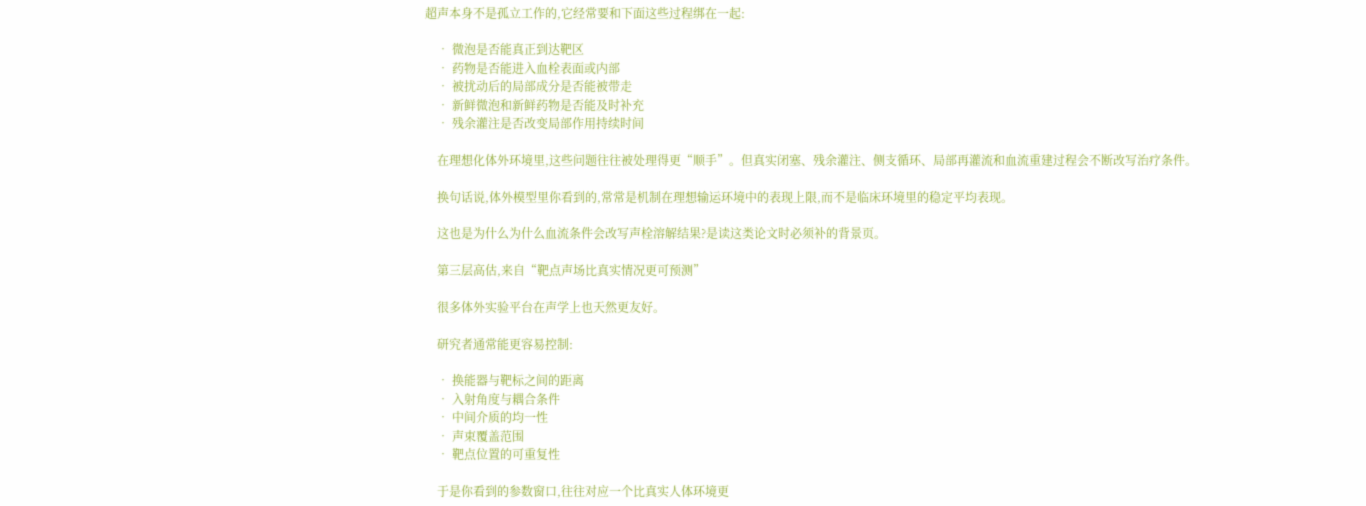超声本身不是孤立工作的,它经常要和下面这些过程绑在一起:

    • 微泡是否能真正到达靶区
    • 药物是否能进入血栓表面或内部
    • 被扰动后的局部成分是否能被带走
    • 新鲜微泡和新鲜药物是否能及时补充
    • 残余灌注是否改变局部作用持续时间

    在理想化体外环境里,这些问题往往被处理得更“顺手”。但真实闭塞、残余灌注、侧支循环、局部再灌流和血流重建过程会不断改写治疗条件。

    换句话说,体外模型里你看到的,常常是机制在理想输运环境中的表现上限,而不是临床环境里的稳定平均表现。

    这也是为什么为什么血流条件会改写声栓溶解结果?是读这类论文时必须补的背景页。

    第三层高估,来自“靶点声场比真实情况更可预测”

    很多体外实验平台在声学上也天然更友好。

    研究者通常能更容易控制:

    • 换能器与靶标之间的距离
    • 入射角度与耦合条件
    • 中间介质的均一性
    • 声束覆盖范围
    • 靶点位置的可重复性

    于是你看到的参数窗口,往往对应一个比真实人体环境更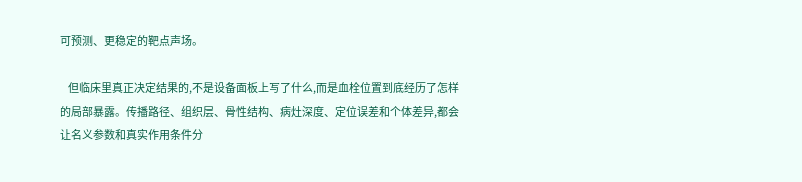可预测、更稳定的靶点声场。

    但临床里真正决定结果的,不是设备面板上写了什么,而是血栓位置到底经历了怎样的局部暴露。传播路径、组织层、骨性结构、病灶深度、定位误差和个体差异,都会让名义参数和真实作用条件分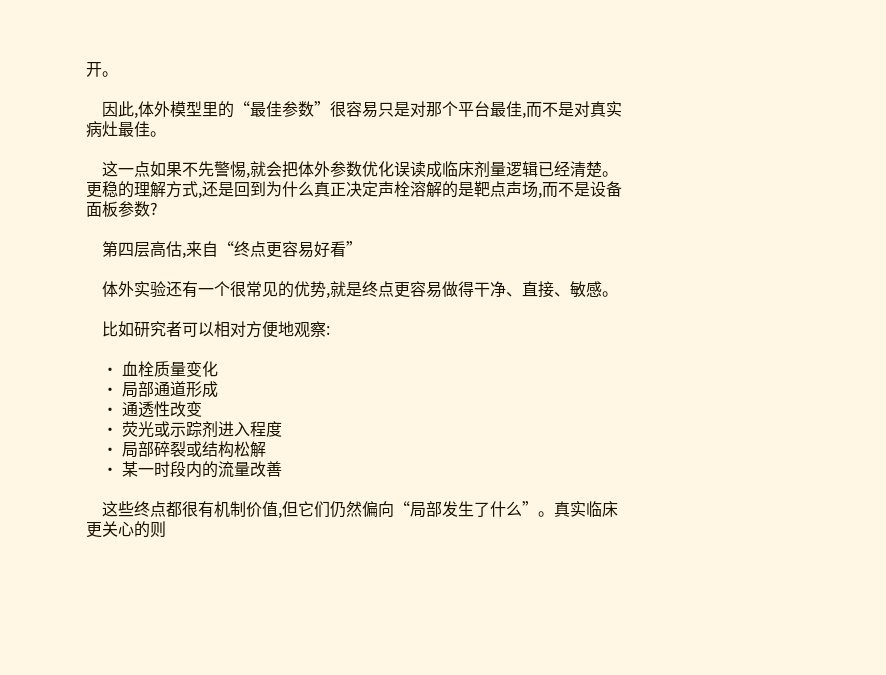开。

    因此,体外模型里的“最佳参数”很容易只是对那个平台最佳,而不是对真实病灶最佳。

    这一点如果不先警惕,就会把体外参数优化误读成临床剂量逻辑已经清楚。更稳的理解方式,还是回到为什么真正决定声栓溶解的是靶点声场,而不是设备面板参数?

    第四层高估,来自“终点更容易好看”

    体外实验还有一个很常见的优势,就是终点更容易做得干净、直接、敏感。

    比如研究者可以相对方便地观察:

    • 血栓质量变化
    • 局部通道形成
    • 通透性改变
    • 荧光或示踪剂进入程度
    • 局部碎裂或结构松解
    • 某一时段内的流量改善

    这些终点都很有机制价值,但它们仍然偏向“局部发生了什么”。真实临床更关心的则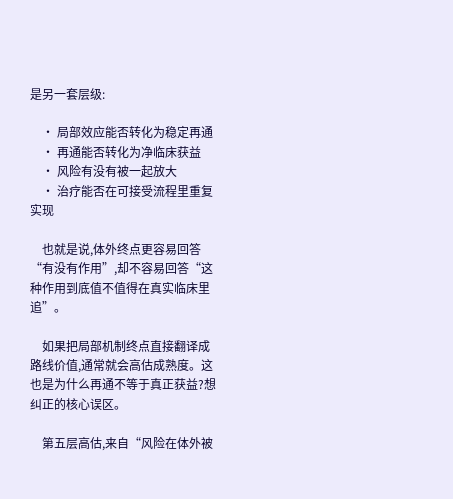是另一套层级:

    • 局部效应能否转化为稳定再通
    • 再通能否转化为净临床获益
    • 风险有没有被一起放大
    • 治疗能否在可接受流程里重复实现

    也就是说,体外终点更容易回答“有没有作用”,却不容易回答“这种作用到底值不值得在真实临床里追”。

    如果把局部机制终点直接翻译成路线价值,通常就会高估成熟度。这也是为什么再通不等于真正获益?想纠正的核心误区。

    第五层高估,来自“风险在体外被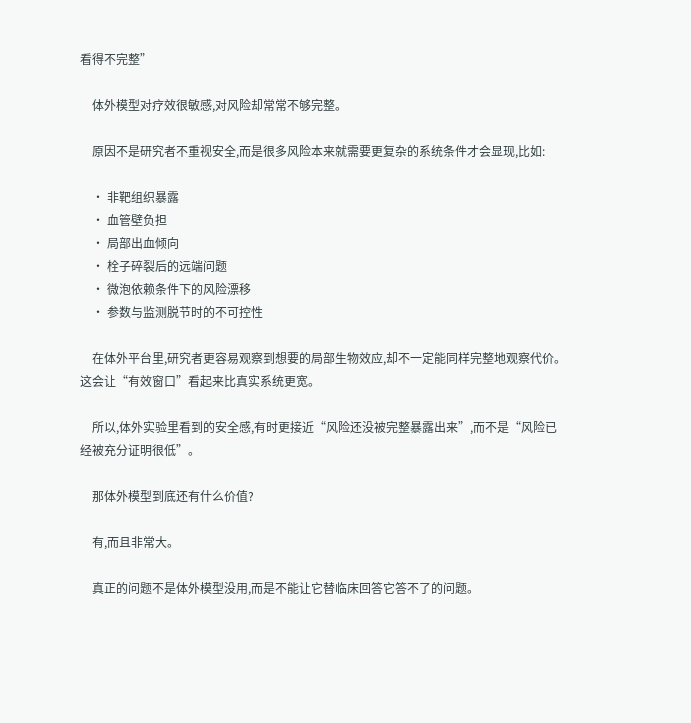看得不完整”

    体外模型对疗效很敏感,对风险却常常不够完整。

    原因不是研究者不重视安全,而是很多风险本来就需要更复杂的系统条件才会显现,比如:

    • 非靶组织暴露
    • 血管壁负担
    • 局部出血倾向
    • 栓子碎裂后的远端问题
    • 微泡依赖条件下的风险漂移
    • 参数与监测脱节时的不可控性

    在体外平台里,研究者更容易观察到想要的局部生物效应,却不一定能同样完整地观察代价。这会让“有效窗口”看起来比真实系统更宽。

    所以,体外实验里看到的安全感,有时更接近“风险还没被完整暴露出来”,而不是“风险已经被充分证明很低”。

    那体外模型到底还有什么价值?

    有,而且非常大。

    真正的问题不是体外模型没用,而是不能让它替临床回答它答不了的问题。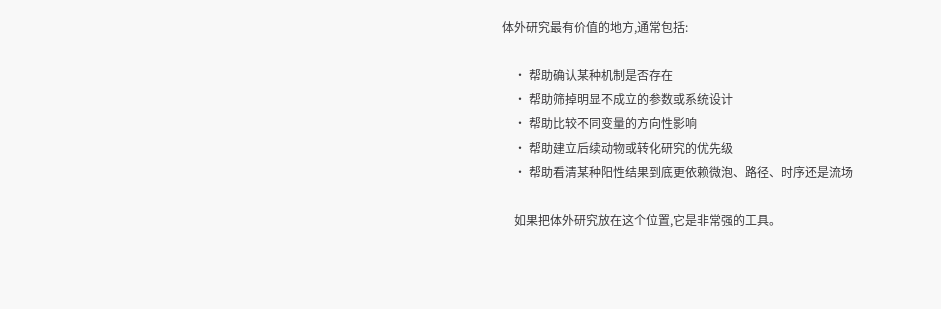体外研究最有价值的地方,通常包括:

    • 帮助确认某种机制是否存在
    • 帮助筛掉明显不成立的参数或系统设计
    • 帮助比较不同变量的方向性影响
    • 帮助建立后续动物或转化研究的优先级
    • 帮助看清某种阳性结果到底更依赖微泡、路径、时序还是流场

    如果把体外研究放在这个位置,它是非常强的工具。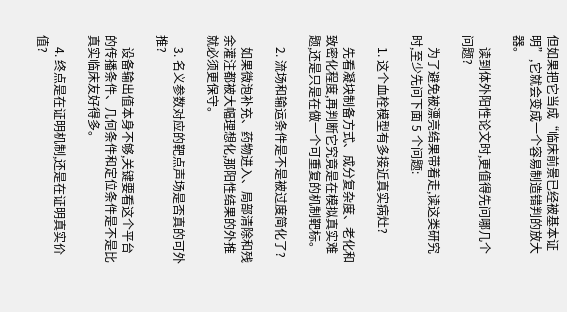但如果把它当成“临床前景已经被基本证明”,它就会变成一个容易制造错判的放大器。

    读到体外阳性论文时,更值得先问哪几个问题?

    为了避免被漂亮结果带着走,读这类研究时,至少先问下面 5 个问题:

    1. 这个血栓模型有多接近真实病灶?

    先看凝块制备方式、成分复杂度、老化和致密化程度,再判断它究竟是在模拟真实难题,还是只是在做一个可重复的机制靶标。

    2. 流场和输运条件是不是被过度简化了?

    如果微泡补充、药物进入、局部清除和残余灌注都被大幅理想化,那阳性结果的外推就必须更保守。

    3. 名义参数对应的靶点声场是否真的可外推?

    设备输出值本身不够,关键要看这个平台的传播条件、几何条件和定位条件是不是比真实临床友好得多。

    4. 终点是在证明机制,还是在证明真实价值?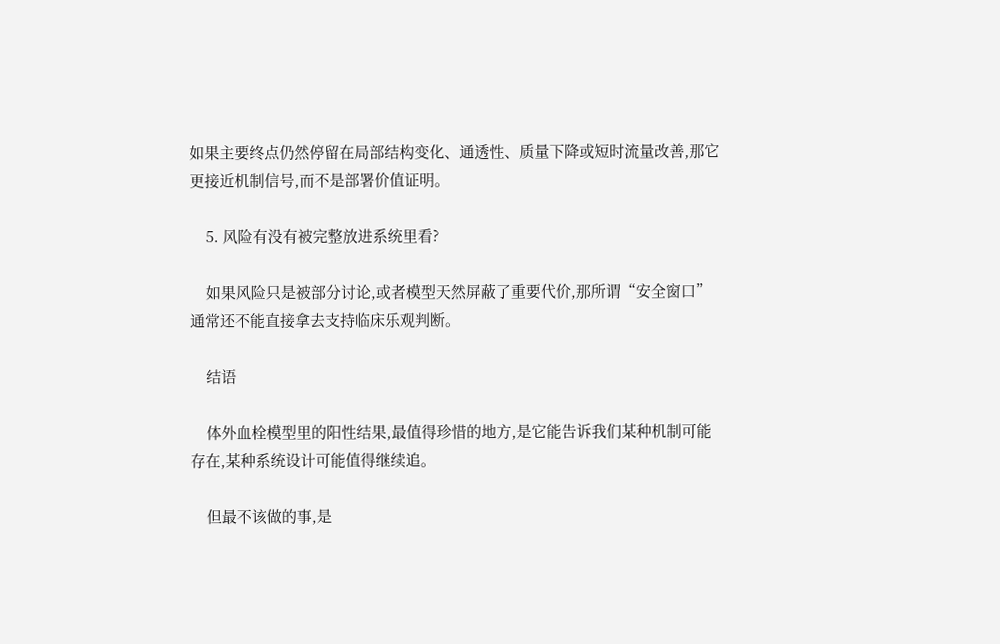如果主要终点仍然停留在局部结构变化、通透性、质量下降或短时流量改善,那它更接近机制信号,而不是部署价值证明。

    5. 风险有没有被完整放进系统里看?

    如果风险只是被部分讨论,或者模型天然屏蔽了重要代价,那所谓“安全窗口”通常还不能直接拿去支持临床乐观判断。

    结语

    体外血栓模型里的阳性结果,最值得珍惜的地方,是它能告诉我们某种机制可能存在,某种系统设计可能值得继续追。

    但最不该做的事,是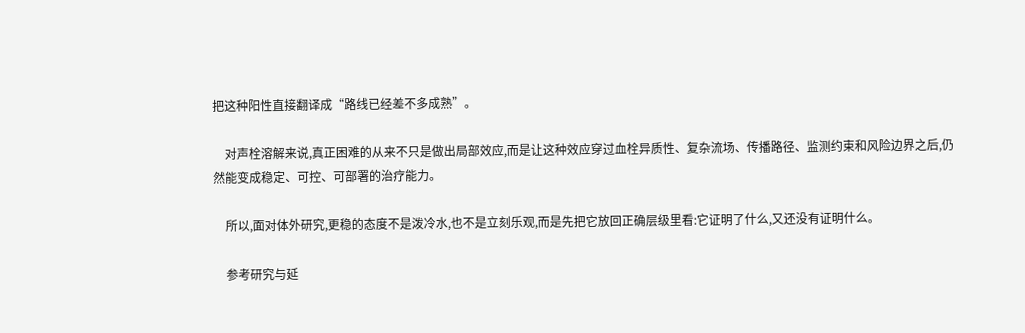把这种阳性直接翻译成“路线已经差不多成熟”。

    对声栓溶解来说,真正困难的从来不只是做出局部效应,而是让这种效应穿过血栓异质性、复杂流场、传播路径、监测约束和风险边界之后,仍然能变成稳定、可控、可部署的治疗能力。

    所以,面对体外研究,更稳的态度不是泼冷水,也不是立刻乐观,而是先把它放回正确层级里看:它证明了什么,又还没有证明什么。

    参考研究与延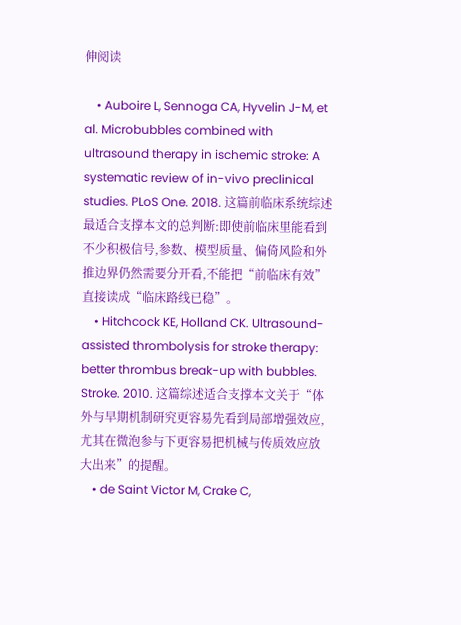伸阅读

    • Auboire L, Sennoga CA, Hyvelin J-M, et al. Microbubbles combined with ultrasound therapy in ischemic stroke: A systematic review of in-vivo preclinical studies. PLoS One. 2018. 这篇前临床系统综述最适合支撑本文的总判断:即使前临床里能看到不少积极信号,参数、模型质量、偏倚风险和外推边界仍然需要分开看,不能把“前临床有效”直接读成“临床路线已稳”。
    • Hitchcock KE, Holland CK. Ultrasound-assisted thrombolysis for stroke therapy: better thrombus break-up with bubbles. Stroke. 2010. 这篇综述适合支撑本文关于“体外与早期机制研究更容易先看到局部增强效应,尤其在微泡参与下更容易把机械与传质效应放大出来”的提醒。
    • de Saint Victor M, Crake C,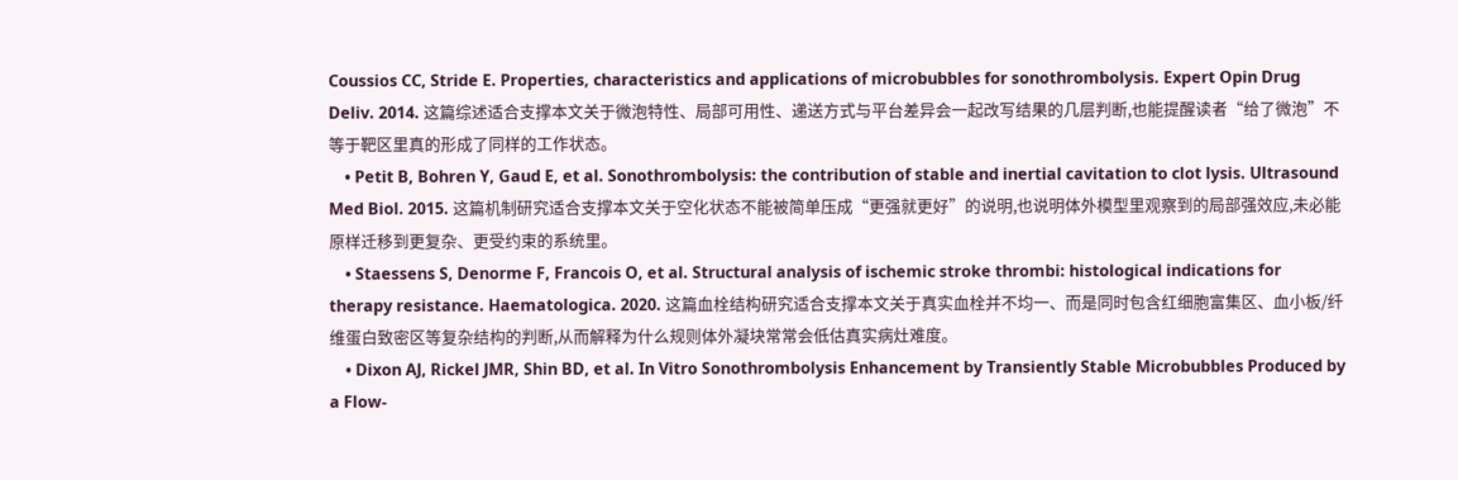Coussios CC, Stride E. Properties, characteristics and applications of microbubbles for sonothrombolysis. Expert Opin Drug Deliv. 2014. 这篇综述适合支撑本文关于微泡特性、局部可用性、递送方式与平台差异会一起改写结果的几层判断,也能提醒读者“给了微泡”不等于靶区里真的形成了同样的工作状态。
    • Petit B, Bohren Y, Gaud E, et al. Sonothrombolysis: the contribution of stable and inertial cavitation to clot lysis. Ultrasound Med Biol. 2015. 这篇机制研究适合支撑本文关于空化状态不能被简单压成“更强就更好”的说明,也说明体外模型里观察到的局部强效应,未必能原样迁移到更复杂、更受约束的系统里。
    • Staessens S, Denorme F, Francois O, et al. Structural analysis of ischemic stroke thrombi: histological indications for therapy resistance. Haematologica. 2020. 这篇血栓结构研究适合支撑本文关于真实血栓并不均一、而是同时包含红细胞富集区、血小板/纤维蛋白致密区等复杂结构的判断,从而解释为什么规则体外凝块常常会低估真实病灶难度。
    • Dixon AJ, Rickel JMR, Shin BD, et al. In Vitro Sonothrombolysis Enhancement by Transiently Stable Microbubbles Produced by a Flow-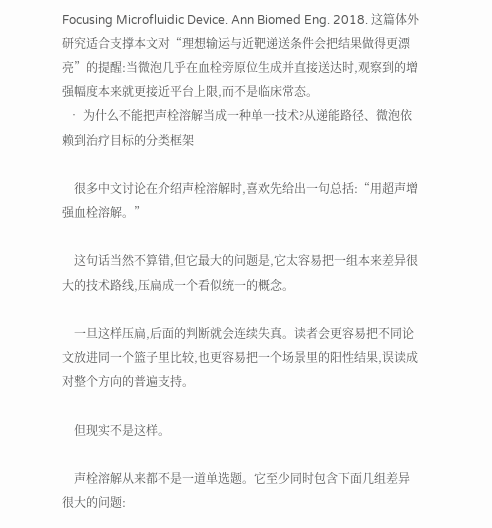Focusing Microfluidic Device. Ann Biomed Eng. 2018. 这篇体外研究适合支撑本文对“理想输运与近靶递送条件会把结果做得更漂亮”的提醒:当微泡几乎在血栓旁原位生成并直接送达时,观察到的增强幅度本来就更接近平台上限,而不是临床常态。
  • 为什么不能把声栓溶解当成一种单一技术?从递能路径、微泡依赖到治疗目标的分类框架

    很多中文讨论在介绍声栓溶解时,喜欢先给出一句总括:“用超声增强血栓溶解。”

    这句话当然不算错,但它最大的问题是,它太容易把一组本来差异很大的技术路线,压扁成一个看似统一的概念。

    一旦这样压扁,后面的判断就会连续失真。读者会更容易把不同论文放进同一个篮子里比较,也更容易把一个场景里的阳性结果,误读成对整个方向的普遍支持。

    但现实不是这样。

    声栓溶解从来都不是一道单选题。它至少同时包含下面几组差异很大的问题: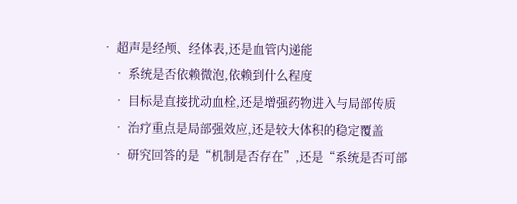• 超声是经颅、经体表,还是血管内递能
    • 系统是否依赖微泡,依赖到什么程度
    • 目标是直接扰动血栓,还是增强药物进入与局部传质
    • 治疗重点是局部强效应,还是较大体积的稳定覆盖
    • 研究回答的是“机制是否存在”,还是“系统是否可部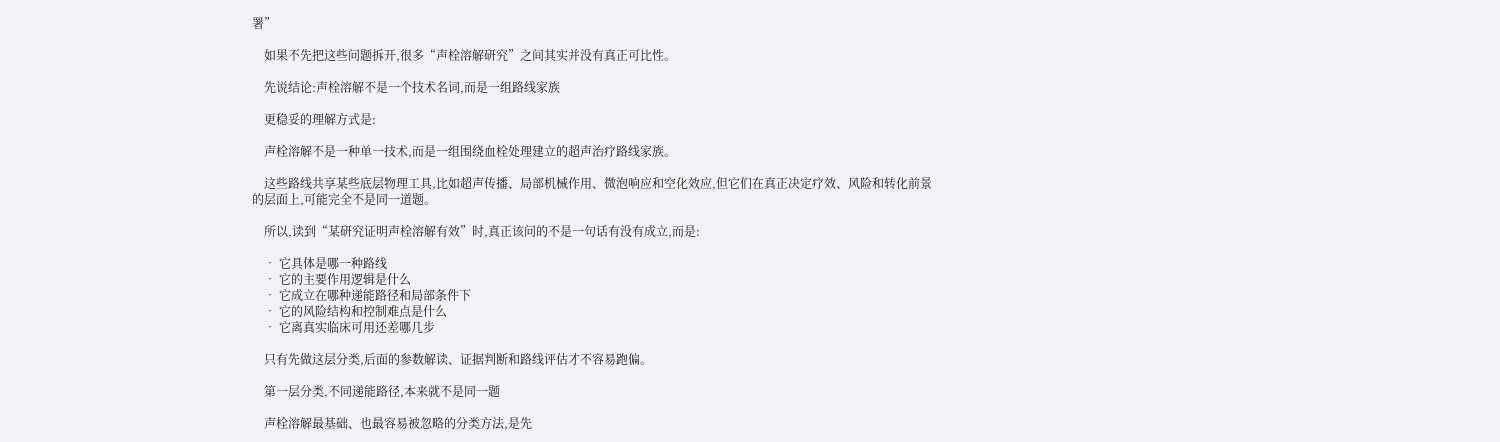署”

    如果不先把这些问题拆开,很多“声栓溶解研究”之间其实并没有真正可比性。

    先说结论:声栓溶解不是一个技术名词,而是一组路线家族

    更稳妥的理解方式是:

    声栓溶解不是一种单一技术,而是一组围绕血栓处理建立的超声治疗路线家族。

    这些路线共享某些底层物理工具,比如超声传播、局部机械作用、微泡响应和空化效应,但它们在真正决定疗效、风险和转化前景的层面上,可能完全不是同一道题。

    所以,读到“某研究证明声栓溶解有效”时,真正该问的不是一句话有没有成立,而是:

    • 它具体是哪一种路线
    • 它的主要作用逻辑是什么
    • 它成立在哪种递能路径和局部条件下
    • 它的风险结构和控制难点是什么
    • 它离真实临床可用还差哪几步

    只有先做这层分类,后面的参数解读、证据判断和路线评估才不容易跑偏。

    第一层分类,不同递能路径,本来就不是同一题

    声栓溶解最基础、也最容易被忽略的分类方法,是先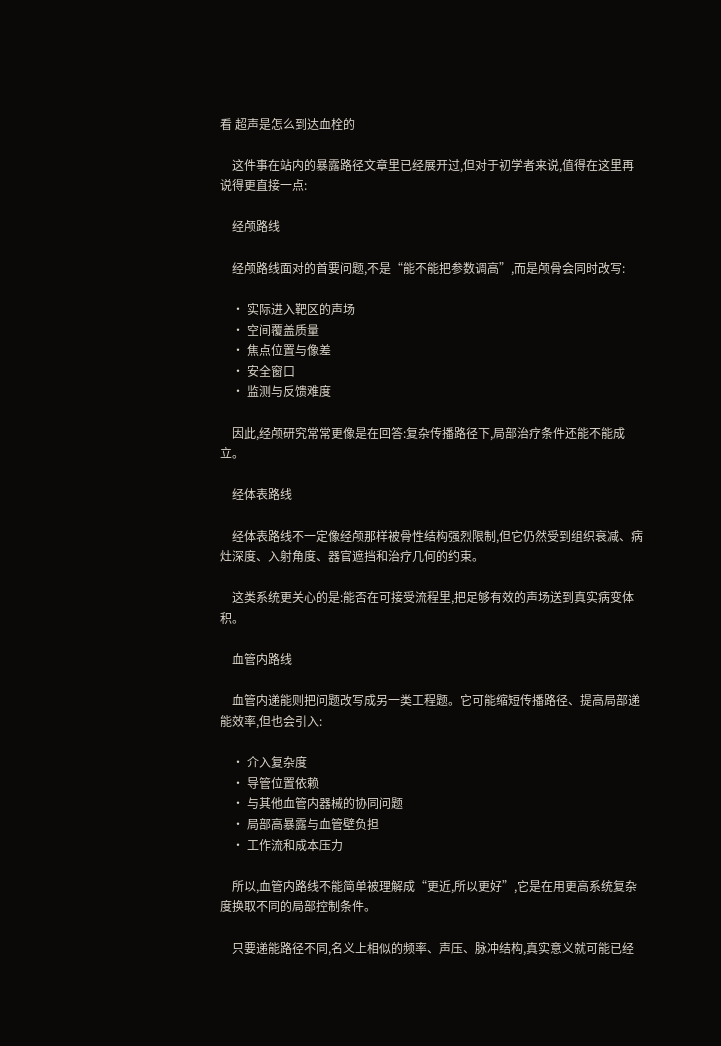看 超声是怎么到达血栓的

    这件事在站内的暴露路径文章里已经展开过,但对于初学者来说,值得在这里再说得更直接一点:

    经颅路线

    经颅路线面对的首要问题,不是“能不能把参数调高”,而是颅骨会同时改写:

    • 实际进入靶区的声场
    • 空间覆盖质量
    • 焦点位置与像差
    • 安全窗口
    • 监测与反馈难度

    因此,经颅研究常常更像是在回答:复杂传播路径下,局部治疗条件还能不能成立。

    经体表路线

    经体表路线不一定像经颅那样被骨性结构强烈限制,但它仍然受到组织衰减、病灶深度、入射角度、器官遮挡和治疗几何的约束。

    这类系统更关心的是:能否在可接受流程里,把足够有效的声场送到真实病变体积。

    血管内路线

    血管内递能则把问题改写成另一类工程题。它可能缩短传播路径、提高局部递能效率,但也会引入:

    • 介入复杂度
    • 导管位置依赖
    • 与其他血管内器械的协同问题
    • 局部高暴露与血管壁负担
    • 工作流和成本压力

    所以,血管内路线不能简单被理解成“更近,所以更好”,它是在用更高系统复杂度换取不同的局部控制条件。

    只要递能路径不同,名义上相似的频率、声压、脉冲结构,真实意义就可能已经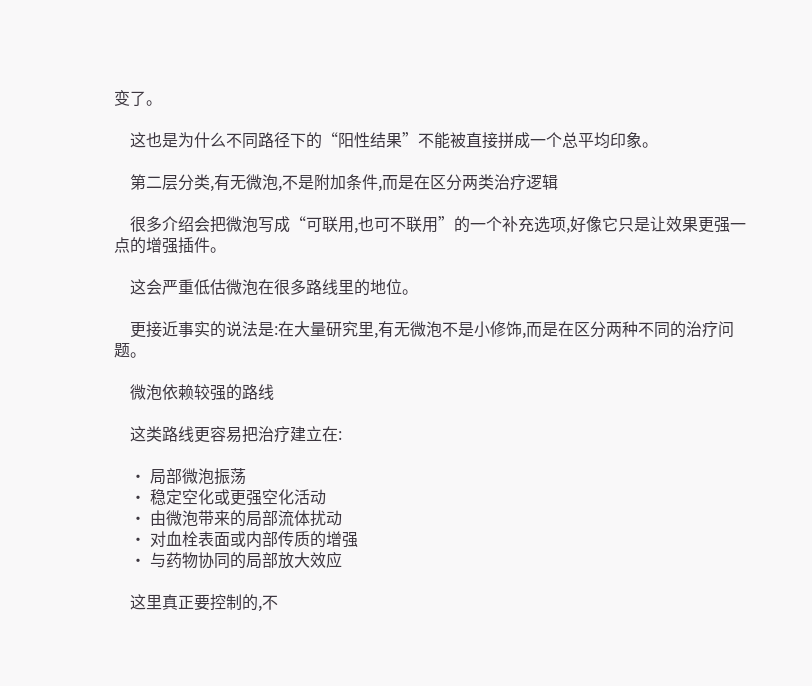变了。

    这也是为什么不同路径下的“阳性结果”不能被直接拼成一个总平均印象。

    第二层分类,有无微泡,不是附加条件,而是在区分两类治疗逻辑

    很多介绍会把微泡写成“可联用,也可不联用”的一个补充选项,好像它只是让效果更强一点的增强插件。

    这会严重低估微泡在很多路线里的地位。

    更接近事实的说法是:在大量研究里,有无微泡不是小修饰,而是在区分两种不同的治疗问题。

    微泡依赖较强的路线

    这类路线更容易把治疗建立在:

    • 局部微泡振荡
    • 稳定空化或更强空化活动
    • 由微泡带来的局部流体扰动
    • 对血栓表面或内部传质的增强
    • 与药物协同的局部放大效应

    这里真正要控制的,不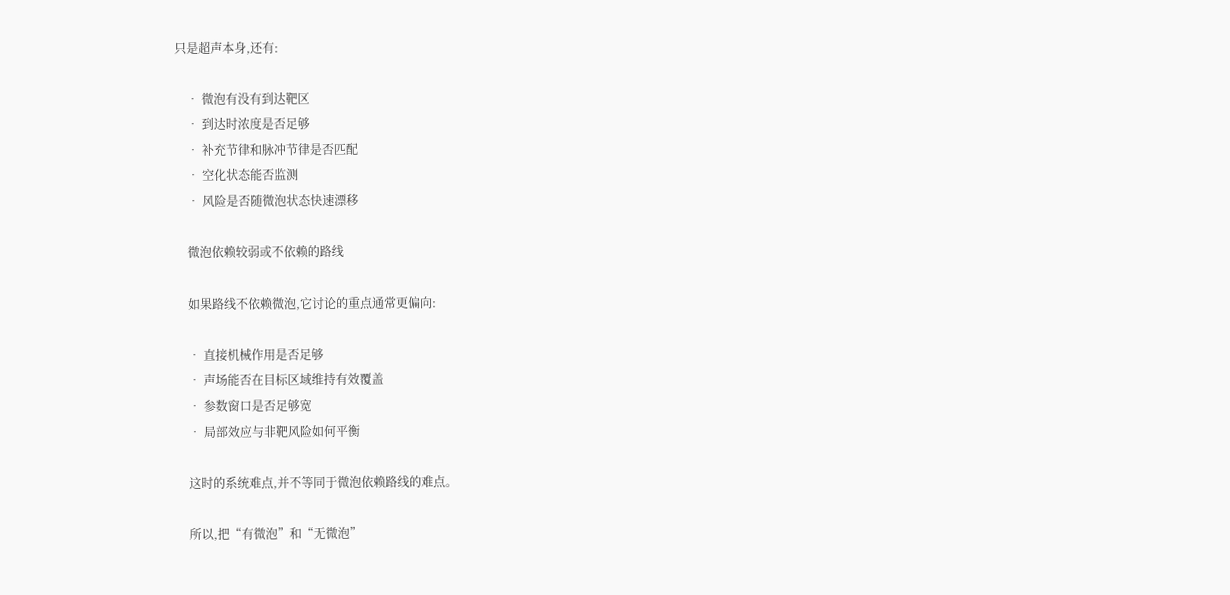只是超声本身,还有:

    • 微泡有没有到达靶区
    • 到达时浓度是否足够
    • 补充节律和脉冲节律是否匹配
    • 空化状态能否监测
    • 风险是否随微泡状态快速漂移

    微泡依赖较弱或不依赖的路线

    如果路线不依赖微泡,它讨论的重点通常更偏向:

    • 直接机械作用是否足够
    • 声场能否在目标区域维持有效覆盖
    • 参数窗口是否足够宽
    • 局部效应与非靶风险如何平衡

    这时的系统难点,并不等同于微泡依赖路线的难点。

    所以,把“有微泡”和“无微泡”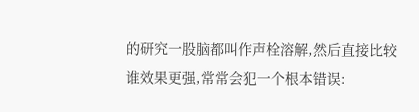的研究一股脑都叫作声栓溶解,然后直接比较谁效果更强,常常会犯一个根本错误: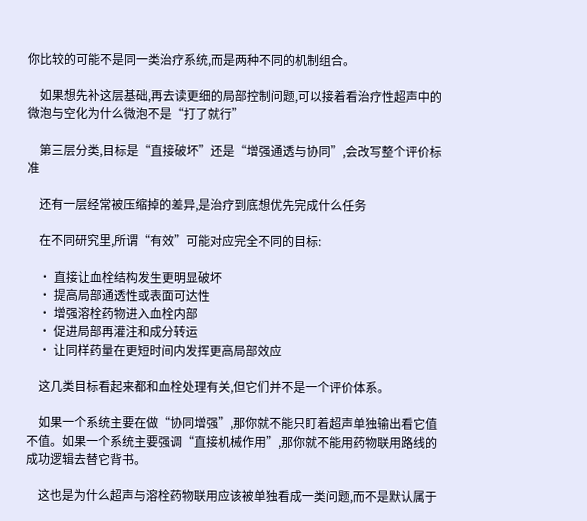你比较的可能不是同一类治疗系统,而是两种不同的机制组合。

    如果想先补这层基础,再去读更细的局部控制问题,可以接着看治疗性超声中的微泡与空化为什么微泡不是“打了就行”

    第三层分类,目标是“直接破坏”还是“增强通透与协同”,会改写整个评价标准

    还有一层经常被压缩掉的差异,是治疗到底想优先完成什么任务

    在不同研究里,所谓“有效”可能对应完全不同的目标:

    • 直接让血栓结构发生更明显破坏
    • 提高局部通透性或表面可达性
    • 增强溶栓药物进入血栓内部
    • 促进局部再灌注和成分转运
    • 让同样药量在更短时间内发挥更高局部效应

    这几类目标看起来都和血栓处理有关,但它们并不是一个评价体系。

    如果一个系统主要在做“协同增强”,那你就不能只盯着超声单独输出看它值不值。如果一个系统主要强调“直接机械作用”,那你就不能用药物联用路线的成功逻辑去替它背书。

    这也是为什么超声与溶栓药物联用应该被单独看成一类问题,而不是默认属于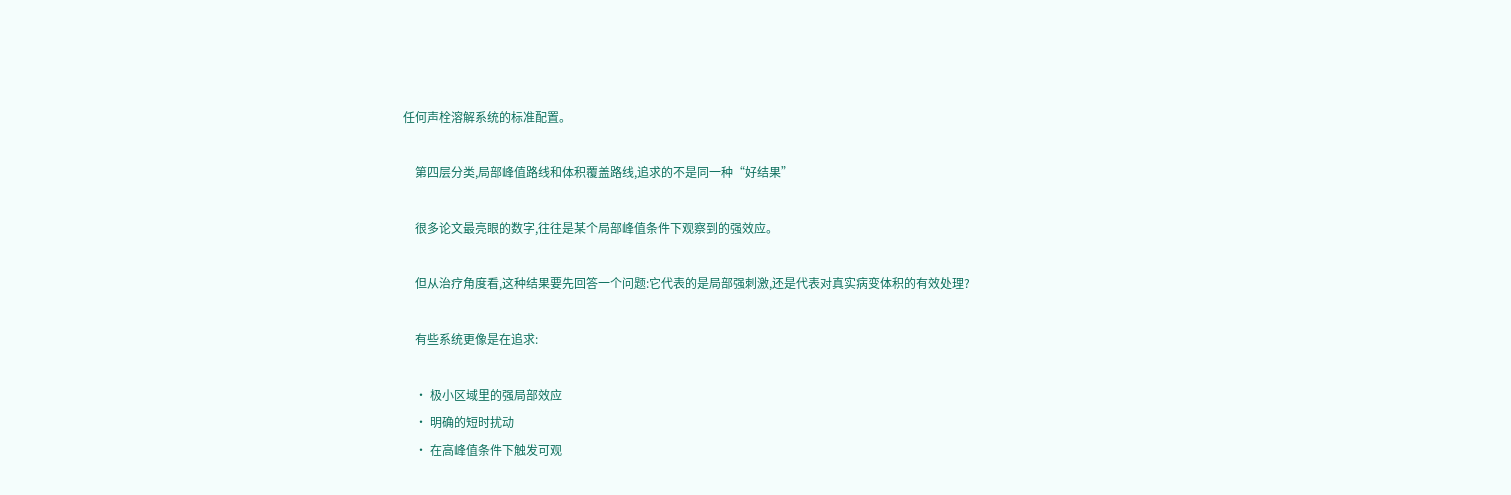任何声栓溶解系统的标准配置。

    第四层分类,局部峰值路线和体积覆盖路线,追求的不是同一种“好结果”

    很多论文最亮眼的数字,往往是某个局部峰值条件下观察到的强效应。

    但从治疗角度看,这种结果要先回答一个问题:它代表的是局部强刺激,还是代表对真实病变体积的有效处理?

    有些系统更像是在追求:

    • 极小区域里的强局部效应
    • 明确的短时扰动
    • 在高峰值条件下触发可观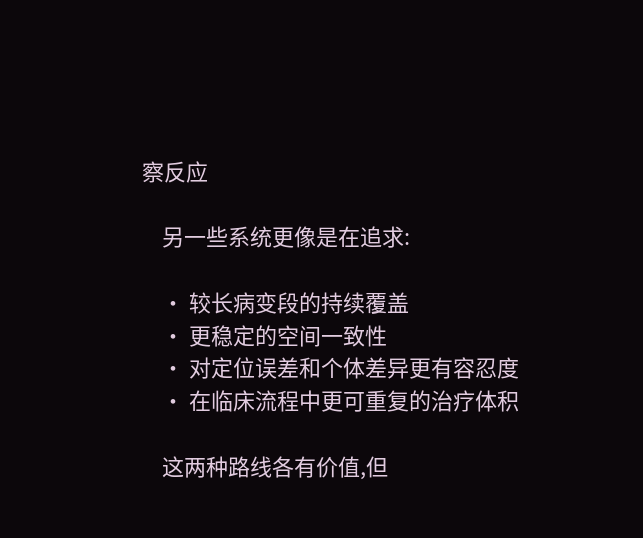察反应

    另一些系统更像是在追求:

    • 较长病变段的持续覆盖
    • 更稳定的空间一致性
    • 对定位误差和个体差异更有容忍度
    • 在临床流程中更可重复的治疗体积

    这两种路线各有价值,但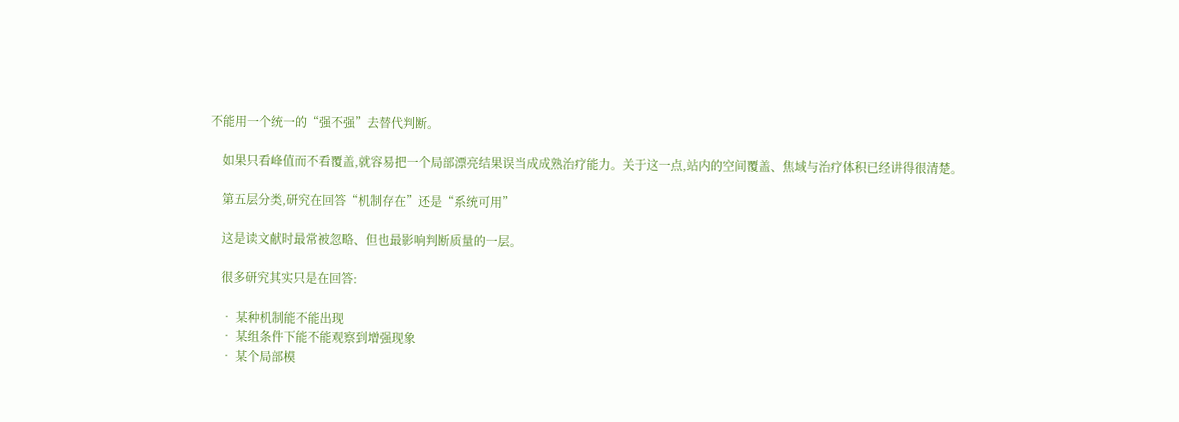不能用一个统一的“强不强”去替代判断。

    如果只看峰值而不看覆盖,就容易把一个局部漂亮结果误当成成熟治疗能力。关于这一点,站内的空间覆盖、焦域与治疗体积已经讲得很清楚。

    第五层分类,研究在回答“机制存在”还是“系统可用”

    这是读文献时最常被忽略、但也最影响判断质量的一层。

    很多研究其实只是在回答:

    • 某种机制能不能出现
    • 某组条件下能不能观察到增强现象
    • 某个局部模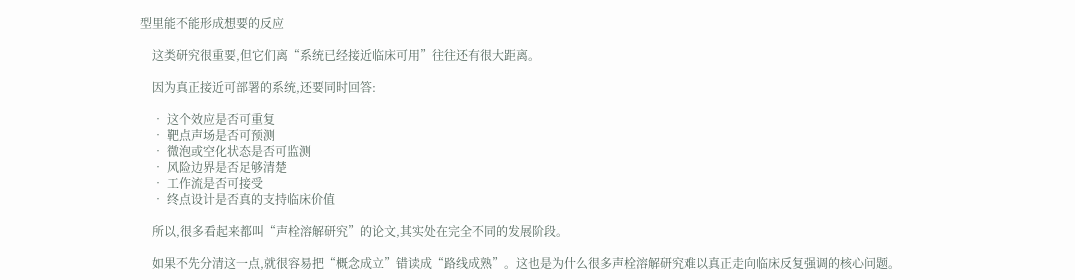型里能不能形成想要的反应

    这类研究很重要,但它们离“系统已经接近临床可用”往往还有很大距离。

    因为真正接近可部署的系统,还要同时回答:

    • 这个效应是否可重复
    • 靶点声场是否可预测
    • 微泡或空化状态是否可监测
    • 风险边界是否足够清楚
    • 工作流是否可接受
    • 终点设计是否真的支持临床价值

    所以,很多看起来都叫“声栓溶解研究”的论文,其实处在完全不同的发展阶段。

    如果不先分清这一点,就很容易把“概念成立”错读成“路线成熟”。这也是为什么很多声栓溶解研究难以真正走向临床反复强调的核心问题。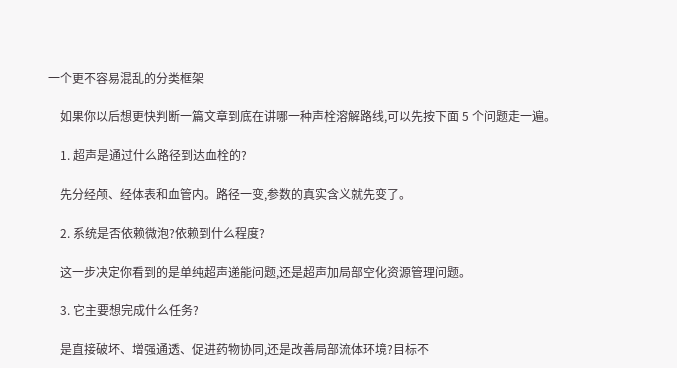一个更不容易混乱的分类框架

    如果你以后想更快判断一篇文章到底在讲哪一种声栓溶解路线,可以先按下面 5 个问题走一遍。

    1. 超声是通过什么路径到达血栓的?

    先分经颅、经体表和血管内。路径一变,参数的真实含义就先变了。

    2. 系统是否依赖微泡?依赖到什么程度?

    这一步决定你看到的是单纯超声递能问题,还是超声加局部空化资源管理问题。

    3. 它主要想完成什么任务?

    是直接破坏、增强通透、促进药物协同,还是改善局部流体环境?目标不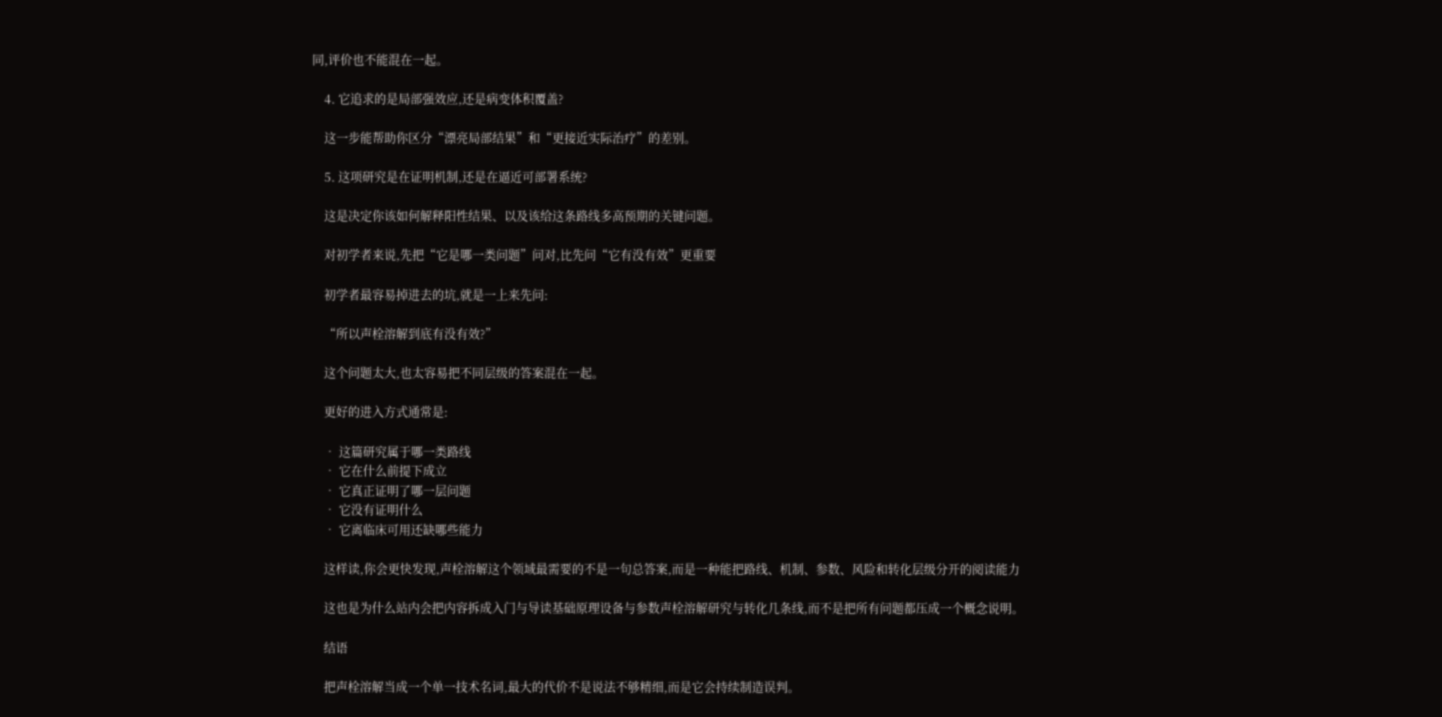同,评价也不能混在一起。

    4. 它追求的是局部强效应,还是病变体积覆盖?

    这一步能帮助你区分“漂亮局部结果”和“更接近实际治疗”的差别。

    5. 这项研究是在证明机制,还是在逼近可部署系统?

    这是决定你该如何解释阳性结果、以及该给这条路线多高预期的关键问题。

    对初学者来说,先把“它是哪一类问题”问对,比先问“它有没有效”更重要

    初学者最容易掉进去的坑,就是一上来先问:

    “所以声栓溶解到底有没有效?”

    这个问题太大,也太容易把不同层级的答案混在一起。

    更好的进入方式通常是:

    • 这篇研究属于哪一类路线
    • 它在什么前提下成立
    • 它真正证明了哪一层问题
    • 它没有证明什么
    • 它离临床可用还缺哪些能力

    这样读,你会更快发现,声栓溶解这个领域最需要的不是一句总答案,而是一种能把路线、机制、参数、风险和转化层级分开的阅读能力

    这也是为什么站内会把内容拆成入门与导读基础原理设备与参数声栓溶解研究与转化几条线,而不是把所有问题都压成一个概念说明。

    结语

    把声栓溶解当成一个单一技术名词,最大的代价不是说法不够精细,而是它会持续制造误判。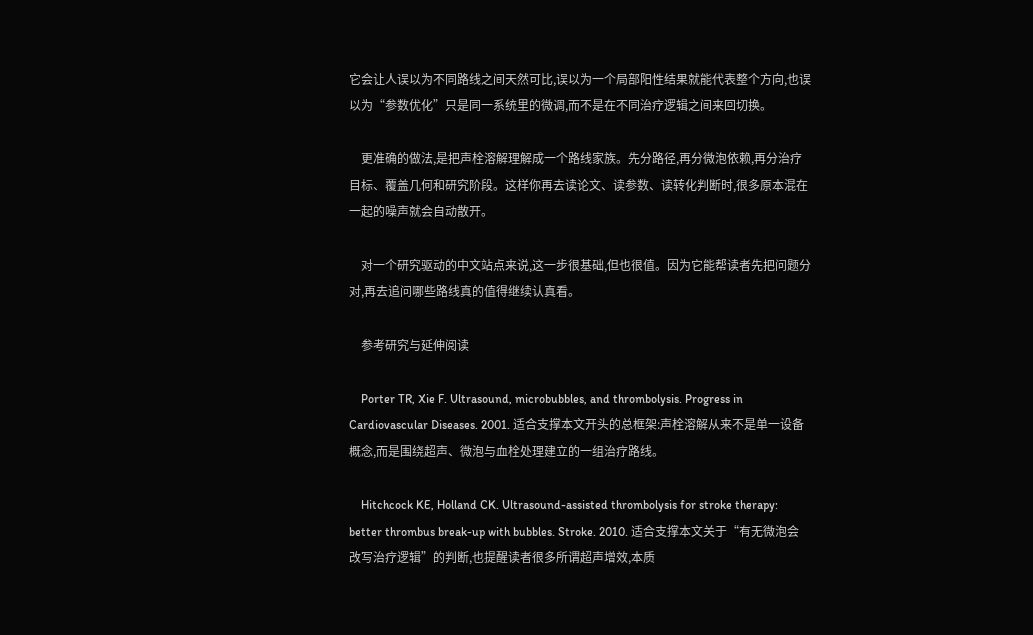它会让人误以为不同路线之间天然可比,误以为一个局部阳性结果就能代表整个方向,也误以为“参数优化”只是同一系统里的微调,而不是在不同治疗逻辑之间来回切换。

    更准确的做法,是把声栓溶解理解成一个路线家族。先分路径,再分微泡依赖,再分治疗目标、覆盖几何和研究阶段。这样你再去读论文、读参数、读转化判断时,很多原本混在一起的噪声就会自动散开。

    对一个研究驱动的中文站点来说,这一步很基础,但也很值。因为它能帮读者先把问题分对,再去追问哪些路线真的值得继续认真看。

    参考研究与延伸阅读

    Porter TR, Xie F. Ultrasound, microbubbles, and thrombolysis. Progress in Cardiovascular Diseases. 2001. 适合支撑本文开头的总框架:声栓溶解从来不是单一设备概念,而是围绕超声、微泡与血栓处理建立的一组治疗路线。

    Hitchcock KE, Holland CK. Ultrasound-assisted thrombolysis for stroke therapy: better thrombus break-up with bubbles. Stroke. 2010. 适合支撑本文关于“有无微泡会改写治疗逻辑”的判断,也提醒读者很多所谓超声增效,本质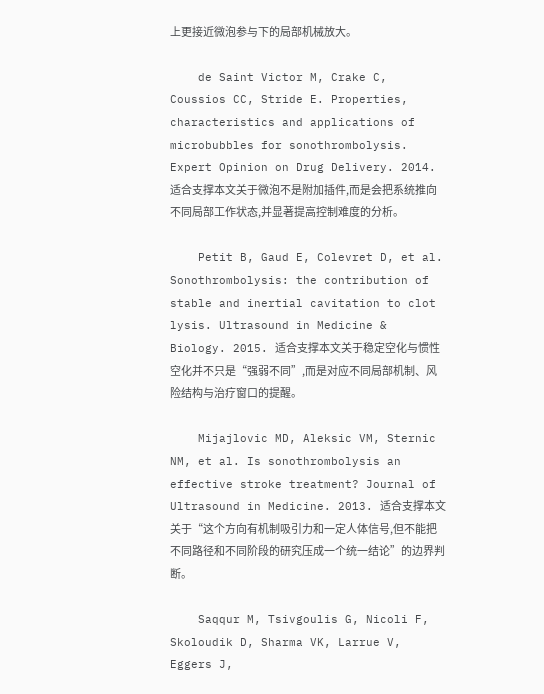上更接近微泡参与下的局部机械放大。

    de Saint Victor M, Crake C, Coussios CC, Stride E. Properties, characteristics and applications of microbubbles for sonothrombolysis. Expert Opinion on Drug Delivery. 2014. 适合支撑本文关于微泡不是附加插件,而是会把系统推向不同局部工作状态,并显著提高控制难度的分析。

    Petit B, Gaud E, Colevret D, et al. Sonothrombolysis: the contribution of stable and inertial cavitation to clot lysis. Ultrasound in Medicine & Biology. 2015. 适合支撑本文关于稳定空化与惯性空化并不只是“强弱不同”,而是对应不同局部机制、风险结构与治疗窗口的提醒。

    Mijajlovic MD, Aleksic VM, Sternic NM, et al. Is sonothrombolysis an effective stroke treatment? Journal of Ultrasound in Medicine. 2013. 适合支撑本文关于“这个方向有机制吸引力和一定人体信号,但不能把不同路径和不同阶段的研究压成一个统一结论”的边界判断。

    Saqqur M, Tsivgoulis G, Nicoli F, Skoloudik D, Sharma VK, Larrue V, Eggers J,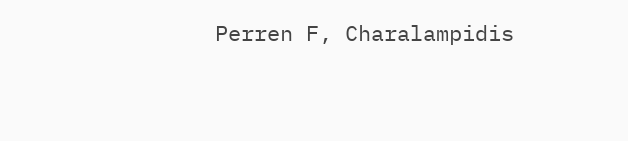Perren F, Charalampidis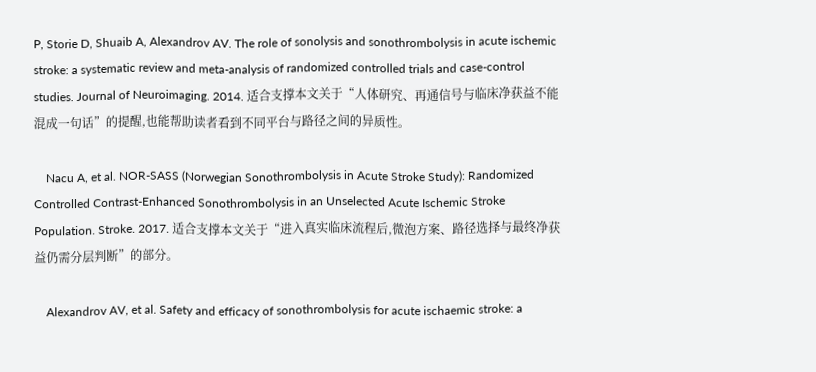P, Storie D, Shuaib A, Alexandrov AV. The role of sonolysis and sonothrombolysis in acute ischemic stroke: a systematic review and meta-analysis of randomized controlled trials and case-control studies. Journal of Neuroimaging. 2014. 适合支撑本文关于“人体研究、再通信号与临床净获益不能混成一句话”的提醒,也能帮助读者看到不同平台与路径之间的异质性。

    Nacu A, et al. NOR-SASS (Norwegian Sonothrombolysis in Acute Stroke Study): Randomized Controlled Contrast-Enhanced Sonothrombolysis in an Unselected Acute Ischemic Stroke Population. Stroke. 2017. 适合支撑本文关于“进入真实临床流程后,微泡方案、路径选择与最终净获益仍需分层判断”的部分。

    Alexandrov AV, et al. Safety and efficacy of sonothrombolysis for acute ischaemic stroke: a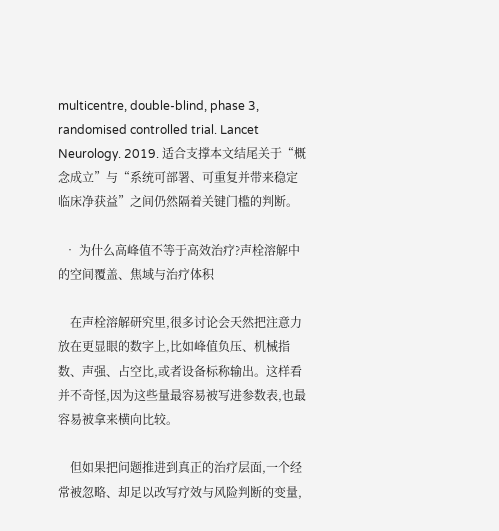multicentre, double-blind, phase 3, randomised controlled trial. Lancet Neurology. 2019. 适合支撑本文结尾关于“概念成立”与“系统可部署、可重复并带来稳定临床净获益”之间仍然隔着关键门槛的判断。

  • 为什么高峰值不等于高效治疗?声栓溶解中的空间覆盖、焦域与治疗体积

    在声栓溶解研究里,很多讨论会天然把注意力放在更显眼的数字上,比如峰值负压、机械指数、声强、占空比,或者设备标称输出。这样看并不奇怪,因为这些量最容易被写进参数表,也最容易被拿来横向比较。

    但如果把问题推进到真正的治疗层面,一个经常被忽略、却足以改写疗效与风险判断的变量,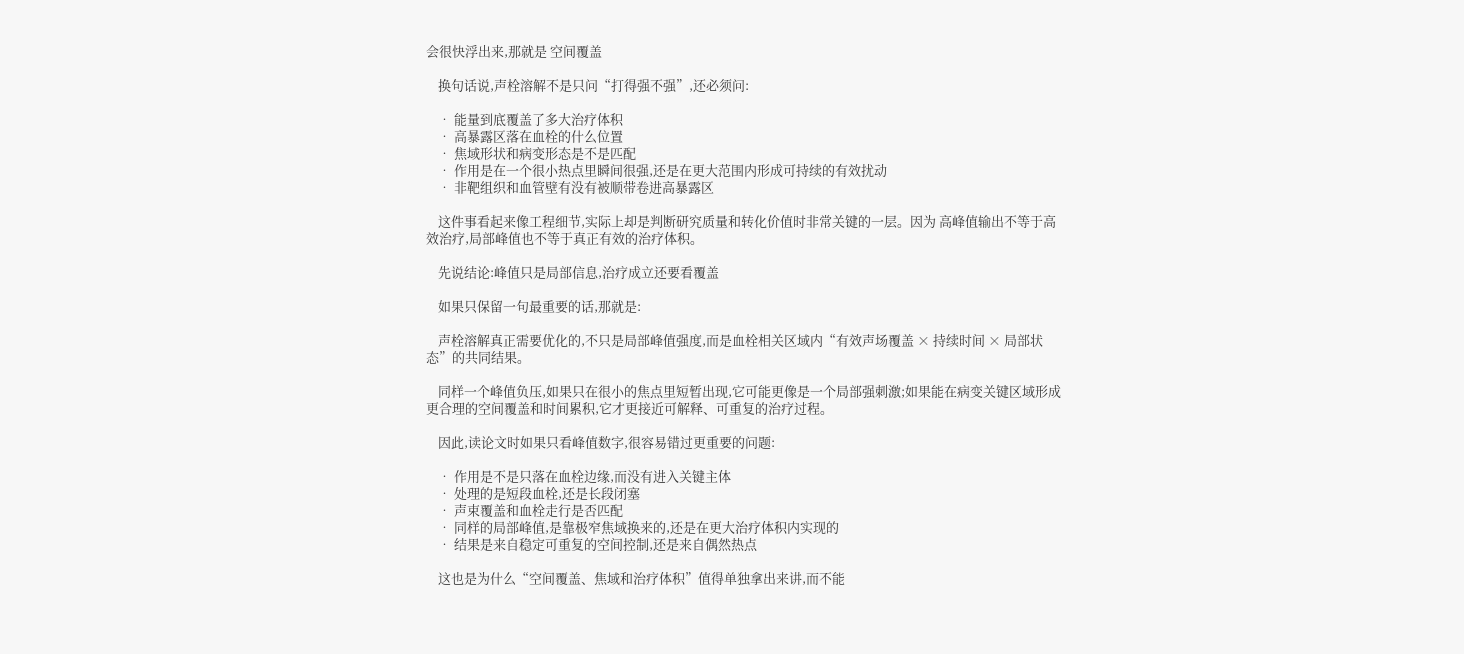会很快浮出来,那就是 空间覆盖

    换句话说,声栓溶解不是只问“打得强不强”,还必须问:

    • 能量到底覆盖了多大治疗体积
    • 高暴露区落在血栓的什么位置
    • 焦域形状和病变形态是不是匹配
    • 作用是在一个很小热点里瞬间很强,还是在更大范围内形成可持续的有效扰动
    • 非靶组织和血管壁有没有被顺带卷进高暴露区

    这件事看起来像工程细节,实际上却是判断研究质量和转化价值时非常关键的一层。因为 高峰值输出不等于高效治疗,局部峰值也不等于真正有效的治疗体积。

    先说结论:峰值只是局部信息,治疗成立还要看覆盖

    如果只保留一句最重要的话,那就是:

    声栓溶解真正需要优化的,不只是局部峰值强度,而是血栓相关区域内“有效声场覆盖 × 持续时间 × 局部状态”的共同结果。

    同样一个峰值负压,如果只在很小的焦点里短暂出现,它可能更像是一个局部强刺激;如果能在病变关键区域形成更合理的空间覆盖和时间累积,它才更接近可解释、可重复的治疗过程。

    因此,读论文时如果只看峰值数字,很容易错过更重要的问题:

    • 作用是不是只落在血栓边缘,而没有进入关键主体
    • 处理的是短段血栓,还是长段闭塞
    • 声束覆盖和血栓走行是否匹配
    • 同样的局部峰值,是靠极窄焦域换来的,还是在更大治疗体积内实现的
    • 结果是来自稳定可重复的空间控制,还是来自偶然热点

    这也是为什么“空间覆盖、焦域和治疗体积”值得单独拿出来讲,而不能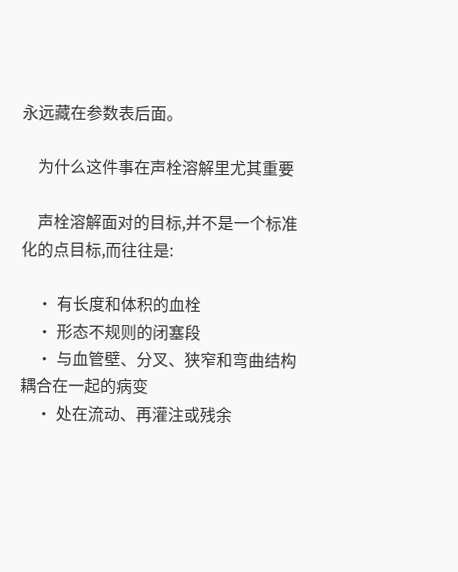永远藏在参数表后面。

    为什么这件事在声栓溶解里尤其重要

    声栓溶解面对的目标,并不是一个标准化的点目标,而往往是:

    • 有长度和体积的血栓
    • 形态不规则的闭塞段
    • 与血管壁、分叉、狭窄和弯曲结构耦合在一起的病变
    • 处在流动、再灌注或残余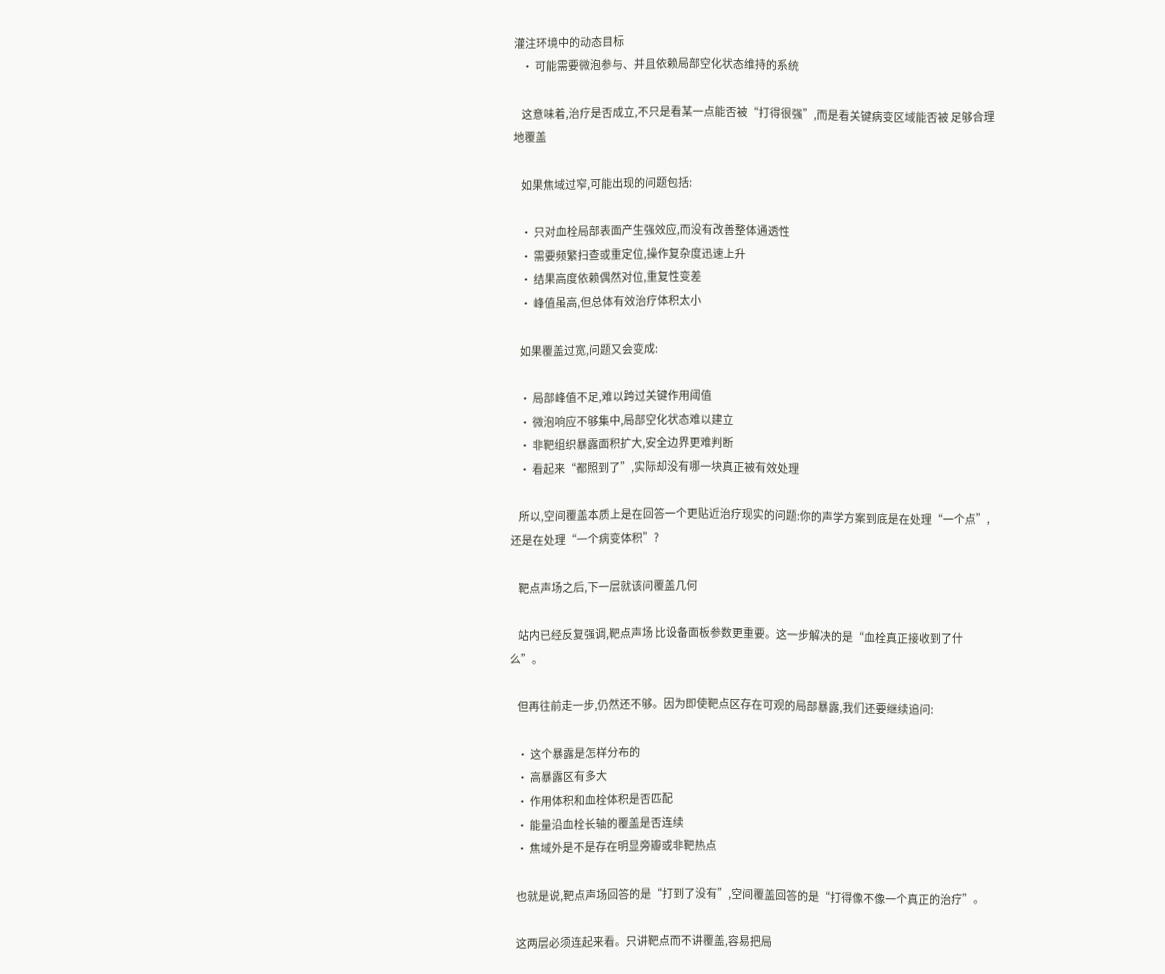灌注环境中的动态目标
    • 可能需要微泡参与、并且依赖局部空化状态维持的系统

    这意味着,治疗是否成立,不只是看某一点能否被“打得很强”,而是看关键病变区域能否被 足够合理地覆盖

    如果焦域过窄,可能出现的问题包括:

    • 只对血栓局部表面产生强效应,而没有改善整体通透性
    • 需要频繁扫查或重定位,操作复杂度迅速上升
    • 结果高度依赖偶然对位,重复性变差
    • 峰值虽高,但总体有效治疗体积太小

    如果覆盖过宽,问题又会变成:

    • 局部峰值不足,难以跨过关键作用阈值
    • 微泡响应不够集中,局部空化状态难以建立
    • 非靶组织暴露面积扩大,安全边界更难判断
    • 看起来“都照到了”,实际却没有哪一块真正被有效处理

    所以,空间覆盖本质上是在回答一个更贴近治疗现实的问题:你的声学方案到底是在处理“一个点”,还是在处理“一个病变体积”?

    靶点声场之后,下一层就该问覆盖几何

    站内已经反复强调,靶点声场 比设备面板参数更重要。这一步解决的是“血栓真正接收到了什么”。

    但再往前走一步,仍然还不够。因为即使靶点区存在可观的局部暴露,我们还要继续追问:

    • 这个暴露是怎样分布的
    • 高暴露区有多大
    • 作用体积和血栓体积是否匹配
    • 能量沿血栓长轴的覆盖是否连续
    • 焦域外是不是存在明显旁瓣或非靶热点

    也就是说,靶点声场回答的是“打到了没有”,空间覆盖回答的是“打得像不像一个真正的治疗”。

    这两层必须连起来看。只讲靶点而不讲覆盖,容易把局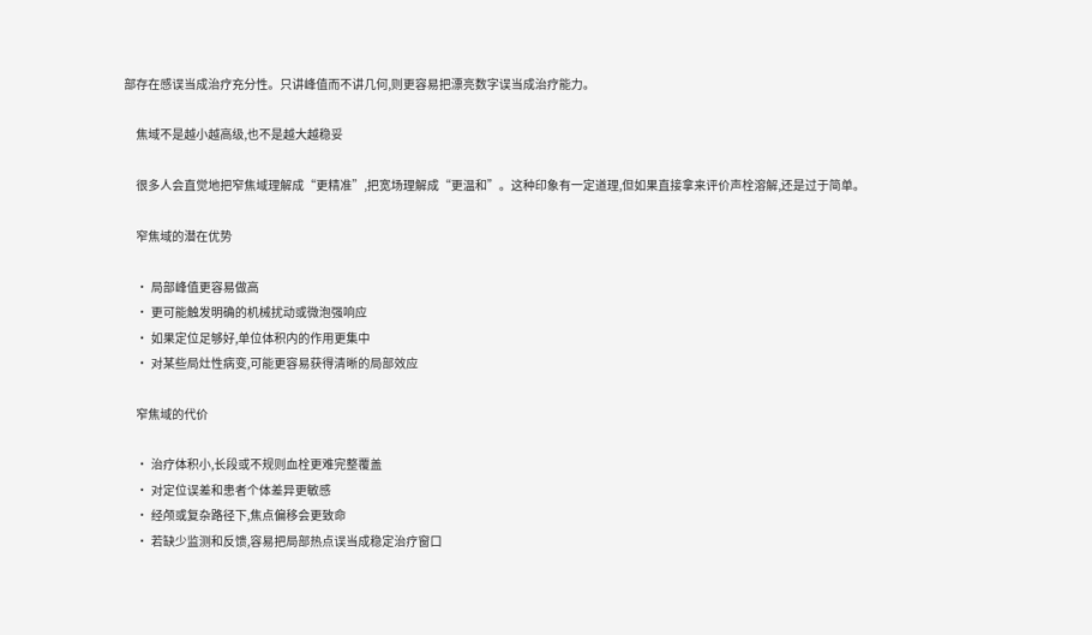部存在感误当成治疗充分性。只讲峰值而不讲几何,则更容易把漂亮数字误当成治疗能力。

    焦域不是越小越高级,也不是越大越稳妥

    很多人会直觉地把窄焦域理解成“更精准”,把宽场理解成“更温和”。这种印象有一定道理,但如果直接拿来评价声栓溶解,还是过于简单。

    窄焦域的潜在优势

    • 局部峰值更容易做高
    • 更可能触发明确的机械扰动或微泡强响应
    • 如果定位足够好,单位体积内的作用更集中
    • 对某些局灶性病变,可能更容易获得清晰的局部效应

    窄焦域的代价

    • 治疗体积小,长段或不规则血栓更难完整覆盖
    • 对定位误差和患者个体差异更敏感
    • 经颅或复杂路径下,焦点偏移会更致命
    • 若缺少监测和反馈,容易把局部热点误当成稳定治疗窗口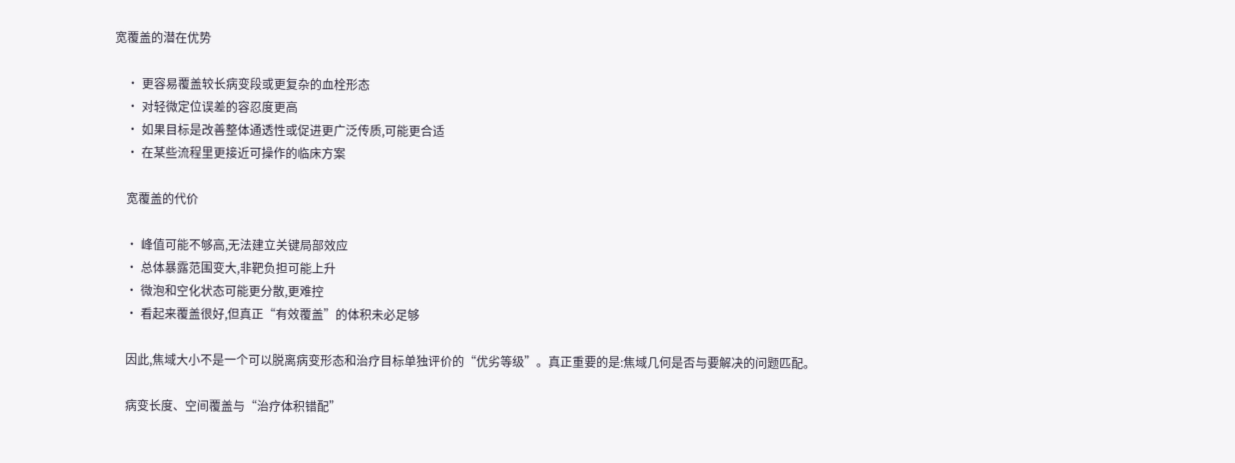宽覆盖的潜在优势

    • 更容易覆盖较长病变段或更复杂的血栓形态
    • 对轻微定位误差的容忍度更高
    • 如果目标是改善整体通透性或促进更广泛传质,可能更合适
    • 在某些流程里更接近可操作的临床方案

    宽覆盖的代价

    • 峰值可能不够高,无法建立关键局部效应
    • 总体暴露范围变大,非靶负担可能上升
    • 微泡和空化状态可能更分散,更难控
    • 看起来覆盖很好,但真正“有效覆盖”的体积未必足够

    因此,焦域大小不是一个可以脱离病变形态和治疗目标单独评价的“优劣等级”。真正重要的是:焦域几何是否与要解决的问题匹配。

    病变长度、空间覆盖与“治疗体积错配”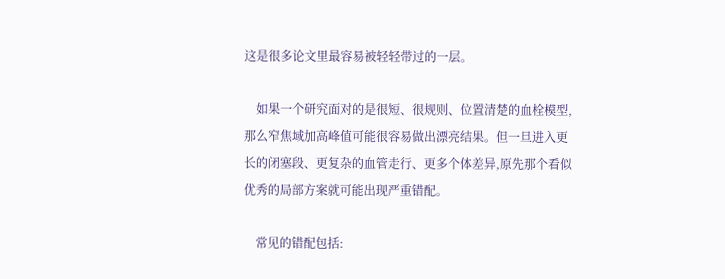这是很多论文里最容易被轻轻带过的一层。

    如果一个研究面对的是很短、很规则、位置清楚的血栓模型,那么窄焦域加高峰值可能很容易做出漂亮结果。但一旦进入更长的闭塞段、更复杂的血管走行、更多个体差异,原先那个看似优秀的局部方案就可能出现严重错配。

    常见的错配包括: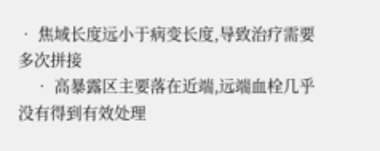• 焦域长度远小于病变长度,导致治疗需要多次拼接
    • 高暴露区主要落在近端,远端血栓几乎没有得到有效处理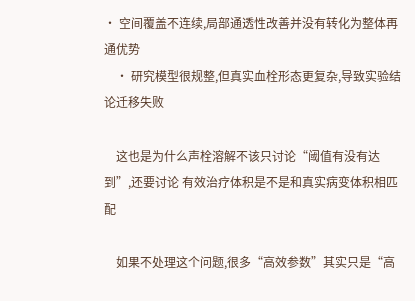• 空间覆盖不连续,局部通透性改善并没有转化为整体再通优势
    • 研究模型很规整,但真实血栓形态更复杂,导致实验结论迁移失败

    这也是为什么声栓溶解不该只讨论“阈值有没有达到”,还要讨论 有效治疗体积是不是和真实病变体积相匹配

    如果不处理这个问题,很多“高效参数”其实只是“高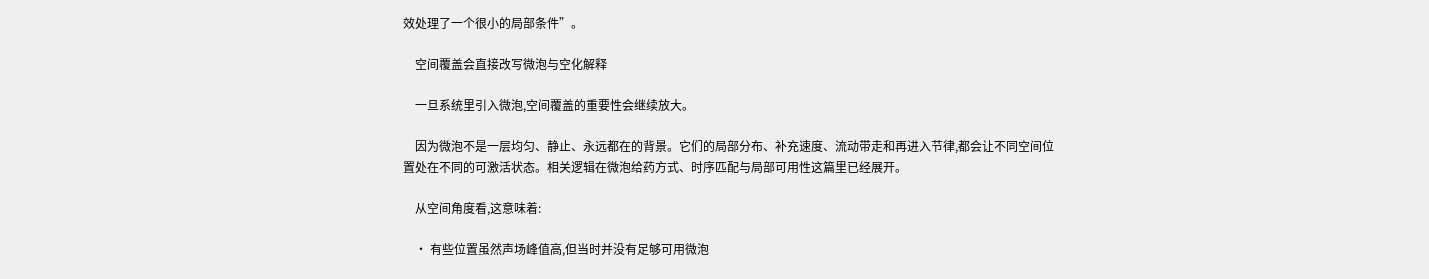效处理了一个很小的局部条件”。

    空间覆盖会直接改写微泡与空化解释

    一旦系统里引入微泡,空间覆盖的重要性会继续放大。

    因为微泡不是一层均匀、静止、永远都在的背景。它们的局部分布、补充速度、流动带走和再进入节律,都会让不同空间位置处在不同的可激活状态。相关逻辑在微泡给药方式、时序匹配与局部可用性这篇里已经展开。

    从空间角度看,这意味着:

    • 有些位置虽然声场峰值高,但当时并没有足够可用微泡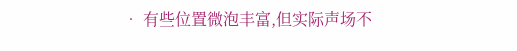• 有些位置微泡丰富,但实际声场不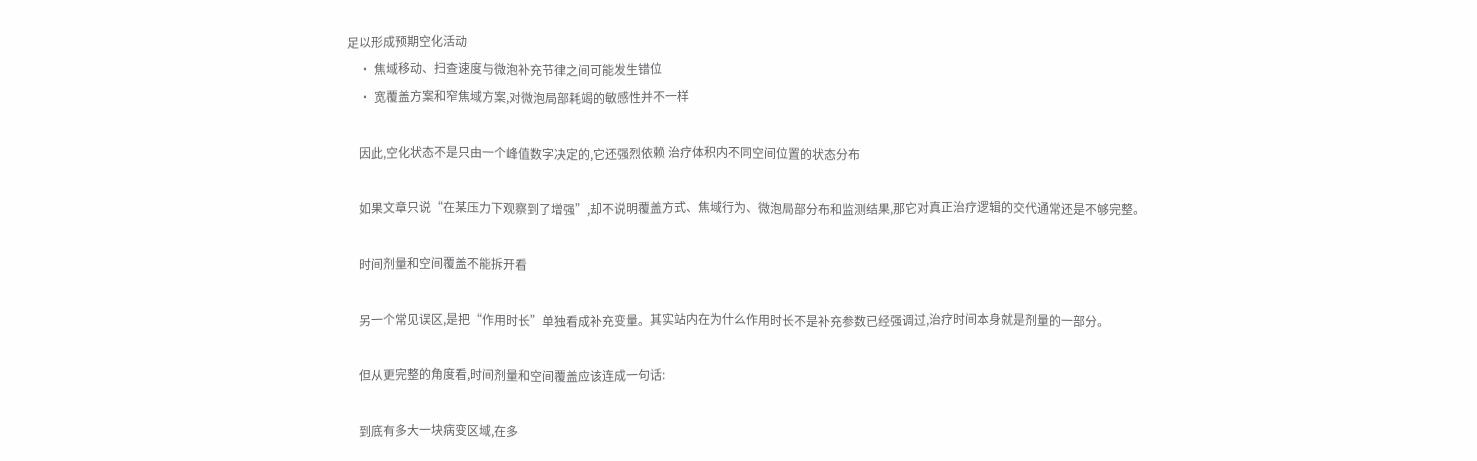足以形成预期空化活动
    • 焦域移动、扫查速度与微泡补充节律之间可能发生错位
    • 宽覆盖方案和窄焦域方案,对微泡局部耗竭的敏感性并不一样

    因此,空化状态不是只由一个峰值数字决定的,它还强烈依赖 治疗体积内不同空间位置的状态分布

    如果文章只说“在某压力下观察到了增强”,却不说明覆盖方式、焦域行为、微泡局部分布和监测结果,那它对真正治疗逻辑的交代通常还是不够完整。

    时间剂量和空间覆盖不能拆开看

    另一个常见误区,是把“作用时长”单独看成补充变量。其实站内在为什么作用时长不是补充参数已经强调过,治疗时间本身就是剂量的一部分。

    但从更完整的角度看,时间剂量和空间覆盖应该连成一句话:

    到底有多大一块病变区域,在多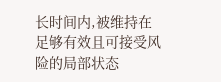长时间内,被维持在足够有效且可接受风险的局部状态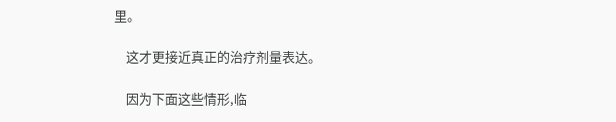里。

    这才更接近真正的治疗剂量表达。

    因为下面这些情形,临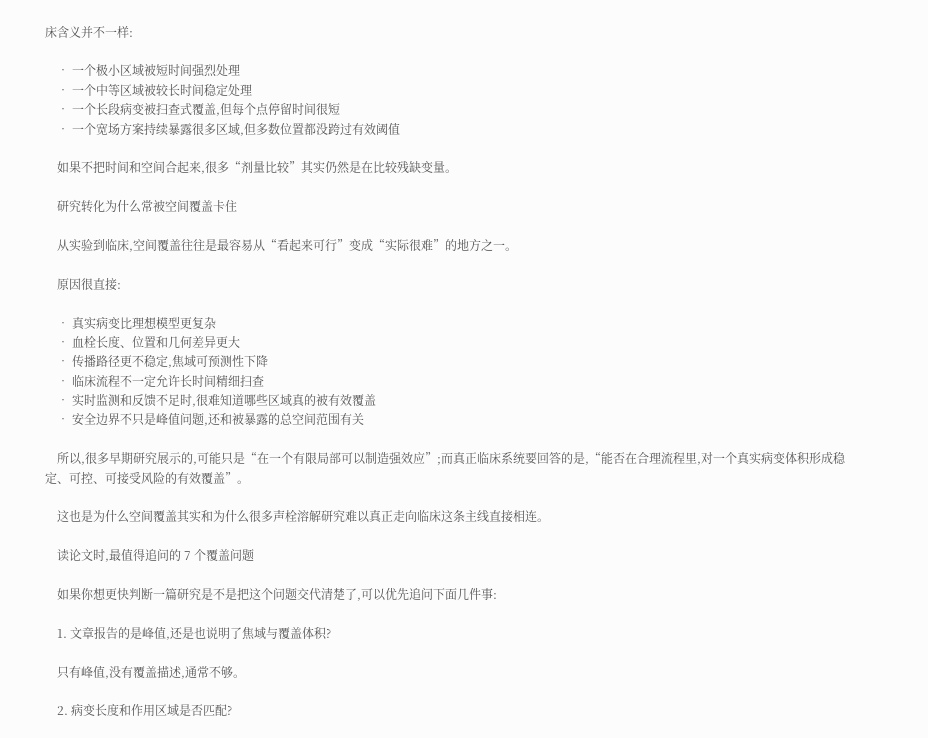床含义并不一样:

    • 一个极小区域被短时间强烈处理
    • 一个中等区域被较长时间稳定处理
    • 一个长段病变被扫查式覆盖,但每个点停留时间很短
    • 一个宽场方案持续暴露很多区域,但多数位置都没跨过有效阈值

    如果不把时间和空间合起来,很多“剂量比较”其实仍然是在比较残缺变量。

    研究转化为什么常被空间覆盖卡住

    从实验到临床,空间覆盖往往是最容易从“看起来可行”变成“实际很难”的地方之一。

    原因很直接:

    • 真实病变比理想模型更复杂
    • 血栓长度、位置和几何差异更大
    • 传播路径更不稳定,焦域可预测性下降
    • 临床流程不一定允许长时间精细扫查
    • 实时监测和反馈不足时,很难知道哪些区域真的被有效覆盖
    • 安全边界不只是峰值问题,还和被暴露的总空间范围有关

    所以,很多早期研究展示的,可能只是“在一个有限局部可以制造强效应”;而真正临床系统要回答的是,“能否在合理流程里,对一个真实病变体积形成稳定、可控、可接受风险的有效覆盖”。

    这也是为什么空间覆盖其实和为什么很多声栓溶解研究难以真正走向临床这条主线直接相连。

    读论文时,最值得追问的 7 个覆盖问题

    如果你想更快判断一篇研究是不是把这个问题交代清楚了,可以优先追问下面几件事:

    1. 文章报告的是峰值,还是也说明了焦域与覆盖体积?

    只有峰值,没有覆盖描述,通常不够。

    2. 病变长度和作用区域是否匹配?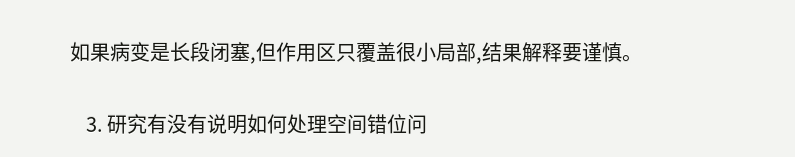如果病变是长段闭塞,但作用区只覆盖很小局部,结果解释要谨慎。

    3. 研究有没有说明如何处理空间错位问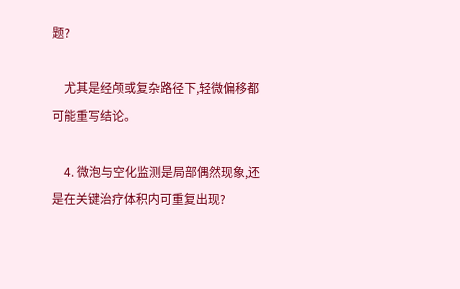题?

    尤其是经颅或复杂路径下,轻微偏移都可能重写结论。

    4. 微泡与空化监测是局部偶然现象,还是在关键治疗体积内可重复出现?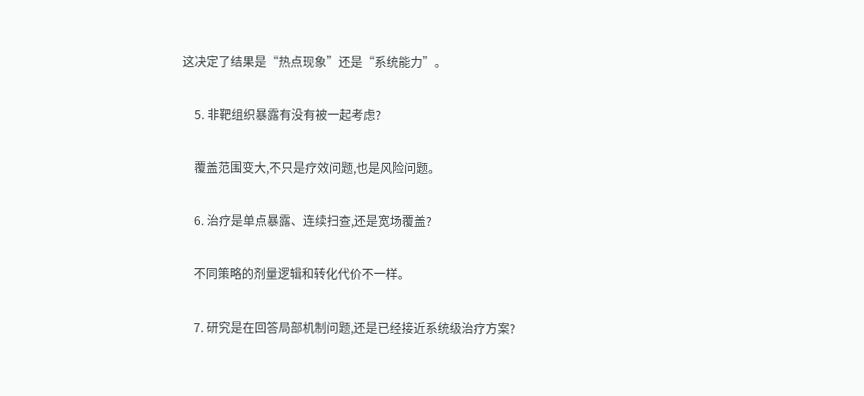这决定了结果是“热点现象”还是“系统能力”。

    5. 非靶组织暴露有没有被一起考虑?

    覆盖范围变大,不只是疗效问题,也是风险问题。

    6. 治疗是单点暴露、连续扫查,还是宽场覆盖?

    不同策略的剂量逻辑和转化代价不一样。

    7. 研究是在回答局部机制问题,还是已经接近系统级治疗方案?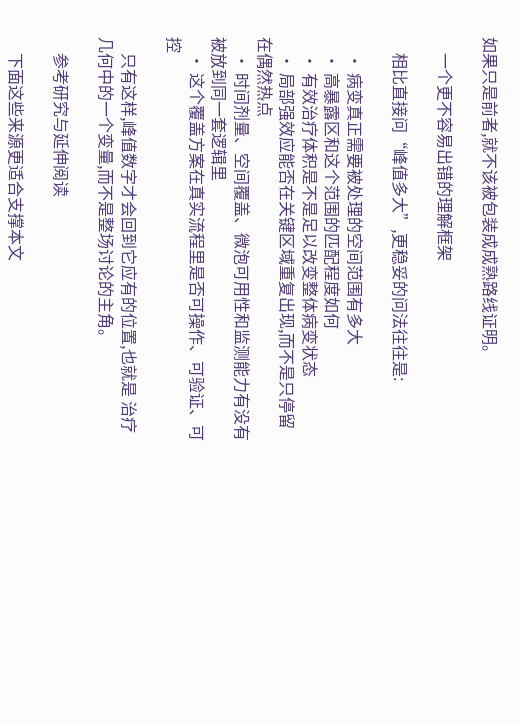如果只是前者,就不该被包装成成熟路线证明。

    一个更不容易出错的理解框架

    相比直接问“峰值多大”,更稳妥的问法往往是:

    • 病变真正需要被处理的空间范围有多大
    • 高暴露区和这个范围的匹配程度如何
    • 有效治疗体积是不是足以改变整体病变状态
    • 局部强效应能否在关键区域重复出现,而不是只停留在偶然热点
    • 时间剂量、空间覆盖、微泡可用性和监测能力有没有被放到同一套逻辑里
    • 这个覆盖方案在真实流程里是否可操作、可验证、可控

    只有这样,峰值数字才会回到它应有的位置,也就是 治疗几何中的一个变量,而不是整场讨论的主角。

    参考研究与延伸阅读

    下面这些来源更适合支撑本文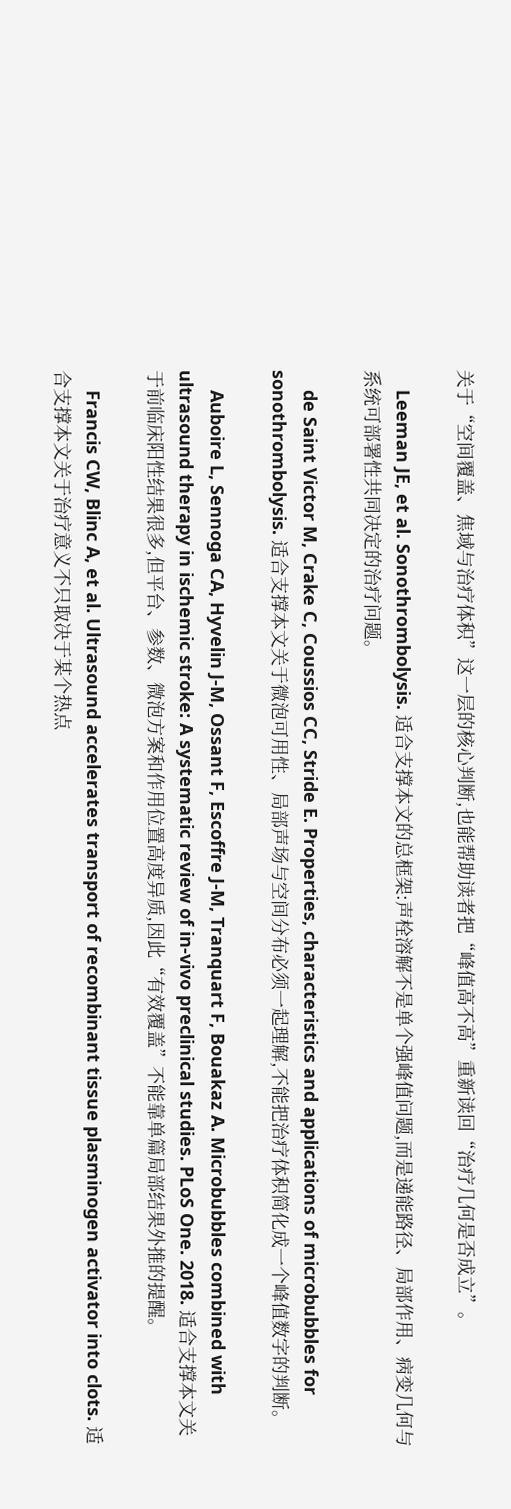关于“空间覆盖、焦域与治疗体积”这一层的核心判断,也能帮助读者把“峰值高不高”重新读回“治疗几何是否成立”。

    Leeman JE, et al. Sonothrombolysis. 适合支撑本文的总框架:声栓溶解不是单个强峰值问题,而是递能路径、局部作用、病变几何与系统可部署性共同决定的治疗问题。

    de Saint Victor M, Crake C, Coussios CC, Stride E. Properties, characteristics and applications of microbubbles for sonothrombolysis. 适合支撑本文关于微泡可用性、局部声场与空间分布必须一起理解,不能把治疗体积简化成一个峰值数字的判断。

    Auboire L, Sennoga CA, Hyvelin J-M, Ossant F, Escoffre J-M, Tranquart F, Bouakaz A. Microbubbles combined with ultrasound therapy in ischemic stroke: A systematic review of in-vivo preclinical studies. PLoS One. 2018. 适合支撑本文关于前临床阳性结果很多,但平台、参数、微泡方案和作用位置高度异质,因此“有效覆盖”不能靠单篇局部结果外推的提醒。

    Francis CW, Blinc A, et al. Ultrasound accelerates transport of recombinant tissue plasminogen activator into clots. 适合支撑本文关于治疗意义不只取决于某个热点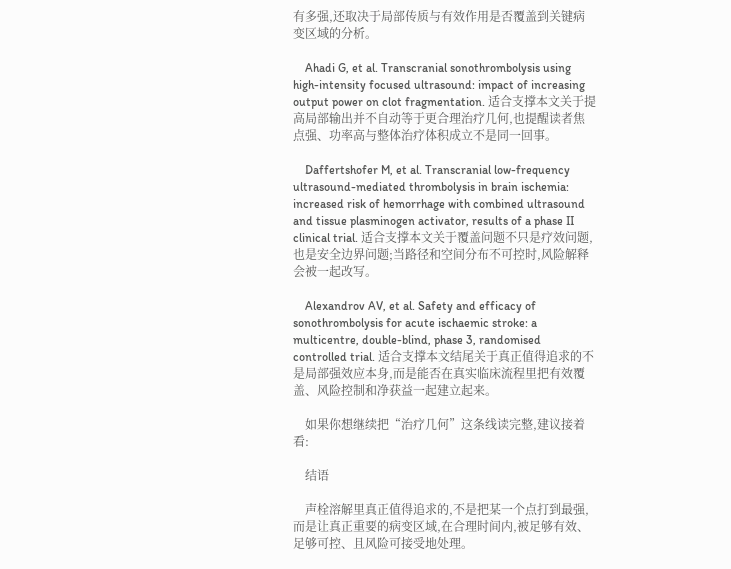有多强,还取决于局部传质与有效作用是否覆盖到关键病变区域的分析。

    Ahadi G, et al. Transcranial sonothrombolysis using high-intensity focused ultrasound: impact of increasing output power on clot fragmentation. 适合支撑本文关于提高局部输出并不自动等于更合理治疗几何,也提醒读者焦点强、功率高与整体治疗体积成立不是同一回事。

    Daffertshofer M, et al. Transcranial low-frequency ultrasound-mediated thrombolysis in brain ischemia: increased risk of hemorrhage with combined ultrasound and tissue plasminogen activator, results of a phase II clinical trial. 适合支撑本文关于覆盖问题不只是疗效问题,也是安全边界问题;当路径和空间分布不可控时,风险解释会被一起改写。

    Alexandrov AV, et al. Safety and efficacy of sonothrombolysis for acute ischaemic stroke: a multicentre, double-blind, phase 3, randomised controlled trial. 适合支撑本文结尾关于真正值得追求的不是局部强效应本身,而是能否在真实临床流程里把有效覆盖、风险控制和净获益一起建立起来。

    如果你想继续把“治疗几何”这条线读完整,建议接着看:

    结语

    声栓溶解里真正值得追求的,不是把某一个点打到最强,而是让真正重要的病变区域,在合理时间内,被足够有效、足够可控、且风险可接受地处理。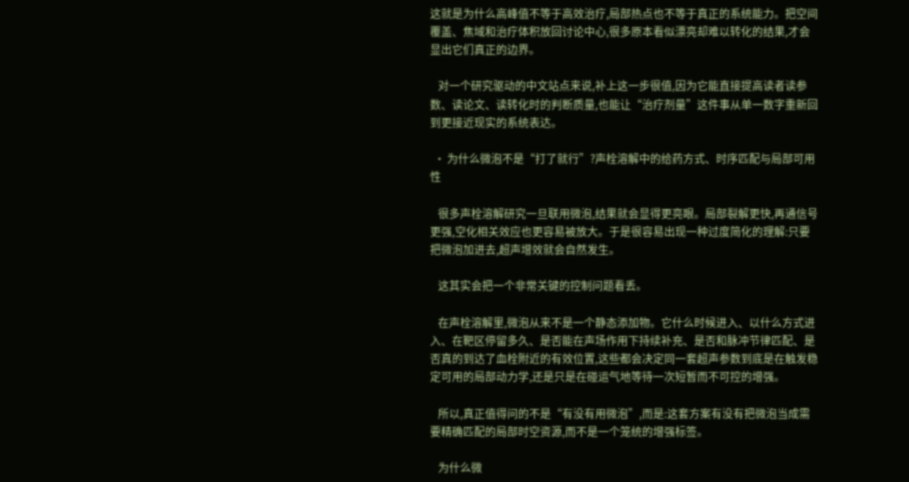这就是为什么高峰值不等于高效治疗,局部热点也不等于真正的系统能力。把空间覆盖、焦域和治疗体积放回讨论中心,很多原本看似漂亮却难以转化的结果,才会显出它们真正的边界。

    对一个研究驱动的中文站点来说,补上这一步很值,因为它能直接提高读者读参数、读论文、读转化时的判断质量,也能让“治疗剂量”这件事从单一数字重新回到更接近现实的系统表达。

  • 为什么微泡不是“打了就行”?声栓溶解中的给药方式、时序匹配与局部可用性

    很多声栓溶解研究一旦联用微泡,结果就会显得更亮眼。局部裂解更快,再通信号更强,空化相关效应也更容易被放大。于是很容易出现一种过度简化的理解:只要把微泡加进去,超声增效就会自然发生。

    这其实会把一个非常关键的控制问题看丢。

    在声栓溶解里,微泡从来不是一个静态添加物。它什么时候进入、以什么方式进入、在靶区停留多久、是否能在声场作用下持续补充、是否和脉冲节律匹配、是否真的到达了血栓附近的有效位置,这些都会决定同一套超声参数到底是在触发稳定可用的局部动力学,还是只是在碰运气地等待一次短暂而不可控的增强。

    所以,真正值得问的不是“有没有用微泡”,而是:这套方案有没有把微泡当成需要精确匹配的局部时空资源,而不是一个笼统的增强标签。

    为什么微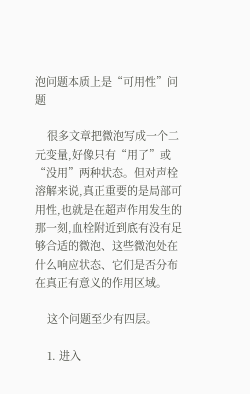泡问题本质上是“可用性”问题

    很多文章把微泡写成一个二元变量,好像只有“用了”或“没用”两种状态。但对声栓溶解来说,真正重要的是局部可用性,也就是在超声作用发生的那一刻,血栓附近到底有没有足够合适的微泡、这些微泡处在什么响应状态、它们是否分布在真正有意义的作用区域。

    这个问题至少有四层。

    1. 进入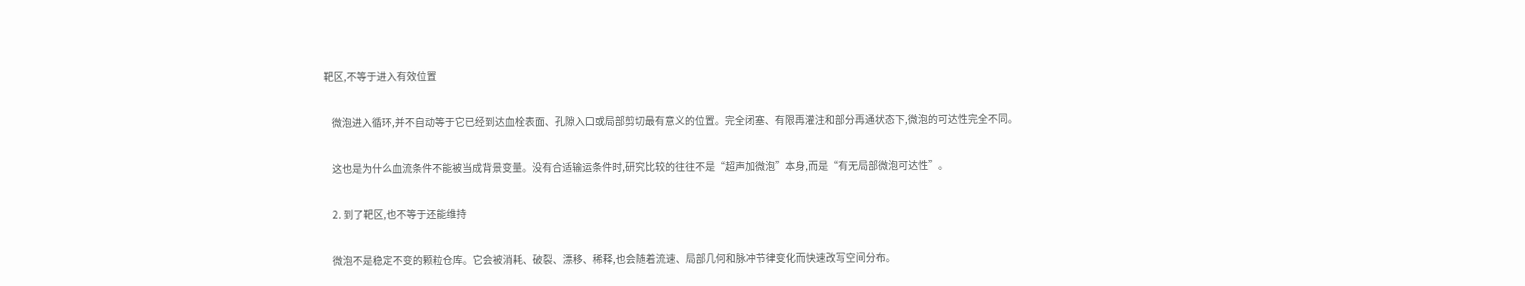靶区,不等于进入有效位置

    微泡进入循环,并不自动等于它已经到达血栓表面、孔隙入口或局部剪切最有意义的位置。完全闭塞、有限再灌注和部分再通状态下,微泡的可达性完全不同。

    这也是为什么血流条件不能被当成背景变量。没有合适输运条件时,研究比较的往往不是“超声加微泡”本身,而是“有无局部微泡可达性”。

    2. 到了靶区,也不等于还能维持

    微泡不是稳定不变的颗粒仓库。它会被消耗、破裂、漂移、稀释,也会随着流速、局部几何和脉冲节律变化而快速改写空间分布。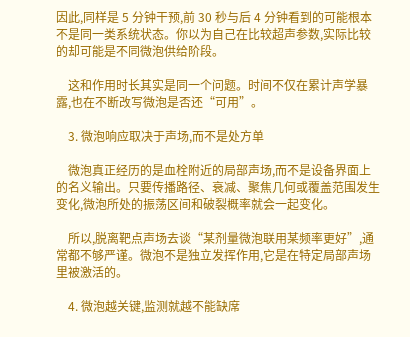因此,同样是 5 分钟干预,前 30 秒与后 4 分钟看到的可能根本不是同一类系统状态。你以为自己在比较超声参数,实际比较的却可能是不同微泡供给阶段。

    这和作用时长其实是同一个问题。时间不仅在累计声学暴露,也在不断改写微泡是否还“可用”。

    3. 微泡响应取决于声场,而不是处方单

    微泡真正经历的是血栓附近的局部声场,而不是设备界面上的名义输出。只要传播路径、衰减、聚焦几何或覆盖范围发生变化,微泡所处的振荡区间和破裂概率就会一起变化。

    所以,脱离靶点声场去谈“某剂量微泡联用某频率更好”,通常都不够严谨。微泡不是独立发挥作用,它是在特定局部声场里被激活的。

    4. 微泡越关键,监测就越不能缺席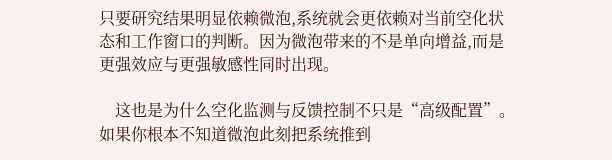只要研究结果明显依赖微泡,系统就会更依赖对当前空化状态和工作窗口的判断。因为微泡带来的不是单向增益,而是更强效应与更强敏感性同时出现。

    这也是为什么空化监测与反馈控制不只是“高级配置”。如果你根本不知道微泡此刻把系统推到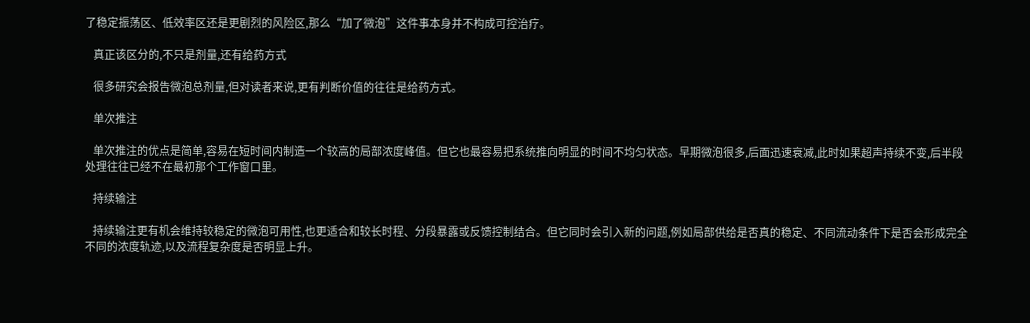了稳定振荡区、低效率区还是更剧烈的风险区,那么“加了微泡”这件事本身并不构成可控治疗。

    真正该区分的,不只是剂量,还有给药方式

    很多研究会报告微泡总剂量,但对读者来说,更有判断价值的往往是给药方式。

    单次推注

    单次推注的优点是简单,容易在短时间内制造一个较高的局部浓度峰值。但它也最容易把系统推向明显的时间不均匀状态。早期微泡很多,后面迅速衰减,此时如果超声持续不变,后半段处理往往已经不在最初那个工作窗口里。

    持续输注

    持续输注更有机会维持较稳定的微泡可用性,也更适合和较长时程、分段暴露或反馈控制结合。但它同时会引入新的问题,例如局部供给是否真的稳定、不同流动条件下是否会形成完全不同的浓度轨迹,以及流程复杂度是否明显上升。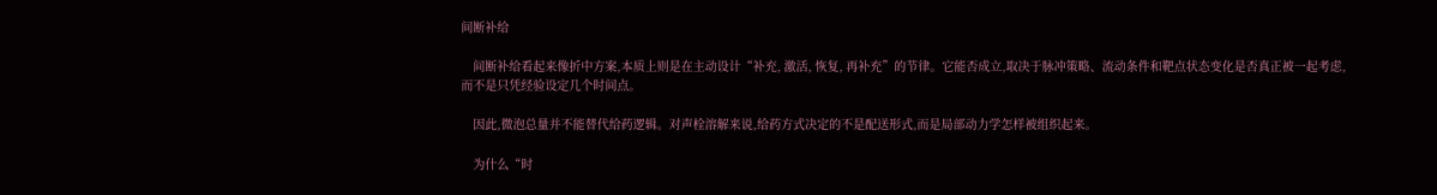间断补给

    间断补给看起来像折中方案,本质上则是在主动设计“补充, 激活, 恢复, 再补充”的节律。它能否成立,取决于脉冲策略、流动条件和靶点状态变化是否真正被一起考虑,而不是只凭经验设定几个时间点。

    因此,微泡总量并不能替代给药逻辑。对声栓溶解来说,给药方式决定的不是配送形式,而是局部动力学怎样被组织起来。

    为什么“时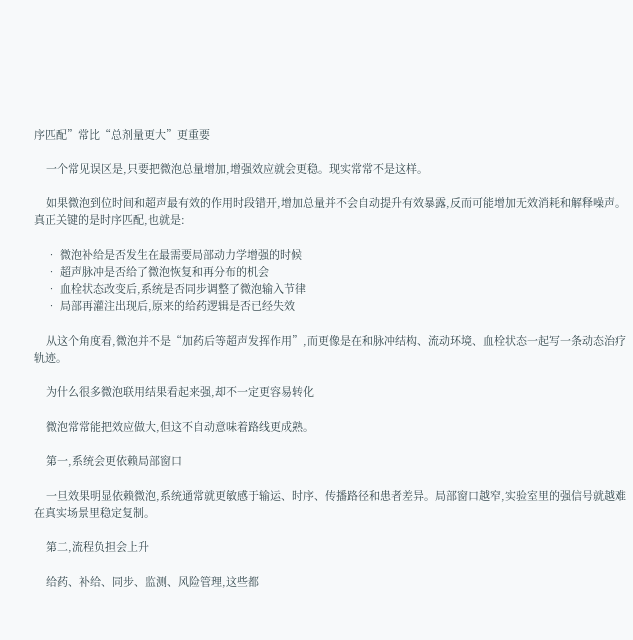序匹配”常比“总剂量更大”更重要

    一个常见误区是,只要把微泡总量增加,增强效应就会更稳。现实常常不是这样。

    如果微泡到位时间和超声最有效的作用时段错开,增加总量并不会自动提升有效暴露,反而可能增加无效消耗和解释噪声。真正关键的是时序匹配,也就是:

    • 微泡补给是否发生在最需要局部动力学增强的时候
    • 超声脉冲是否给了微泡恢复和再分布的机会
    • 血栓状态改变后,系统是否同步调整了微泡输入节律
    • 局部再灌注出现后,原来的给药逻辑是否已经失效

    从这个角度看,微泡并不是“加药后等超声发挥作用”,而更像是在和脉冲结构、流动环境、血栓状态一起写一条动态治疗轨迹。

    为什么很多微泡联用结果看起来强,却不一定更容易转化

    微泡常常能把效应做大,但这不自动意味着路线更成熟。

    第一,系统会更依赖局部窗口

    一旦效果明显依赖微泡,系统通常就更敏感于输运、时序、传播路径和患者差异。局部窗口越窄,实验室里的强信号就越难在真实场景里稳定复制。

    第二,流程负担会上升

    给药、补给、同步、监测、风险管理,这些都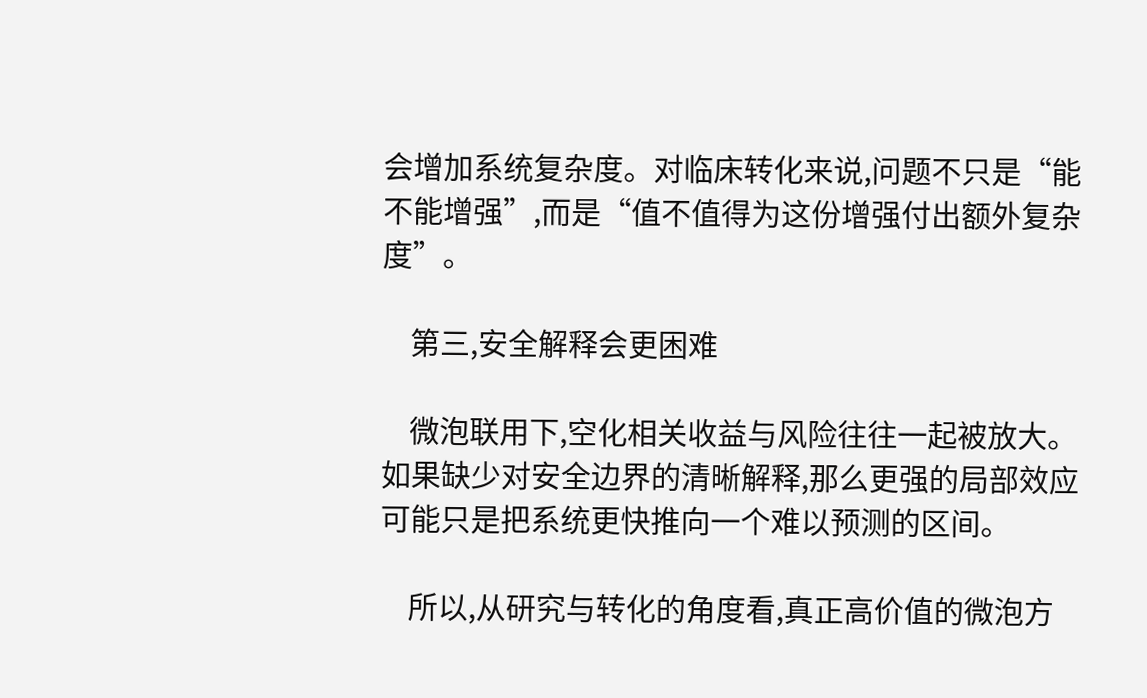会增加系统复杂度。对临床转化来说,问题不只是“能不能增强”,而是“值不值得为这份增强付出额外复杂度”。

    第三,安全解释会更困难

    微泡联用下,空化相关收益与风险往往一起被放大。如果缺少对安全边界的清晰解释,那么更强的局部效应可能只是把系统更快推向一个难以预测的区间。

    所以,从研究与转化的角度看,真正高价值的微泡方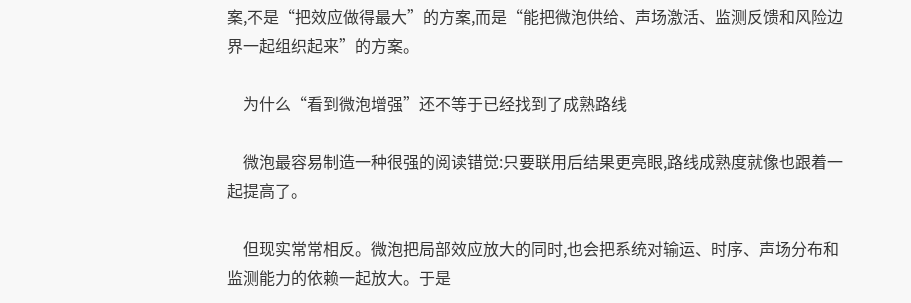案,不是“把效应做得最大”的方案,而是“能把微泡供给、声场激活、监测反馈和风险边界一起组织起来”的方案。

    为什么“看到微泡增强”还不等于已经找到了成熟路线

    微泡最容易制造一种很强的阅读错觉:只要联用后结果更亮眼,路线成熟度就像也跟着一起提高了。

    但现实常常相反。微泡把局部效应放大的同时,也会把系统对输运、时序、声场分布和监测能力的依赖一起放大。于是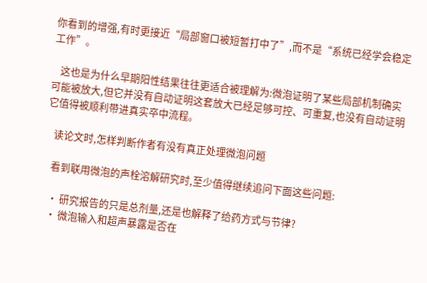你看到的增强,有时更接近“局部窗口被短暂打中了”,而不是“系统已经学会稳定工作”。

    这也是为什么早期阳性结果往往更适合被理解为:微泡证明了某些局部机制确实可能被放大,但它并没有自动证明这套放大已经足够可控、可重复,也没有自动证明它值得被顺利带进真实卒中流程。

    读论文时,怎样判断作者有没有真正处理微泡问题

    看到联用微泡的声栓溶解研究时,至少值得继续追问下面这些问题:

    • 研究报告的只是总剂量,还是也解释了给药方式与节律?
    • 微泡输入和超声暴露是否在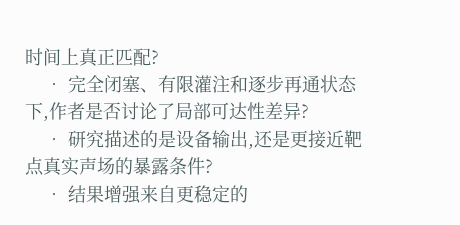时间上真正匹配?
    • 完全闭塞、有限灌注和逐步再通状态下,作者是否讨论了局部可达性差异?
    • 研究描述的是设备输出,还是更接近靶点真实声场的暴露条件?
    • 结果增强来自更稳定的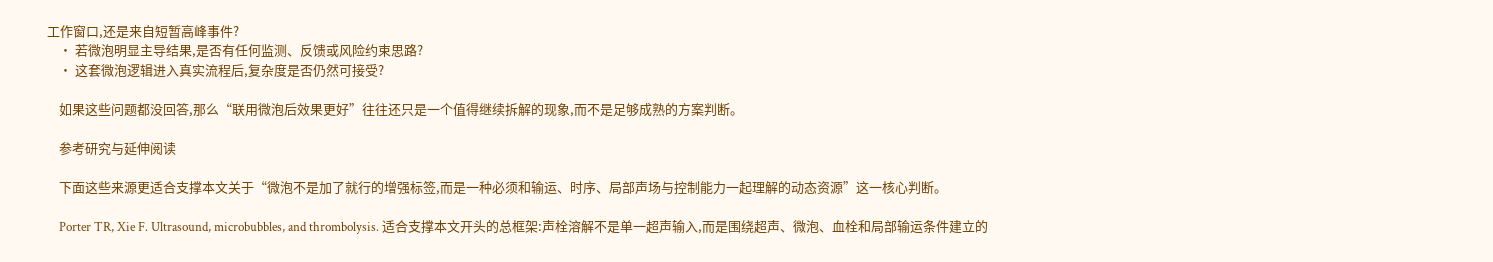工作窗口,还是来自短暂高峰事件?
    • 若微泡明显主导结果,是否有任何监测、反馈或风险约束思路?
    • 这套微泡逻辑进入真实流程后,复杂度是否仍然可接受?

    如果这些问题都没回答,那么“联用微泡后效果更好”往往还只是一个值得继续拆解的现象,而不是足够成熟的方案判断。

    参考研究与延伸阅读

    下面这些来源更适合支撑本文关于“微泡不是加了就行的增强标签,而是一种必须和输运、时序、局部声场与控制能力一起理解的动态资源”这一核心判断。

    Porter TR, Xie F. Ultrasound, microbubbles, and thrombolysis. 适合支撑本文开头的总框架:声栓溶解不是单一超声输入,而是围绕超声、微泡、血栓和局部输运条件建立的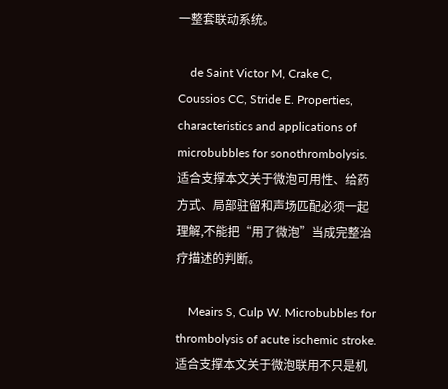一整套联动系统。

    de Saint Victor M, Crake C, Coussios CC, Stride E. Properties, characteristics and applications of microbubbles for sonothrombolysis. 适合支撑本文关于微泡可用性、给药方式、局部驻留和声场匹配必须一起理解,不能把“用了微泡”当成完整治疗描述的判断。

    Meairs S, Culp W. Microbubbles for thrombolysis of acute ischemic stroke. 适合支撑本文关于微泡联用不只是机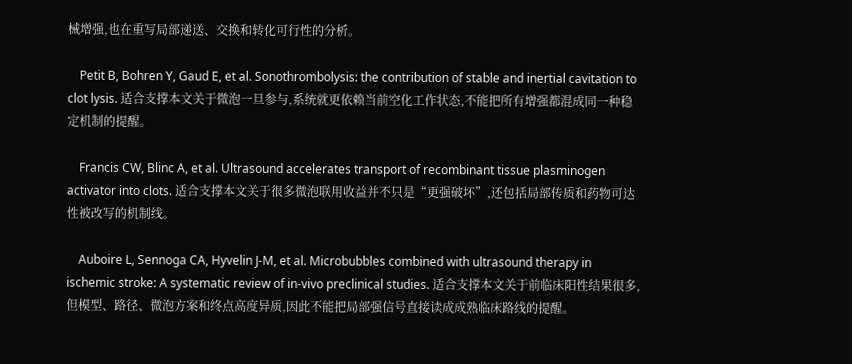械增强,也在重写局部递送、交换和转化可行性的分析。

    Petit B, Bohren Y, Gaud E, et al. Sonothrombolysis: the contribution of stable and inertial cavitation to clot lysis. 适合支撑本文关于微泡一旦参与,系统就更依赖当前空化工作状态,不能把所有增强都混成同一种稳定机制的提醒。

    Francis CW, Blinc A, et al. Ultrasound accelerates transport of recombinant tissue plasminogen activator into clots. 适合支撑本文关于很多微泡联用收益并不只是“更强破坏”,还包括局部传质和药物可达性被改写的机制线。

    Auboire L, Sennoga CA, Hyvelin J-M, et al. Microbubbles combined with ultrasound therapy in ischemic stroke: A systematic review of in-vivo preclinical studies. 适合支撑本文关于前临床阳性结果很多,但模型、路径、微泡方案和终点高度异质,因此不能把局部强信号直接读成成熟临床路线的提醒。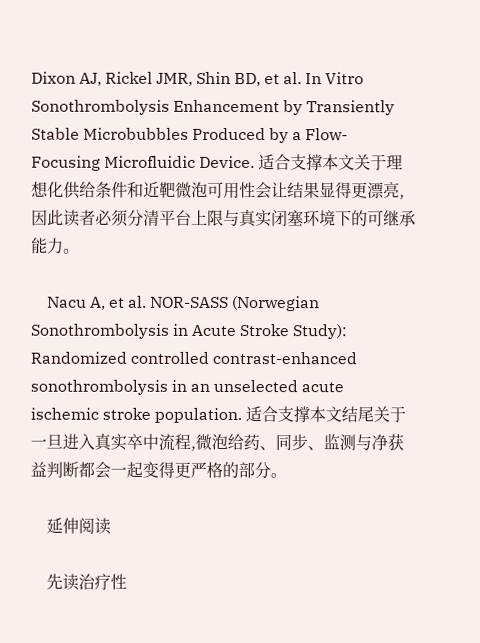Dixon AJ, Rickel JMR, Shin BD, et al. In Vitro Sonothrombolysis Enhancement by Transiently Stable Microbubbles Produced by a Flow-Focusing Microfluidic Device. 适合支撑本文关于理想化供给条件和近靶微泡可用性会让结果显得更漂亮,因此读者必须分清平台上限与真实闭塞环境下的可继承能力。

    Nacu A, et al. NOR-SASS (Norwegian Sonothrombolysis in Acute Stroke Study): Randomized controlled contrast-enhanced sonothrombolysis in an unselected acute ischemic stroke population. 适合支撑本文结尾关于一旦进入真实卒中流程,微泡给药、同步、监测与净获益判断都会一起变得更严格的部分。

    延伸阅读

    先读治疗性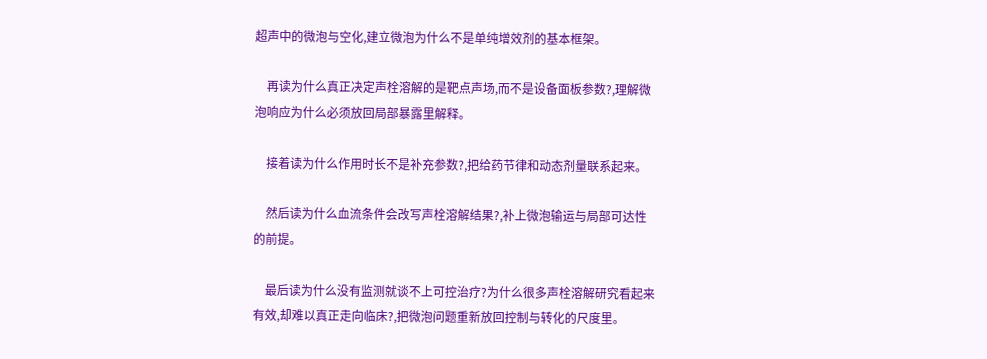超声中的微泡与空化,建立微泡为什么不是单纯增效剂的基本框架。

    再读为什么真正决定声栓溶解的是靶点声场,而不是设备面板参数?,理解微泡响应为什么必须放回局部暴露里解释。

    接着读为什么作用时长不是补充参数?,把给药节律和动态剂量联系起来。

    然后读为什么血流条件会改写声栓溶解结果?,补上微泡输运与局部可达性的前提。

    最后读为什么没有监测就谈不上可控治疗?为什么很多声栓溶解研究看起来有效,却难以真正走向临床?,把微泡问题重新放回控制与转化的尺度里。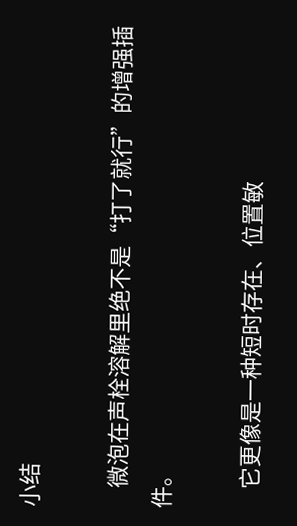小结

    微泡在声栓溶解里绝不是“打了就行”的增强插件。

    它更像是一种短时存在、位置敏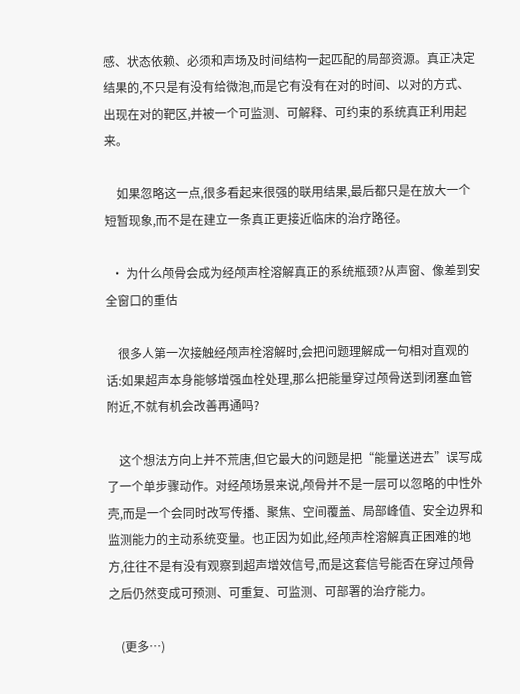感、状态依赖、必须和声场及时间结构一起匹配的局部资源。真正决定结果的,不只是有没有给微泡,而是它有没有在对的时间、以对的方式、出现在对的靶区,并被一个可监测、可解释、可约束的系统真正利用起来。

    如果忽略这一点,很多看起来很强的联用结果,最后都只是在放大一个短暂现象,而不是在建立一条真正更接近临床的治疗路径。

  • 为什么颅骨会成为经颅声栓溶解真正的系统瓶颈?从声窗、像差到安全窗口的重估

    很多人第一次接触经颅声栓溶解时,会把问题理解成一句相对直观的话:如果超声本身能够增强血栓处理,那么把能量穿过颅骨送到闭塞血管附近,不就有机会改善再通吗?

    这个想法方向上并不荒唐,但它最大的问题是把“能量送进去”误写成了一个单步骤动作。对经颅场景来说,颅骨并不是一层可以忽略的中性外壳,而是一个会同时改写传播、聚焦、空间覆盖、局部峰值、安全边界和监测能力的主动系统变量。也正因为如此,经颅声栓溶解真正困难的地方,往往不是有没有观察到超声增效信号,而是这套信号能否在穿过颅骨之后仍然变成可预测、可重复、可监测、可部署的治疗能力。

    (更多…)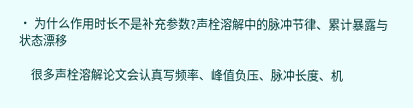• 为什么作用时长不是补充参数?声栓溶解中的脉冲节律、累计暴露与状态漂移

    很多声栓溶解论文会认真写频率、峰值负压、脉冲长度、机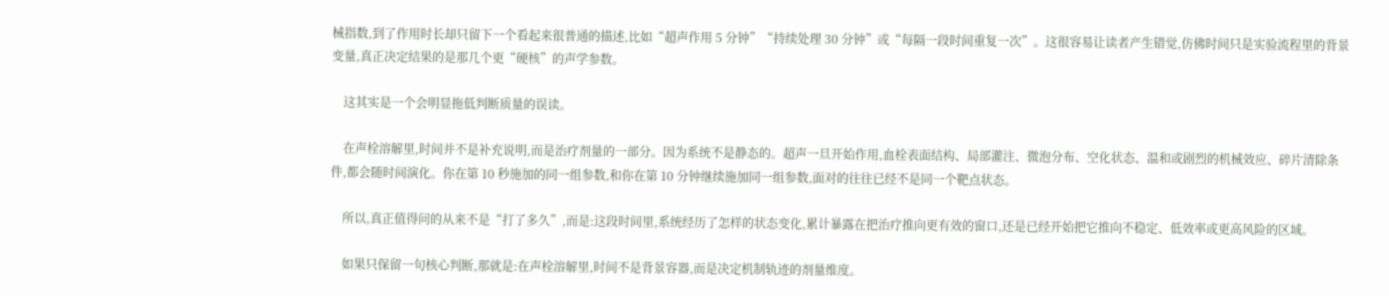械指数,到了作用时长却只留下一个看起来很普通的描述,比如“超声作用 5 分钟”“持续处理 30 分钟”或“每隔一段时间重复一次”。这很容易让读者产生错觉,仿佛时间只是实验流程里的背景变量,真正决定结果的是那几个更“硬核”的声学参数。

    这其实是一个会明显拖低判断质量的误读。

    在声栓溶解里,时间并不是补充说明,而是治疗剂量的一部分。因为系统不是静态的。超声一旦开始作用,血栓表面结构、局部灌注、微泡分布、空化状态、温和或剧烈的机械效应、碎片清除条件,都会随时间演化。你在第 10 秒施加的同一组参数,和你在第 10 分钟继续施加同一组参数,面对的往往已经不是同一个靶点状态。

    所以,真正值得问的从来不是“打了多久”,而是:这段时间里,系统经历了怎样的状态变化,累计暴露在把治疗推向更有效的窗口,还是已经开始把它推向不稳定、低效率或更高风险的区域。

    如果只保留一句核心判断,那就是:在声栓溶解里,时间不是背景容器,而是决定机制轨迹的剂量维度。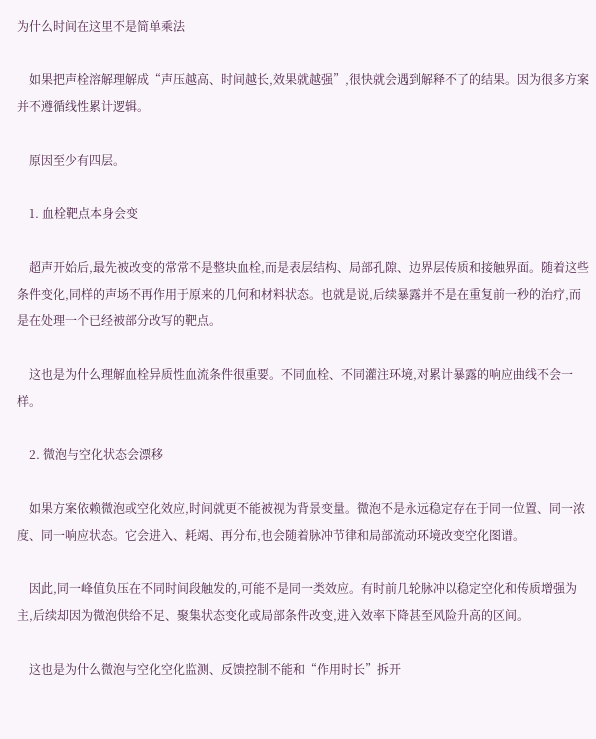为什么时间在这里不是简单乘法

    如果把声栓溶解理解成“声压越高、时间越长,效果就越强”,很快就会遇到解释不了的结果。因为很多方案并不遵循线性累计逻辑。

    原因至少有四层。

    1. 血栓靶点本身会变

    超声开始后,最先被改变的常常不是整块血栓,而是表层结构、局部孔隙、边界层传质和接触界面。随着这些条件变化,同样的声场不再作用于原来的几何和材料状态。也就是说,后续暴露并不是在重复前一秒的治疗,而是在处理一个已经被部分改写的靶点。

    这也是为什么理解血栓异质性血流条件很重要。不同血栓、不同灌注环境,对累计暴露的响应曲线不会一样。

    2. 微泡与空化状态会漂移

    如果方案依赖微泡或空化效应,时间就更不能被视为背景变量。微泡不是永远稳定存在于同一位置、同一浓度、同一响应状态。它会进入、耗竭、再分布,也会随着脉冲节律和局部流动环境改变空化图谱。

    因此,同一峰值负压在不同时间段触发的,可能不是同一类效应。有时前几轮脉冲以稳定空化和传质增强为主,后续却因为微泡供给不足、聚集状态变化或局部条件改变,进入效率下降甚至风险升高的区间。

    这也是为什么微泡与空化空化监测、反馈控制不能和“作用时长”拆开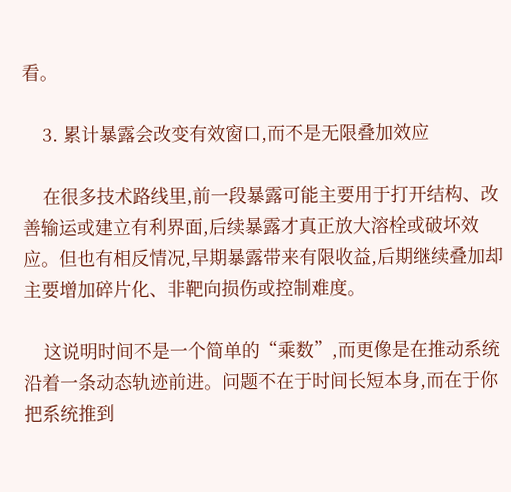看。

    3. 累计暴露会改变有效窗口,而不是无限叠加效应

    在很多技术路线里,前一段暴露可能主要用于打开结构、改善输运或建立有利界面,后续暴露才真正放大溶栓或破坏效应。但也有相反情况,早期暴露带来有限收益,后期继续叠加却主要增加碎片化、非靶向损伤或控制难度。

    这说明时间不是一个简单的“乘数”,而更像是在推动系统沿着一条动态轨迹前进。问题不在于时间长短本身,而在于你把系统推到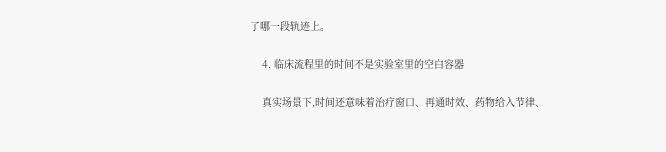了哪一段轨迹上。

    4. 临床流程里的时间不是实验室里的空白容器

    真实场景下,时间还意味着治疗窗口、再通时效、药物给入节律、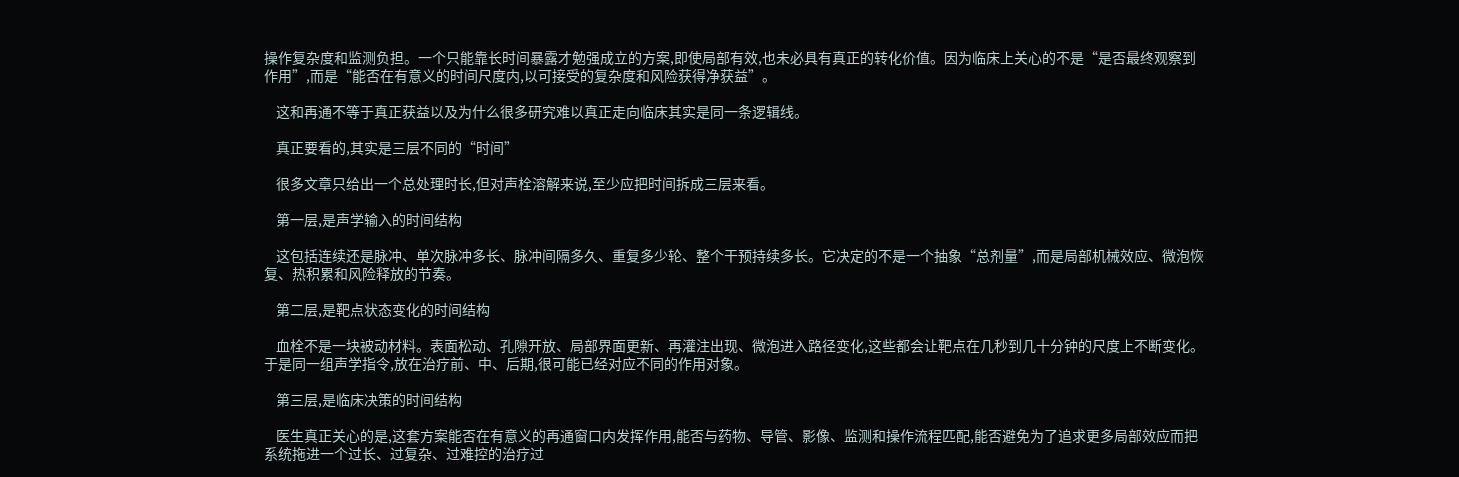操作复杂度和监测负担。一个只能靠长时间暴露才勉强成立的方案,即使局部有效,也未必具有真正的转化价值。因为临床上关心的不是“是否最终观察到作用”,而是“能否在有意义的时间尺度内,以可接受的复杂度和风险获得净获益”。

    这和再通不等于真正获益以及为什么很多研究难以真正走向临床其实是同一条逻辑线。

    真正要看的,其实是三层不同的“时间”

    很多文章只给出一个总处理时长,但对声栓溶解来说,至少应把时间拆成三层来看。

    第一层,是声学输入的时间结构

    这包括连续还是脉冲、单次脉冲多长、脉冲间隔多久、重复多少轮、整个干预持续多长。它决定的不是一个抽象“总剂量”,而是局部机械效应、微泡恢复、热积累和风险释放的节奏。

    第二层,是靶点状态变化的时间结构

    血栓不是一块被动材料。表面松动、孔隙开放、局部界面更新、再灌注出现、微泡进入路径变化,这些都会让靶点在几秒到几十分钟的尺度上不断变化。于是同一组声学指令,放在治疗前、中、后期,很可能已经对应不同的作用对象。

    第三层,是临床决策的时间结构

    医生真正关心的是,这套方案能否在有意义的再通窗口内发挥作用,能否与药物、导管、影像、监测和操作流程匹配,能否避免为了追求更多局部效应而把系统拖进一个过长、过复杂、过难控的治疗过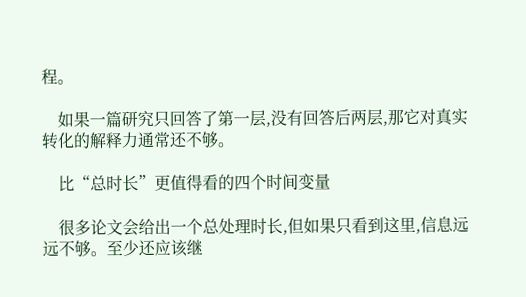程。

    如果一篇研究只回答了第一层,没有回答后两层,那它对真实转化的解释力通常还不够。

    比“总时长”更值得看的四个时间变量

    很多论文会给出一个总处理时长,但如果只看到这里,信息远远不够。至少还应该继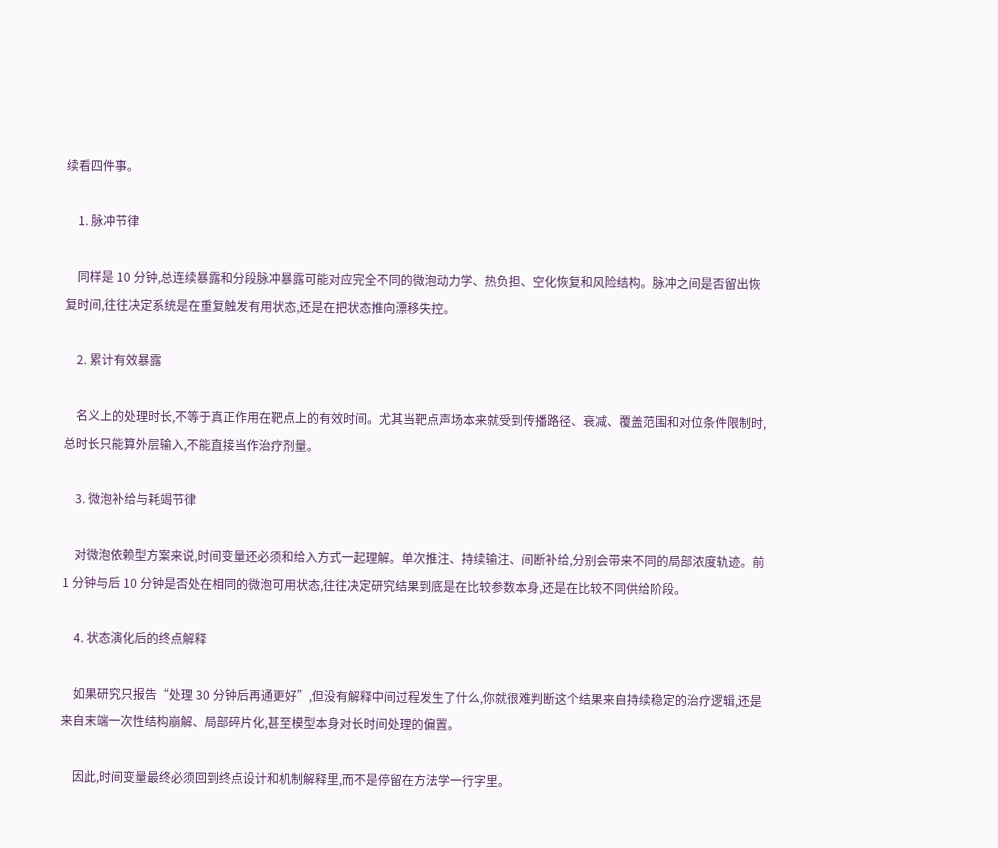续看四件事。

    1. 脉冲节律

    同样是 10 分钟,总连续暴露和分段脉冲暴露可能对应完全不同的微泡动力学、热负担、空化恢复和风险结构。脉冲之间是否留出恢复时间,往往决定系统是在重复触发有用状态,还是在把状态推向漂移失控。

    2. 累计有效暴露

    名义上的处理时长,不等于真正作用在靶点上的有效时间。尤其当靶点声场本来就受到传播路径、衰减、覆盖范围和对位条件限制时,总时长只能算外层输入,不能直接当作治疗剂量。

    3. 微泡补给与耗竭节律

    对微泡依赖型方案来说,时间变量还必须和给入方式一起理解。单次推注、持续输注、间断补给,分别会带来不同的局部浓度轨迹。前 1 分钟与后 10 分钟是否处在相同的微泡可用状态,往往决定研究结果到底是在比较参数本身,还是在比较不同供给阶段。

    4. 状态演化后的终点解释

    如果研究只报告“处理 30 分钟后再通更好”,但没有解释中间过程发生了什么,你就很难判断这个结果来自持续稳定的治疗逻辑,还是来自末端一次性结构崩解、局部碎片化,甚至模型本身对长时间处理的偏置。

    因此,时间变量最终必须回到终点设计和机制解释里,而不是停留在方法学一行字里。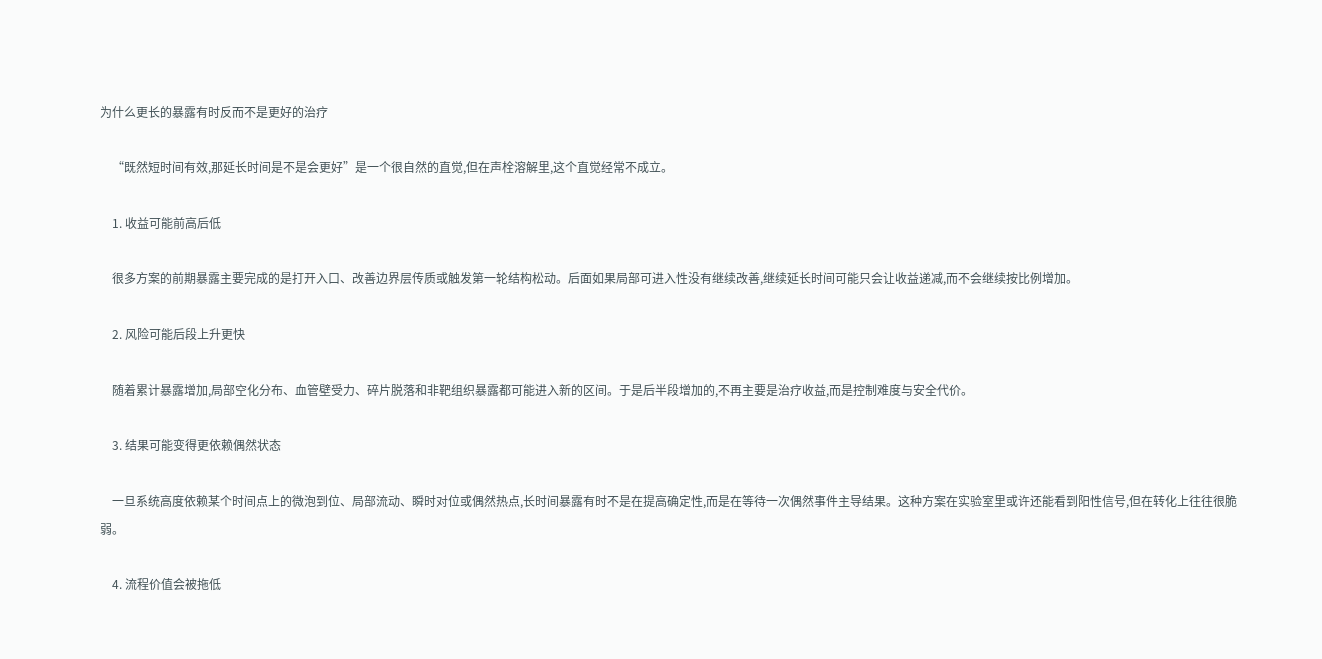为什么更长的暴露有时反而不是更好的治疗

    “既然短时间有效,那延长时间是不是会更好”是一个很自然的直觉,但在声栓溶解里,这个直觉经常不成立。

    1. 收益可能前高后低

    很多方案的前期暴露主要完成的是打开入口、改善边界层传质或触发第一轮结构松动。后面如果局部可进入性没有继续改善,继续延长时间可能只会让收益递减,而不会继续按比例增加。

    2. 风险可能后段上升更快

    随着累计暴露增加,局部空化分布、血管壁受力、碎片脱落和非靶组织暴露都可能进入新的区间。于是后半段增加的,不再主要是治疗收益,而是控制难度与安全代价。

    3. 结果可能变得更依赖偶然状态

    一旦系统高度依赖某个时间点上的微泡到位、局部流动、瞬时对位或偶然热点,长时间暴露有时不是在提高确定性,而是在等待一次偶然事件主导结果。这种方案在实验室里或许还能看到阳性信号,但在转化上往往很脆弱。

    4. 流程价值会被拖低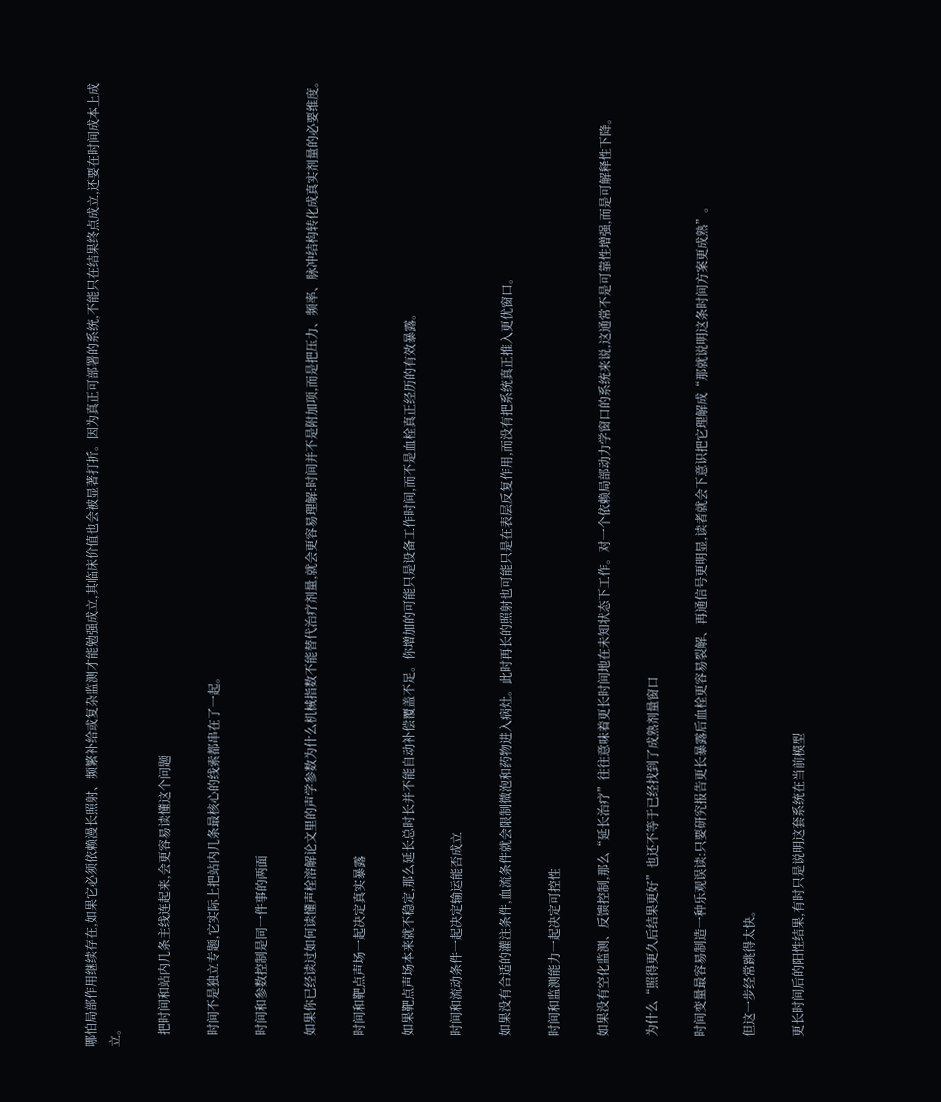哪怕局部作用继续存在,如果它必须依赖漫长照射、频繁补给或复杂监测才能勉强成立,其临床价值也会被显著打折。因为真正可部署的系统,不能只在结果终点成立,还要在时间成本上成立。

    把时间和站内几条主线连起来,会更容易读懂这个问题

    时间不是独立专题,它实际上把站内几条最核心的线索都串在了一起。

    时间和参数控制是同一件事的两面

    如果你已经读过如何读懂声栓溶解论文里的声学参数为什么机械指数不能替代治疗剂量,就会更容易理解:时间并不是附加项,而是把压力、频率、脉冲结构转化成真实剂量的必要维度。

    时间和靶点声场一起决定真实暴露

    如果靶点声场本来就不稳定,那么延长总时长并不能自动补偿覆盖不足。你增加的可能只是设备工作时间,而不是血栓真正经历的有效暴露。

    时间和流动条件一起决定输运能否成立

    如果没有合适的灌注条件,血流条件就会限制微泡和药物进入病灶。此时再长的照射也可能只是在表层反复作用,而没有把系统真正推入更优窗口。

    时间和监测能力一起决定可控性

    如果没有空化监测、反馈控制,那么“延长治疗”往往意味着更长时间地在未知状态下工作。对一个依赖局部动力学窗口的系统来说,这通常不是可靠性增强,而是可解释性下降。

    为什么“照得更久后结果更好”也还不等于已经找到了成熟剂量窗口

    时间变量最容易制造一种乐观误读:只要研究报告更长暴露后血栓更容易裂解、再通信号更明显,读者就会下意识把它理解成“那就说明这条时间方案更成熟”。

    但这一步经常跳得太快。

    更长时间后的阳性结果,有时只是说明这套系统在当前模型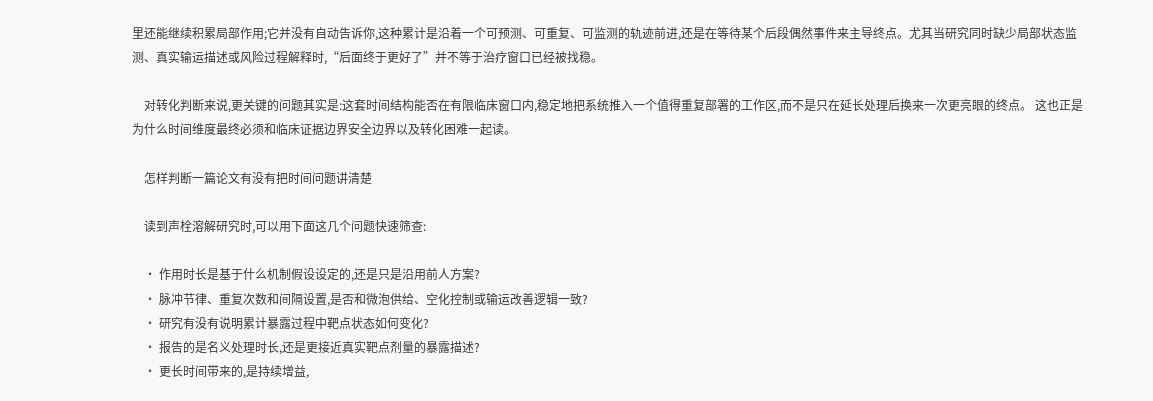里还能继续积累局部作用;它并没有自动告诉你,这种累计是沿着一个可预测、可重复、可监测的轨迹前进,还是在等待某个后段偶然事件来主导终点。尤其当研究同时缺少局部状态监测、真实输运描述或风险过程解释时,“后面终于更好了”并不等于治疗窗口已经被找稳。

    对转化判断来说,更关键的问题其实是:这套时间结构能否在有限临床窗口内,稳定地把系统推入一个值得重复部署的工作区,而不是只在延长处理后换来一次更亮眼的终点。 这也正是为什么时间维度最终必须和临床证据边界安全边界以及转化困难一起读。

    怎样判断一篇论文有没有把时间问题讲清楚

    读到声栓溶解研究时,可以用下面这几个问题快速筛查:

    • 作用时长是基于什么机制假设设定的,还是只是沿用前人方案?
    • 脉冲节律、重复次数和间隔设置,是否和微泡供给、空化控制或输运改善逻辑一致?
    • 研究有没有说明累计暴露过程中靶点状态如何变化?
    • 报告的是名义处理时长,还是更接近真实靶点剂量的暴露描述?
    • 更长时间带来的,是持续增益,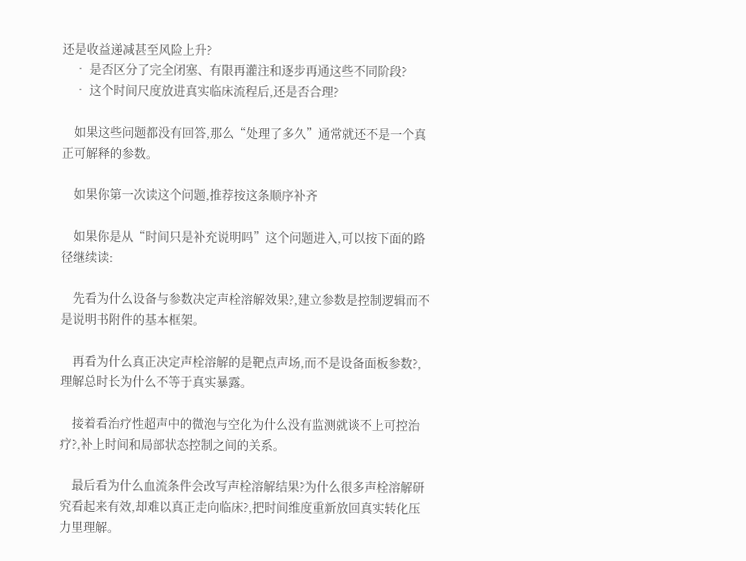还是收益递减甚至风险上升?
    • 是否区分了完全闭塞、有限再灌注和逐步再通这些不同阶段?
    • 这个时间尺度放进真实临床流程后,还是否合理?

    如果这些问题都没有回答,那么“处理了多久”通常就还不是一个真正可解释的参数。

    如果你第一次读这个问题,推荐按这条顺序补齐

    如果你是从“时间只是补充说明吗”这个问题进入,可以按下面的路径继续读:

    先看为什么设备与参数决定声栓溶解效果?,建立参数是控制逻辑而不是说明书附件的基本框架。

    再看为什么真正决定声栓溶解的是靶点声场,而不是设备面板参数?,理解总时长为什么不等于真实暴露。

    接着看治疗性超声中的微泡与空化为什么没有监测就谈不上可控治疗?,补上时间和局部状态控制之间的关系。

    最后看为什么血流条件会改写声栓溶解结果?为什么很多声栓溶解研究看起来有效,却难以真正走向临床?,把时间维度重新放回真实转化压力里理解。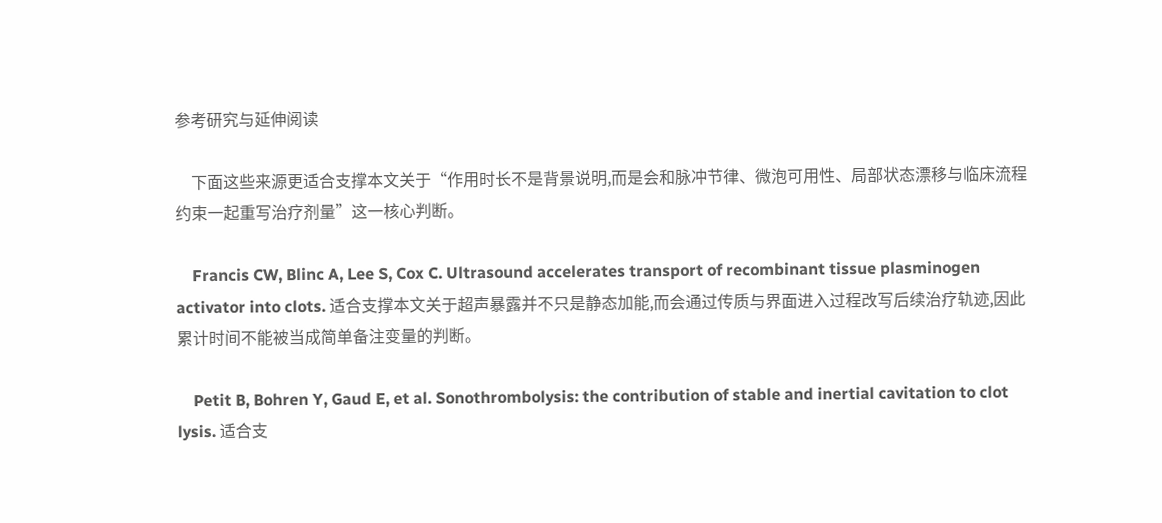参考研究与延伸阅读

    下面这些来源更适合支撑本文关于“作用时长不是背景说明,而是会和脉冲节律、微泡可用性、局部状态漂移与临床流程约束一起重写治疗剂量”这一核心判断。

    Francis CW, Blinc A, Lee S, Cox C. Ultrasound accelerates transport of recombinant tissue plasminogen activator into clots. 适合支撑本文关于超声暴露并不只是静态加能,而会通过传质与界面进入过程改写后续治疗轨迹,因此累计时间不能被当成简单备注变量的判断。

    Petit B, Bohren Y, Gaud E, et al. Sonothrombolysis: the contribution of stable and inertial cavitation to clot lysis. 适合支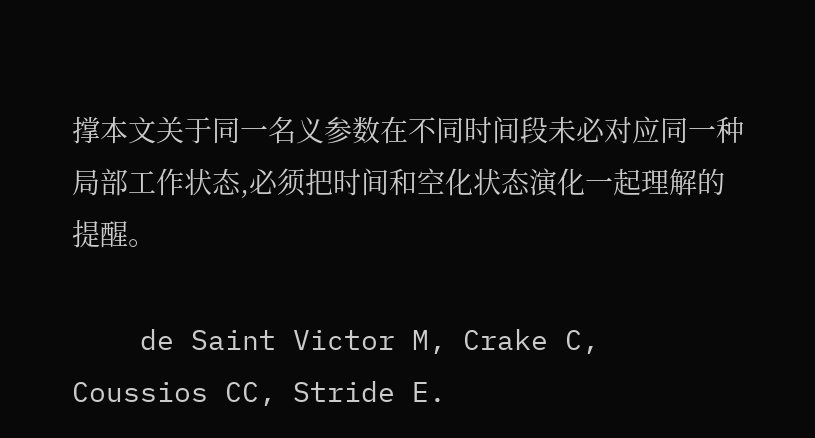撑本文关于同一名义参数在不同时间段未必对应同一种局部工作状态,必须把时间和空化状态演化一起理解的提醒。

    de Saint Victor M, Crake C, Coussios CC, Stride E.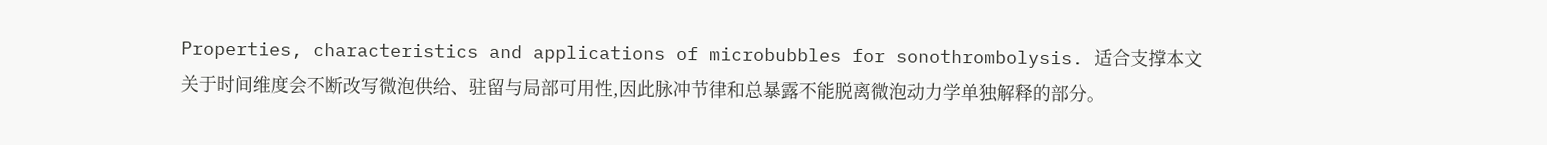Properties, characteristics and applications of microbubbles for sonothrombolysis. 适合支撑本文关于时间维度会不断改写微泡供给、驻留与局部可用性,因此脉冲节律和总暴露不能脱离微泡动力学单独解释的部分。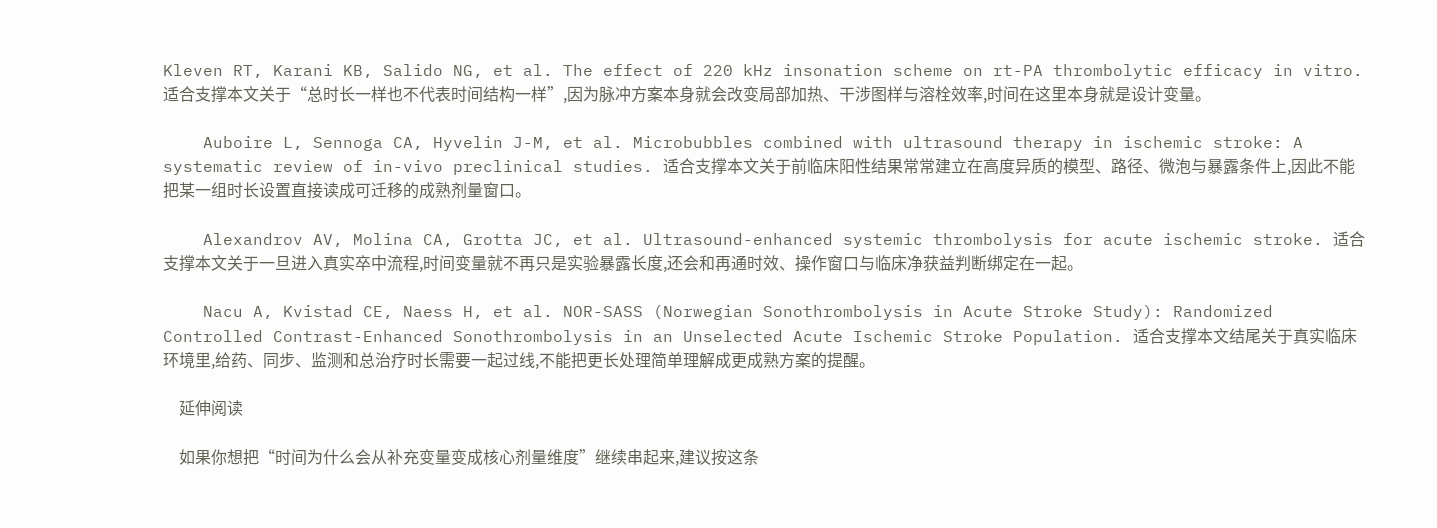Kleven RT, Karani KB, Salido NG, et al. The effect of 220 kHz insonation scheme on rt-PA thrombolytic efficacy in vitro. 适合支撑本文关于“总时长一样也不代表时间结构一样”,因为脉冲方案本身就会改变局部加热、干涉图样与溶栓效率,时间在这里本身就是设计变量。

    Auboire L, Sennoga CA, Hyvelin J-M, et al. Microbubbles combined with ultrasound therapy in ischemic stroke: A systematic review of in-vivo preclinical studies. 适合支撑本文关于前临床阳性结果常常建立在高度异质的模型、路径、微泡与暴露条件上,因此不能把某一组时长设置直接读成可迁移的成熟剂量窗口。

    Alexandrov AV, Molina CA, Grotta JC, et al. Ultrasound-enhanced systemic thrombolysis for acute ischemic stroke. 适合支撑本文关于一旦进入真实卒中流程,时间变量就不再只是实验暴露长度,还会和再通时效、操作窗口与临床净获益判断绑定在一起。

    Nacu A, Kvistad CE, Naess H, et al. NOR-SASS (Norwegian Sonothrombolysis in Acute Stroke Study): Randomized Controlled Contrast-Enhanced Sonothrombolysis in an Unselected Acute Ischemic Stroke Population. 适合支撑本文结尾关于真实临床环境里,给药、同步、监测和总治疗时长需要一起过线,不能把更长处理简单理解成更成熟方案的提醒。

    延伸阅读

    如果你想把“时间为什么会从补充变量变成核心剂量维度”继续串起来,建议按这条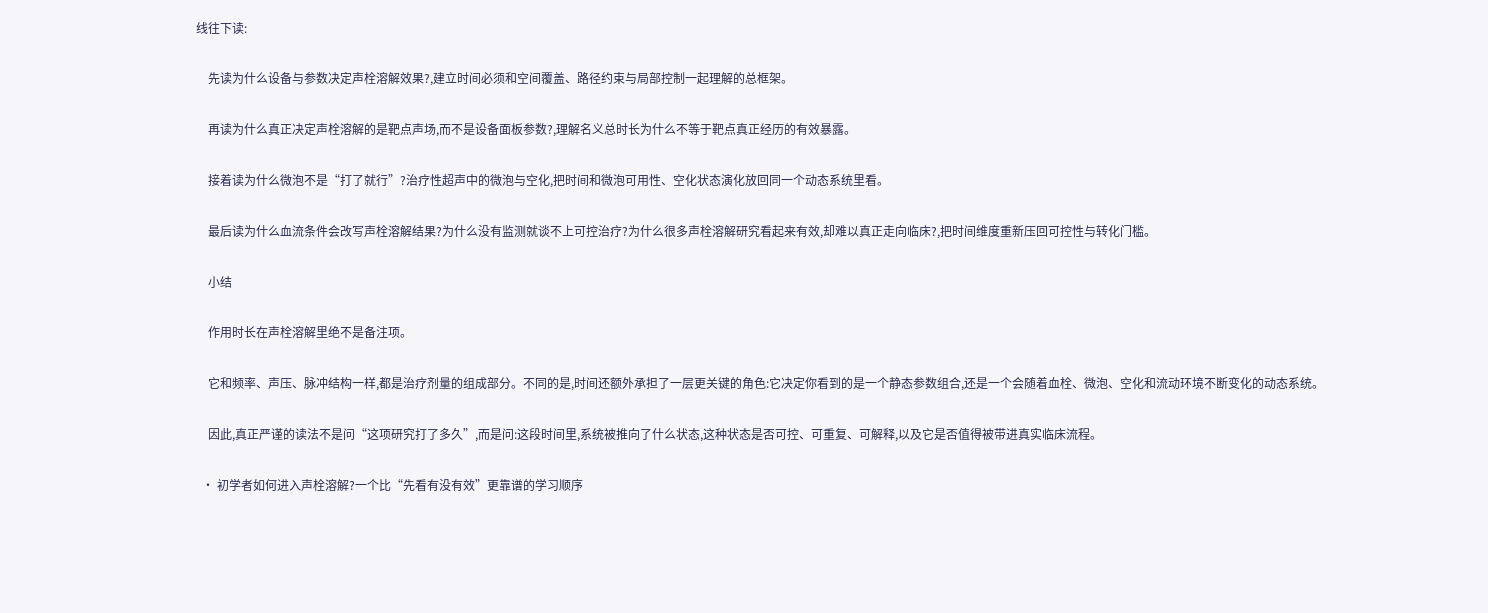线往下读:

    先读为什么设备与参数决定声栓溶解效果?,建立时间必须和空间覆盖、路径约束与局部控制一起理解的总框架。

    再读为什么真正决定声栓溶解的是靶点声场,而不是设备面板参数?,理解名义总时长为什么不等于靶点真正经历的有效暴露。

    接着读为什么微泡不是“打了就行”?治疗性超声中的微泡与空化,把时间和微泡可用性、空化状态演化放回同一个动态系统里看。

    最后读为什么血流条件会改写声栓溶解结果?为什么没有监测就谈不上可控治疗?为什么很多声栓溶解研究看起来有效,却难以真正走向临床?,把时间维度重新压回可控性与转化门槛。

    小结

    作用时长在声栓溶解里绝不是备注项。

    它和频率、声压、脉冲结构一样,都是治疗剂量的组成部分。不同的是,时间还额外承担了一层更关键的角色:它决定你看到的是一个静态参数组合,还是一个会随着血栓、微泡、空化和流动环境不断变化的动态系统。

    因此,真正严谨的读法不是问“这项研究打了多久”,而是问:这段时间里,系统被推向了什么状态,这种状态是否可控、可重复、可解释,以及它是否值得被带进真实临床流程。

  • 初学者如何进入声栓溶解?一个比“先看有没有效”更靠谱的学习顺序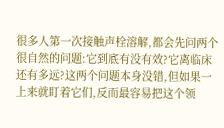很多人第一次接触声栓溶解,都会先问两个很自然的问题:它到底有没有效?它离临床还有多远?这两个问题本身没错,但如果一上来就盯着它们,反而最容易把这个领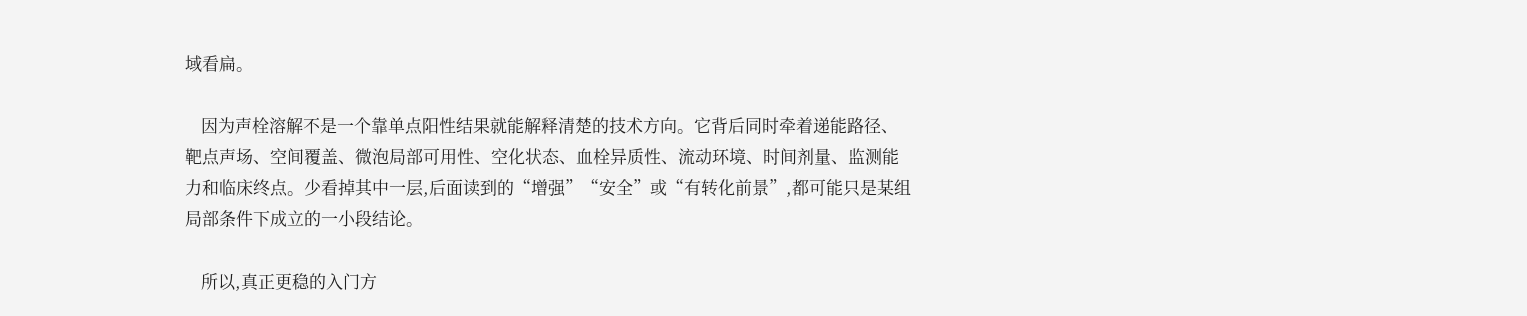域看扁。

    因为声栓溶解不是一个靠单点阳性结果就能解释清楚的技术方向。它背后同时牵着递能路径、靶点声场、空间覆盖、微泡局部可用性、空化状态、血栓异质性、流动环境、时间剂量、监测能力和临床终点。少看掉其中一层,后面读到的“增强”“安全”或“有转化前景”,都可能只是某组局部条件下成立的一小段结论。

    所以,真正更稳的入门方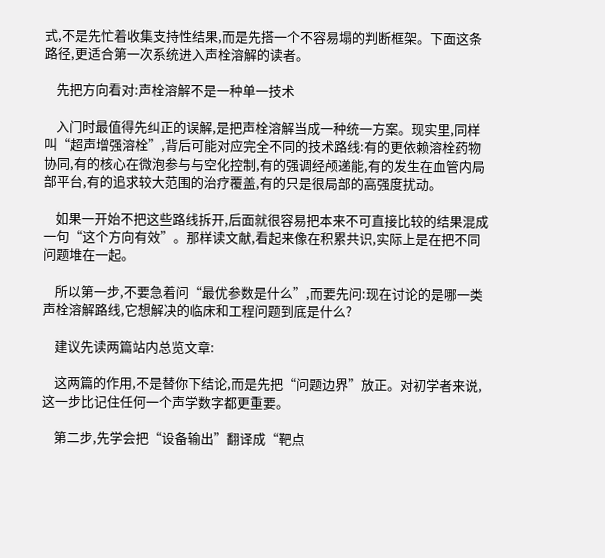式,不是先忙着收集支持性结果,而是先搭一个不容易塌的判断框架。下面这条路径,更适合第一次系统进入声栓溶解的读者。

    先把方向看对:声栓溶解不是一种单一技术

    入门时最值得先纠正的误解,是把声栓溶解当成一种统一方案。现实里,同样叫“超声增强溶栓”,背后可能对应完全不同的技术路线:有的更依赖溶栓药物协同,有的核心在微泡参与与空化控制,有的强调经颅递能,有的发生在血管内局部平台,有的追求较大范围的治疗覆盖,有的只是很局部的高强度扰动。

    如果一开始不把这些路线拆开,后面就很容易把本来不可直接比较的结果混成一句“这个方向有效”。那样读文献,看起来像在积累共识,实际上是在把不同问题堆在一起。

    所以第一步,不要急着问“最优参数是什么”,而要先问:现在讨论的是哪一类声栓溶解路线,它想解决的临床和工程问题到底是什么?

    建议先读两篇站内总览文章:

    这两篇的作用,不是替你下结论,而是先把“问题边界”放正。对初学者来说,这一步比记住任何一个声学数字都更重要。

    第二步,先学会把“设备输出”翻译成“靶点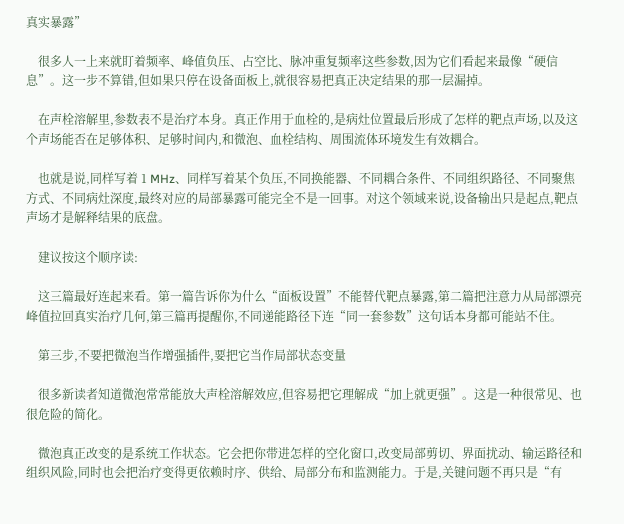真实暴露”

    很多人一上来就盯着频率、峰值负压、占空比、脉冲重复频率这些参数,因为它们看起来最像“硬信息”。这一步不算错,但如果只停在设备面板上,就很容易把真正决定结果的那一层漏掉。

    在声栓溶解里,参数表不是治疗本身。真正作用于血栓的,是病灶位置最后形成了怎样的靶点声场,以及这个声场能否在足够体积、足够时间内,和微泡、血栓结构、周围流体环境发生有效耦合。

    也就是说,同样写着 1 MHz、同样写着某个负压,不同换能器、不同耦合条件、不同组织路径、不同聚焦方式、不同病灶深度,最终对应的局部暴露可能完全不是一回事。对这个领域来说,设备输出只是起点,靶点声场才是解释结果的底盘。

    建议按这个顺序读:

    这三篇最好连起来看。第一篇告诉你为什么“面板设置”不能替代靶点暴露,第二篇把注意力从局部漂亮峰值拉回真实治疗几何,第三篇再提醒你,不同递能路径下连“同一套参数”这句话本身都可能站不住。

    第三步,不要把微泡当作增强插件,要把它当作局部状态变量

    很多新读者知道微泡常常能放大声栓溶解效应,但容易把它理解成“加上就更强”。这是一种很常见、也很危险的简化。

    微泡真正改变的是系统工作状态。它会把你带进怎样的空化窗口,改变局部剪切、界面扰动、输运路径和组织风险,同时也会把治疗变得更依赖时序、供给、局部分布和监测能力。于是,关键问题不再只是“有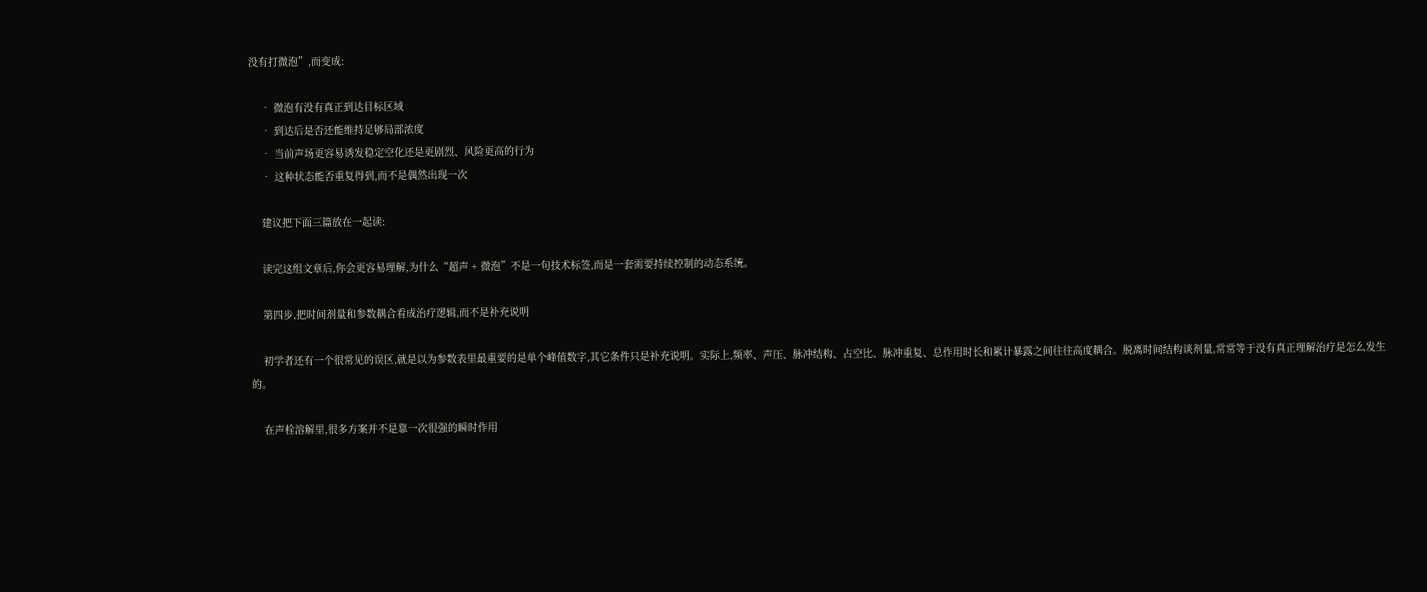没有打微泡”,而变成:

    • 微泡有没有真正到达目标区域
    • 到达后是否还能维持足够局部浓度
    • 当前声场更容易诱发稳定空化还是更剧烈、风险更高的行为
    • 这种状态能否重复得到,而不是偶然出现一次

    建议把下面三篇放在一起读:

    读完这组文章后,你会更容易理解,为什么“超声 + 微泡”不是一句技术标签,而是一套需要持续控制的动态系统。

    第四步,把时间剂量和参数耦合看成治疗逻辑,而不是补充说明

    初学者还有一个很常见的误区,就是以为参数表里最重要的是单个峰值数字,其它条件只是补充说明。实际上,频率、声压、脉冲结构、占空比、脉冲重复、总作用时长和累计暴露之间往往高度耦合。脱离时间结构谈剂量,常常等于没有真正理解治疗是怎么发生的。

    在声栓溶解里,很多方案并不是靠一次很强的瞬时作用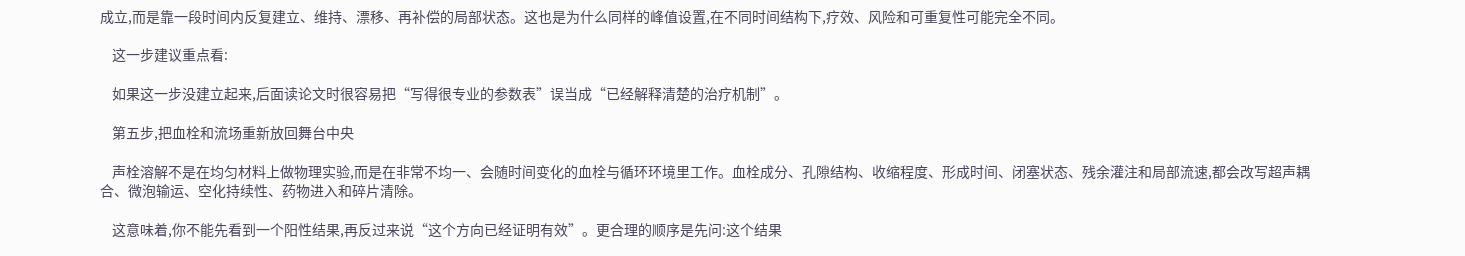成立,而是靠一段时间内反复建立、维持、漂移、再补偿的局部状态。这也是为什么同样的峰值设置,在不同时间结构下,疗效、风险和可重复性可能完全不同。

    这一步建议重点看:

    如果这一步没建立起来,后面读论文时很容易把“写得很专业的参数表”误当成“已经解释清楚的治疗机制”。

    第五步,把血栓和流场重新放回舞台中央

    声栓溶解不是在均匀材料上做物理实验,而是在非常不均一、会随时间变化的血栓与循环环境里工作。血栓成分、孔隙结构、收缩程度、形成时间、闭塞状态、残余灌注和局部流速,都会改写超声耦合、微泡输运、空化持续性、药物进入和碎片清除。

    这意味着,你不能先看到一个阳性结果,再反过来说“这个方向已经证明有效”。更合理的顺序是先问:这个结果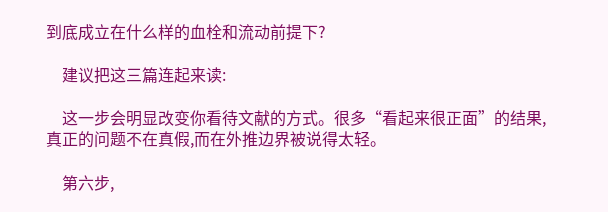到底成立在什么样的血栓和流动前提下?

    建议把这三篇连起来读:

    这一步会明显改变你看待文献的方式。很多“看起来很正面”的结果,真正的问题不在真假,而在外推边界被说得太轻。

    第六步,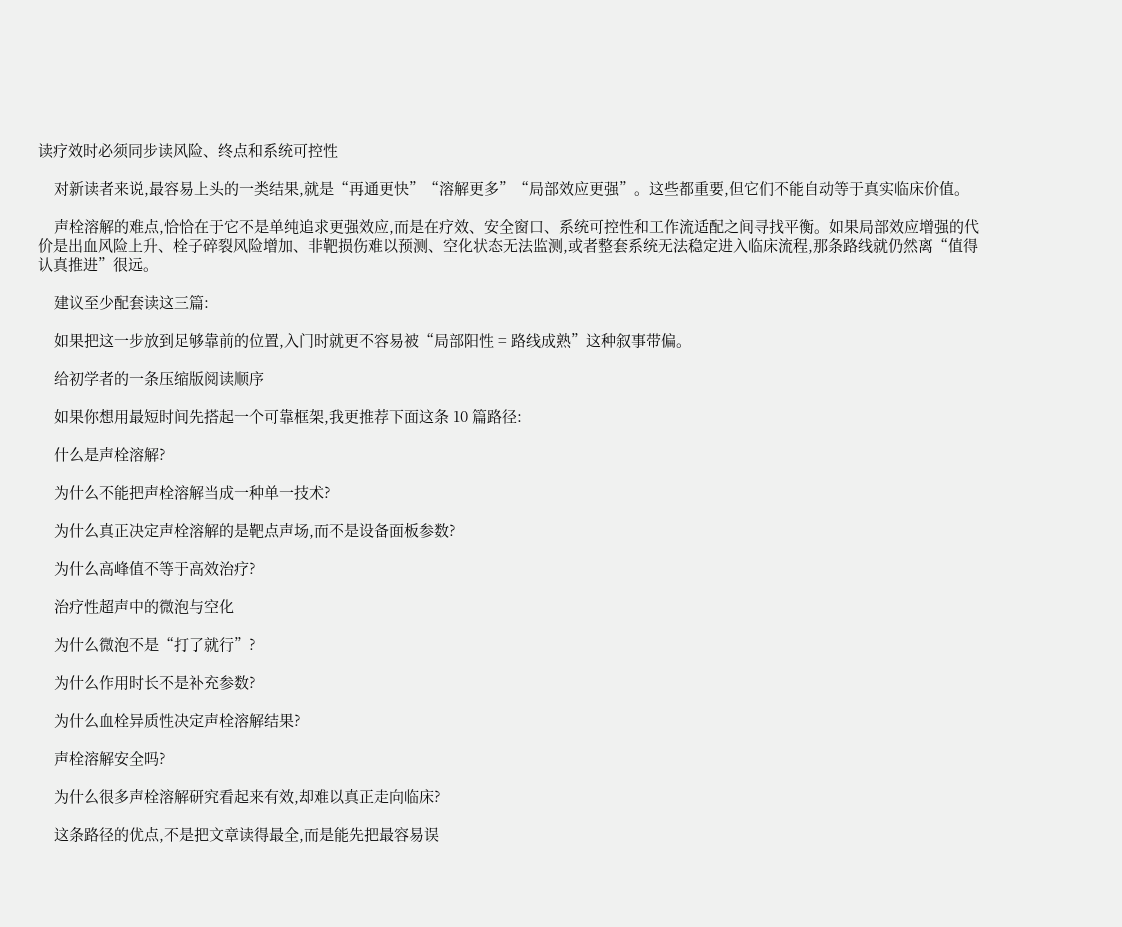读疗效时必须同步读风险、终点和系统可控性

    对新读者来说,最容易上头的一类结果,就是“再通更快”“溶解更多”“局部效应更强”。这些都重要,但它们不能自动等于真实临床价值。

    声栓溶解的难点,恰恰在于它不是单纯追求更强效应,而是在疗效、安全窗口、系统可控性和工作流适配之间寻找平衡。如果局部效应增强的代价是出血风险上升、栓子碎裂风险增加、非靶损伤难以预测、空化状态无法监测,或者整套系统无法稳定进入临床流程,那条路线就仍然离“值得认真推进”很远。

    建议至少配套读这三篇:

    如果把这一步放到足够靠前的位置,入门时就更不容易被“局部阳性 = 路线成熟”这种叙事带偏。

    给初学者的一条压缩版阅读顺序

    如果你想用最短时间先搭起一个可靠框架,我更推荐下面这条 10 篇路径:

    什么是声栓溶解?

    为什么不能把声栓溶解当成一种单一技术?

    为什么真正决定声栓溶解的是靶点声场,而不是设备面板参数?

    为什么高峰值不等于高效治疗?

    治疗性超声中的微泡与空化

    为什么微泡不是“打了就行”?

    为什么作用时长不是补充参数?

    为什么血栓异质性决定声栓溶解结果?

    声栓溶解安全吗?

    为什么很多声栓溶解研究看起来有效,却难以真正走向临床?

    这条路径的优点,不是把文章读得最全,而是能先把最容易误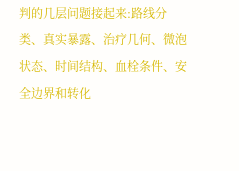判的几层问题接起来:路线分类、真实暴露、治疗几何、微泡状态、时间结构、血栓条件、安全边界和转化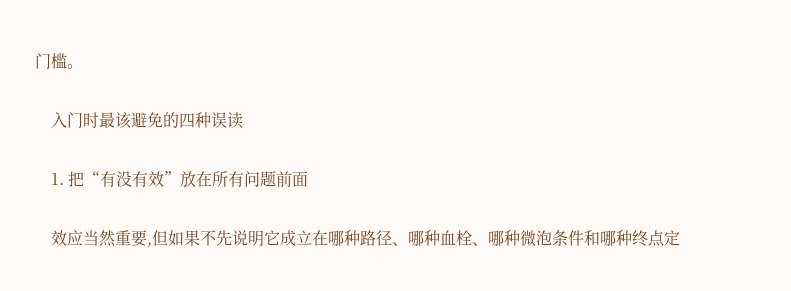门槛。

    入门时最该避免的四种误读

    1. 把“有没有效”放在所有问题前面

    效应当然重要,但如果不先说明它成立在哪种路径、哪种血栓、哪种微泡条件和哪种终点定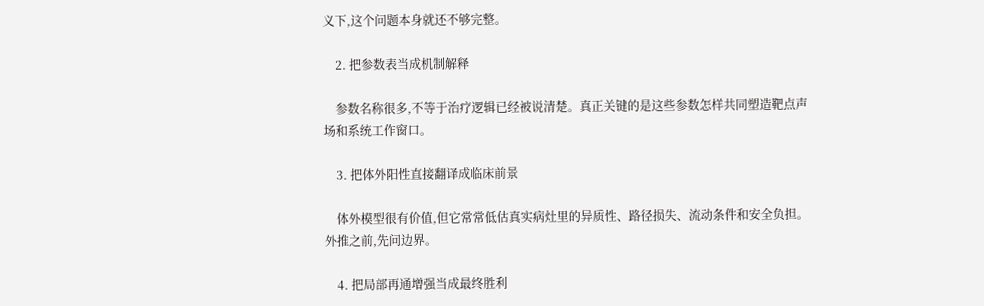义下,这个问题本身就还不够完整。

    2. 把参数表当成机制解释

    参数名称很多,不等于治疗逻辑已经被说清楚。真正关键的是这些参数怎样共同塑造靶点声场和系统工作窗口。

    3. 把体外阳性直接翻译成临床前景

    体外模型很有价值,但它常常低估真实病灶里的异质性、路径损失、流动条件和安全负担。外推之前,先问边界。

    4. 把局部再通增强当成最终胜利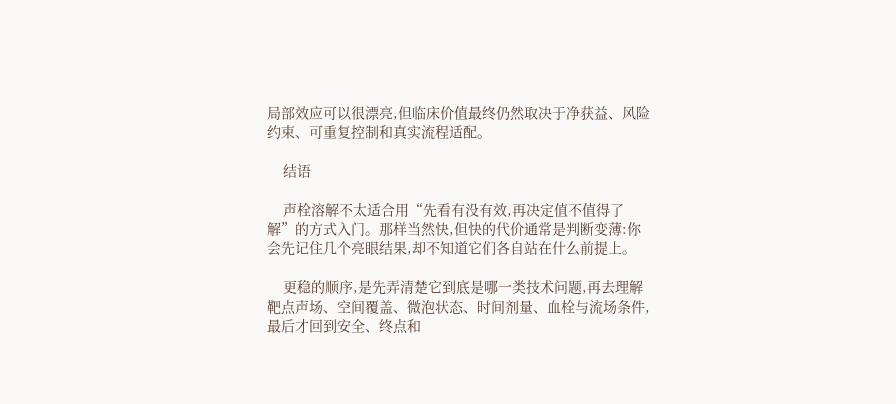局部效应可以很漂亮,但临床价值最终仍然取决于净获益、风险约束、可重复控制和真实流程适配。

    结语

    声栓溶解不太适合用“先看有没有效,再决定值不值得了解”的方式入门。那样当然快,但快的代价通常是判断变薄:你会先记住几个亮眼结果,却不知道它们各自站在什么前提上。

    更稳的顺序,是先弄清楚它到底是哪一类技术问题,再去理解靶点声场、空间覆盖、微泡状态、时间剂量、血栓与流场条件,最后才回到安全、终点和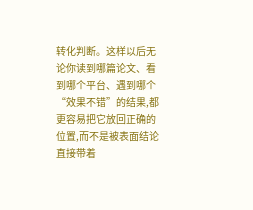转化判断。这样以后无论你读到哪篇论文、看到哪个平台、遇到哪个“效果不错”的结果,都更容易把它放回正确的位置,而不是被表面结论直接带着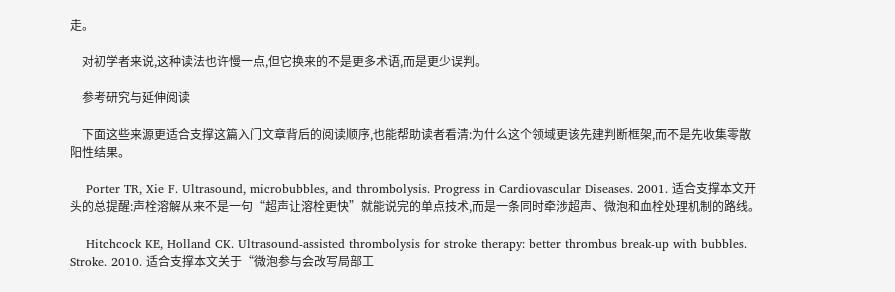走。

    对初学者来说,这种读法也许慢一点,但它换来的不是更多术语,而是更少误判。

    参考研究与延伸阅读

    下面这些来源更适合支撑这篇入门文章背后的阅读顺序,也能帮助读者看清:为什么这个领域更该先建判断框架,而不是先收集零散阳性结果。

    Porter TR, Xie F. Ultrasound, microbubbles, and thrombolysis. Progress in Cardiovascular Diseases. 2001. 适合支撑本文开头的总提醒:声栓溶解从来不是一句“超声让溶栓更快”就能说完的单点技术,而是一条同时牵涉超声、微泡和血栓处理机制的路线。

    Hitchcock KE, Holland CK. Ultrasound-assisted thrombolysis for stroke therapy: better thrombus break-up with bubbles. Stroke. 2010. 适合支撑本文关于“微泡参与会改写局部工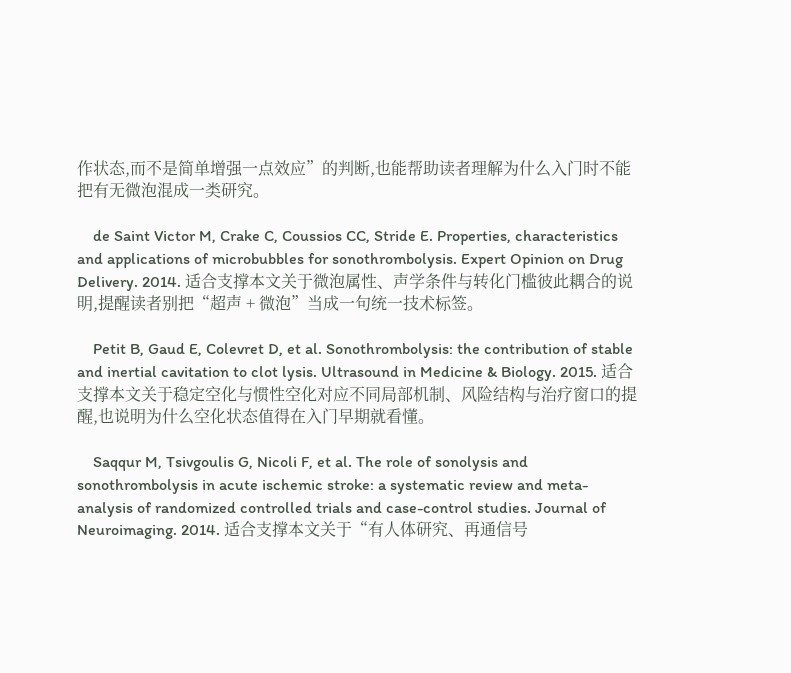作状态,而不是简单增强一点效应”的判断,也能帮助读者理解为什么入门时不能把有无微泡混成一类研究。

    de Saint Victor M, Crake C, Coussios CC, Stride E. Properties, characteristics and applications of microbubbles for sonothrombolysis. Expert Opinion on Drug Delivery. 2014. 适合支撑本文关于微泡属性、声学条件与转化门槛彼此耦合的说明,提醒读者别把“超声 + 微泡”当成一句统一技术标签。

    Petit B, Gaud E, Colevret D, et al. Sonothrombolysis: the contribution of stable and inertial cavitation to clot lysis. Ultrasound in Medicine & Biology. 2015. 适合支撑本文关于稳定空化与惯性空化对应不同局部机制、风险结构与治疗窗口的提醒,也说明为什么空化状态值得在入门早期就看懂。

    Saqqur M, Tsivgoulis G, Nicoli F, et al. The role of sonolysis and sonothrombolysis in acute ischemic stroke: a systematic review and meta-analysis of randomized controlled trials and case-control studies. Journal of Neuroimaging. 2014. 适合支撑本文关于“有人体研究、再通信号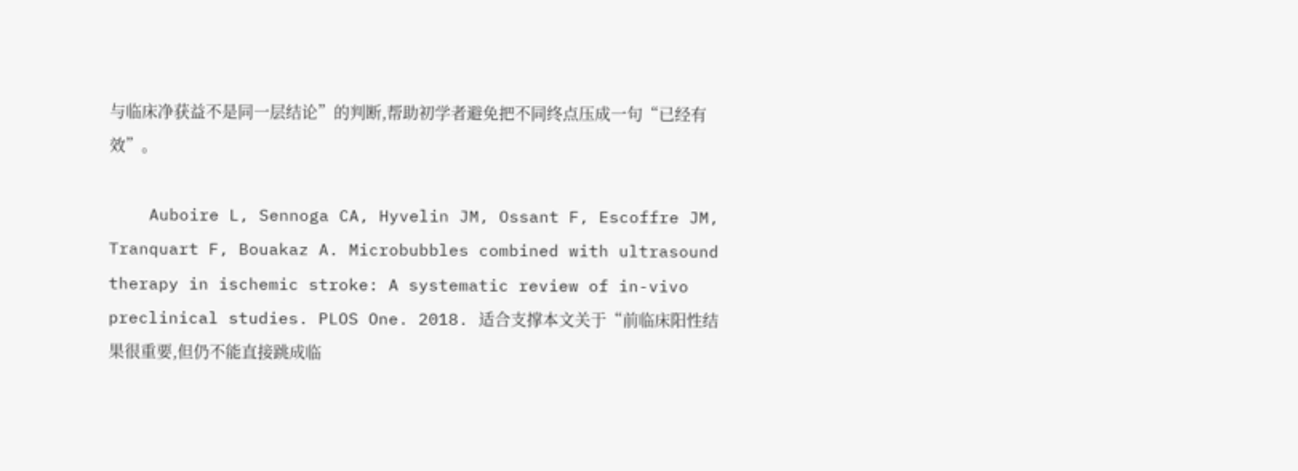与临床净获益不是同一层结论”的判断,帮助初学者避免把不同终点压成一句“已经有效”。

    Auboire L, Sennoga CA, Hyvelin JM, Ossant F, Escoffre JM, Tranquart F, Bouakaz A. Microbubbles combined with ultrasound therapy in ischemic stroke: A systematic review of in-vivo preclinical studies. PLOS One. 2018. 适合支撑本文关于“前临床阳性结果很重要,但仍不能直接跳成临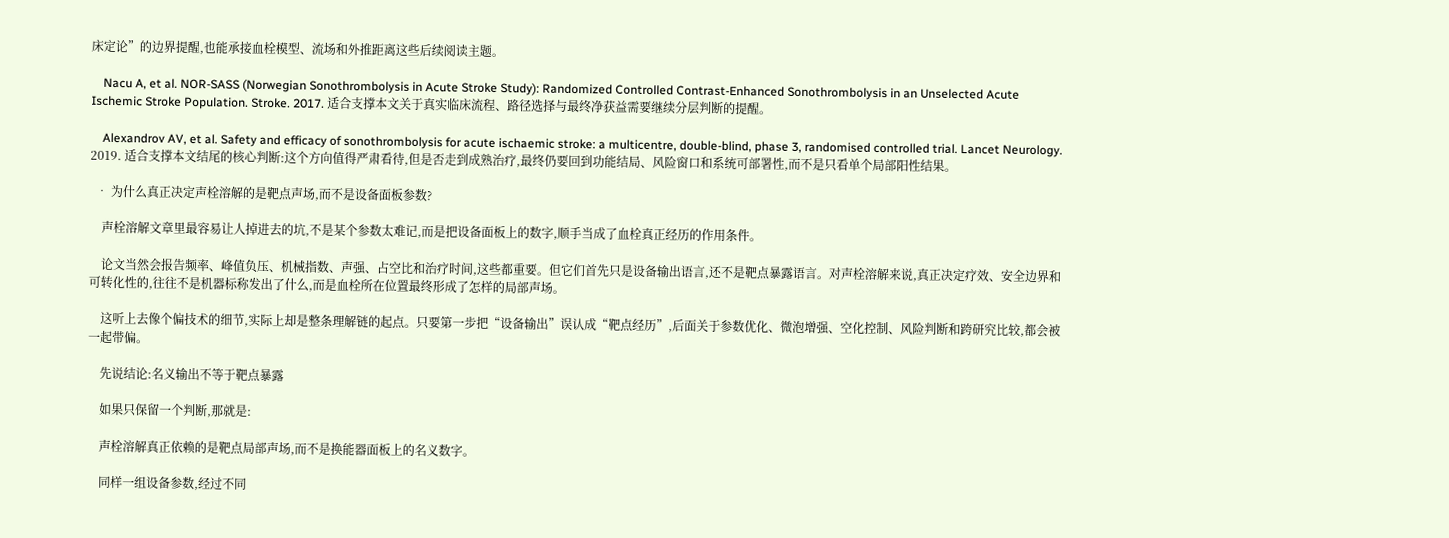床定论”的边界提醒,也能承接血栓模型、流场和外推距离这些后续阅读主题。

    Nacu A, et al. NOR-SASS (Norwegian Sonothrombolysis in Acute Stroke Study): Randomized Controlled Contrast-Enhanced Sonothrombolysis in an Unselected Acute Ischemic Stroke Population. Stroke. 2017. 适合支撑本文关于真实临床流程、路径选择与最终净获益需要继续分层判断的提醒。

    Alexandrov AV, et al. Safety and efficacy of sonothrombolysis for acute ischaemic stroke: a multicentre, double-blind, phase 3, randomised controlled trial. Lancet Neurology. 2019. 适合支撑本文结尾的核心判断:这个方向值得严肃看待,但是否走到成熟治疗,最终仍要回到功能结局、风险窗口和系统可部署性,而不是只看单个局部阳性结果。

  • 为什么真正决定声栓溶解的是靶点声场,而不是设备面板参数?

    声栓溶解文章里最容易让人掉进去的坑,不是某个参数太难记,而是把设备面板上的数字,顺手当成了血栓真正经历的作用条件。

    论文当然会报告频率、峰值负压、机械指数、声强、占空比和治疗时间,这些都重要。但它们首先只是设备输出语言,还不是靶点暴露语言。对声栓溶解来说,真正决定疗效、安全边界和可转化性的,往往不是机器标称发出了什么,而是血栓所在位置最终形成了怎样的局部声场。

    这听上去像个偏技术的细节,实际上却是整条理解链的起点。只要第一步把“设备输出”误认成“靶点经历”,后面关于参数优化、微泡增强、空化控制、风险判断和跨研究比较,都会被一起带偏。

    先说结论:名义输出不等于靶点暴露

    如果只保留一个判断,那就是:

    声栓溶解真正依赖的是靶点局部声场,而不是换能器面板上的名义数字。

    同样一组设备参数,经过不同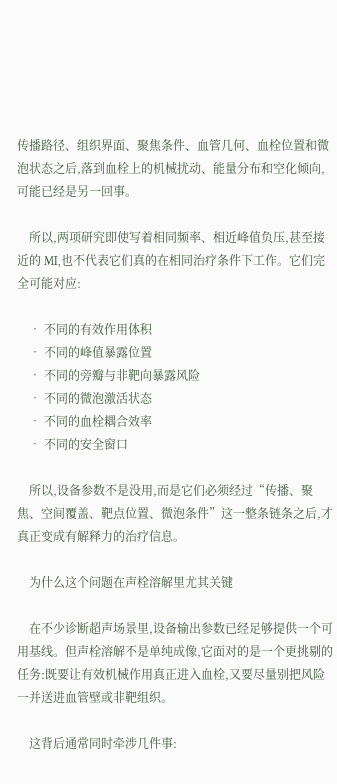传播路径、组织界面、聚焦条件、血管几何、血栓位置和微泡状态之后,落到血栓上的机械扰动、能量分布和空化倾向,可能已经是另一回事。

    所以,两项研究即使写着相同频率、相近峰值负压,甚至接近的 MI,也不代表它们真的在相同治疗条件下工作。它们完全可能对应:

    • 不同的有效作用体积
    • 不同的峰值暴露位置
    • 不同的旁瓣与非靶向暴露风险
    • 不同的微泡激活状态
    • 不同的血栓耦合效率
    • 不同的安全窗口

    所以,设备参数不是没用,而是它们必须经过“传播、聚焦、空间覆盖、靶点位置、微泡条件”这一整条链条之后,才真正变成有解释力的治疗信息。

    为什么这个问题在声栓溶解里尤其关键

    在不少诊断超声场景里,设备输出参数已经足够提供一个可用基线。但声栓溶解不是单纯成像,它面对的是一个更挑剔的任务:既要让有效机械作用真正进入血栓,又要尽量别把风险一并送进血管壁或非靶组织。

    这背后通常同时牵涉几件事: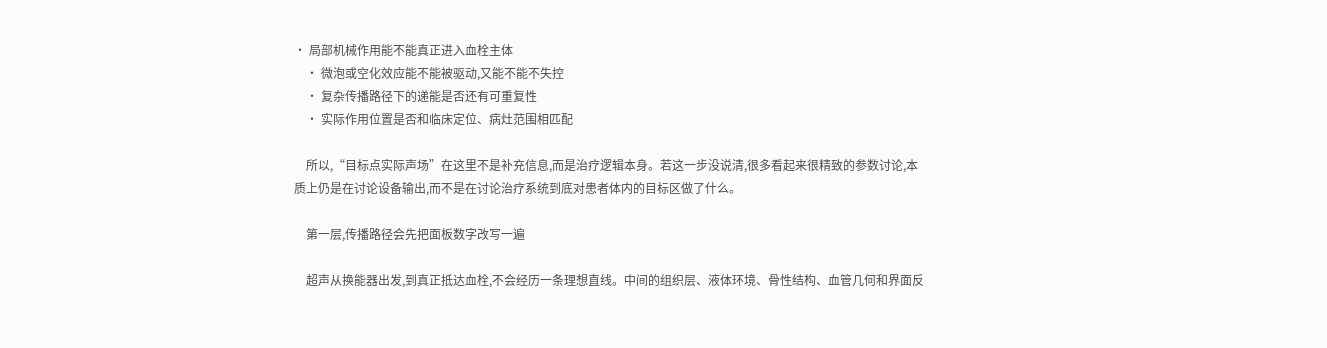• 局部机械作用能不能真正进入血栓主体
    • 微泡或空化效应能不能被驱动,又能不能不失控
    • 复杂传播路径下的递能是否还有可重复性
    • 实际作用位置是否和临床定位、病灶范围相匹配

    所以,“目标点实际声场”在这里不是补充信息,而是治疗逻辑本身。若这一步没说清,很多看起来很精致的参数讨论,本质上仍是在讨论设备输出,而不是在讨论治疗系统到底对患者体内的目标区做了什么。

    第一层,传播路径会先把面板数字改写一遍

    超声从换能器出发,到真正抵达血栓,不会经历一条理想直线。中间的组织层、液体环境、骨性结构、血管几何和界面反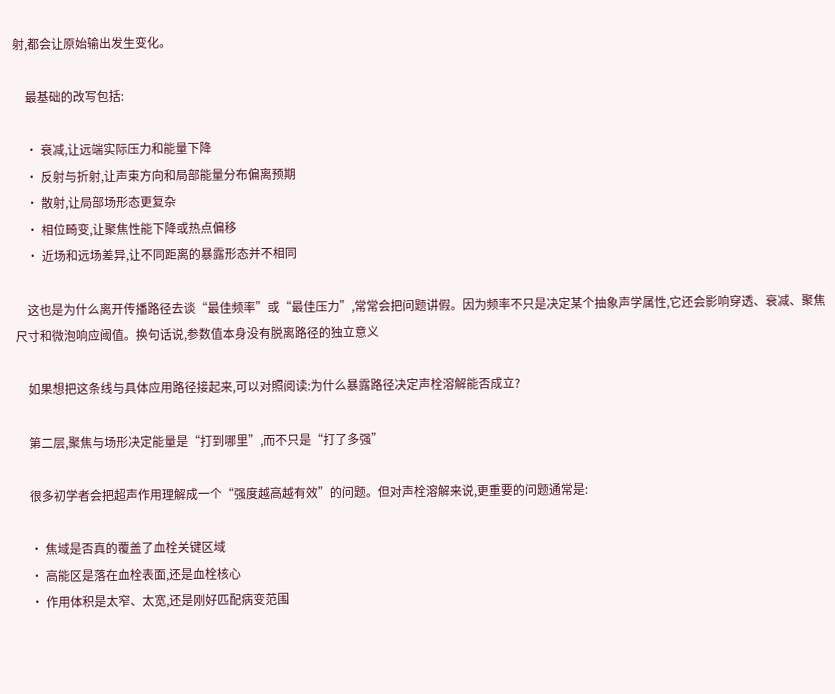射,都会让原始输出发生变化。

    最基础的改写包括:

    • 衰减,让远端实际压力和能量下降
    • 反射与折射,让声束方向和局部能量分布偏离预期
    • 散射,让局部场形态更复杂
    • 相位畸变,让聚焦性能下降或热点偏移
    • 近场和远场差异,让不同距离的暴露形态并不相同

    这也是为什么离开传播路径去谈“最佳频率”或“最佳压力”,常常会把问题讲假。因为频率不只是决定某个抽象声学属性,它还会影响穿透、衰减、聚焦尺寸和微泡响应阈值。换句话说,参数值本身没有脱离路径的独立意义

    如果想把这条线与具体应用路径接起来,可以对照阅读:为什么暴露路径决定声栓溶解能否成立?

    第二层,聚焦与场形决定能量是“打到哪里”,而不只是“打了多强”

    很多初学者会把超声作用理解成一个“强度越高越有效”的问题。但对声栓溶解来说,更重要的问题通常是:

    • 焦域是否真的覆盖了血栓关键区域
    • 高能区是落在血栓表面,还是血栓核心
    • 作用体积是太窄、太宽,还是刚好匹配病变范围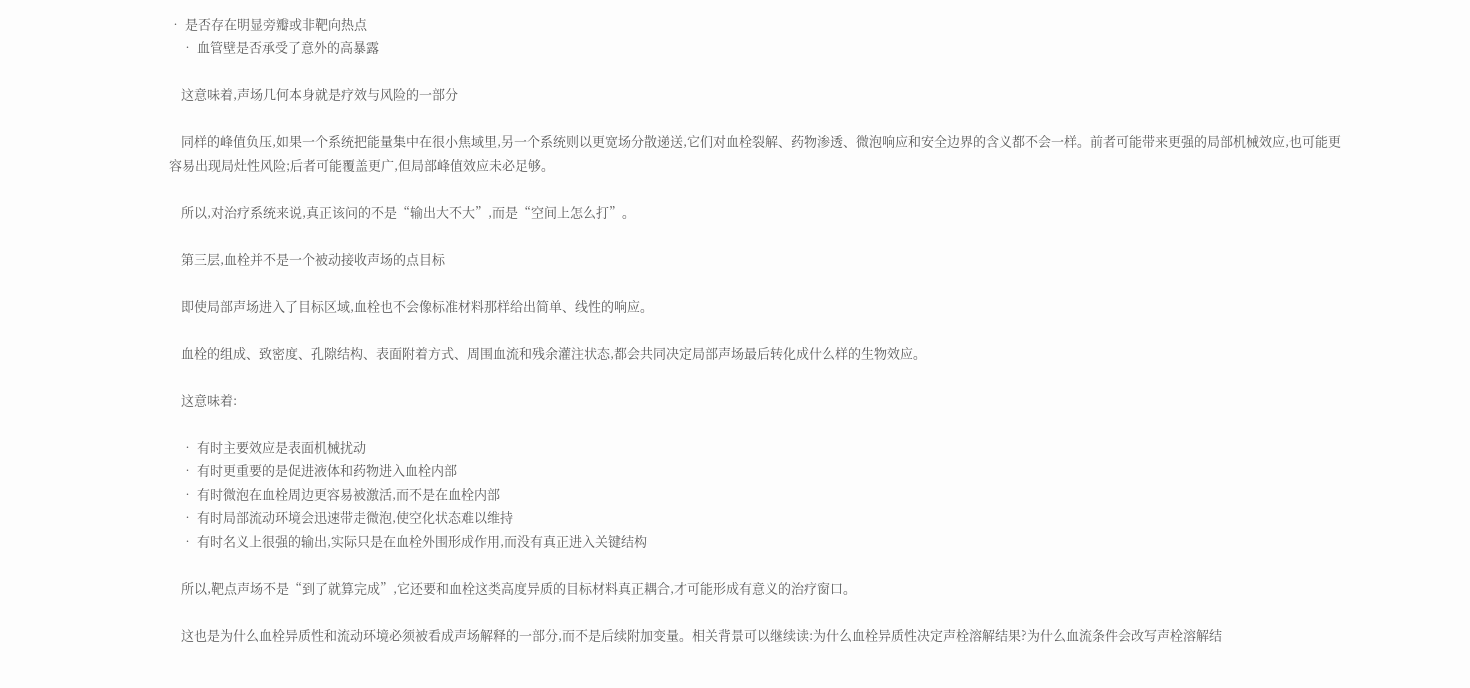• 是否存在明显旁瓣或非靶向热点
    • 血管壁是否承受了意外的高暴露

    这意味着,声场几何本身就是疗效与风险的一部分

    同样的峰值负压,如果一个系统把能量集中在很小焦域里,另一个系统则以更宽场分散递送,它们对血栓裂解、药物渗透、微泡响应和安全边界的含义都不会一样。前者可能带来更强的局部机械效应,也可能更容易出现局灶性风险;后者可能覆盖更广,但局部峰值效应未必足够。

    所以,对治疗系统来说,真正该问的不是“输出大不大”,而是“空间上怎么打”。

    第三层,血栓并不是一个被动接收声场的点目标

    即使局部声场进入了目标区域,血栓也不会像标准材料那样给出简单、线性的响应。

    血栓的组成、致密度、孔隙结构、表面附着方式、周围血流和残余灌注状态,都会共同决定局部声场最后转化成什么样的生物效应。

    这意味着:

    • 有时主要效应是表面机械扰动
    • 有时更重要的是促进液体和药物进入血栓内部
    • 有时微泡在血栓周边更容易被激活,而不是在血栓内部
    • 有时局部流动环境会迅速带走微泡,使空化状态难以维持
    • 有时名义上很强的输出,实际只是在血栓外围形成作用,而没有真正进入关键结构

    所以,靶点声场不是“到了就算完成”,它还要和血栓这类高度异质的目标材料真正耦合,才可能形成有意义的治疗窗口。

    这也是为什么血栓异质性和流动环境必须被看成声场解释的一部分,而不是后续附加变量。相关背景可以继续读:为什么血栓异质性决定声栓溶解结果?为什么血流条件会改写声栓溶解结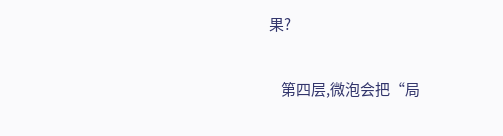果?

    第四层,微泡会把“局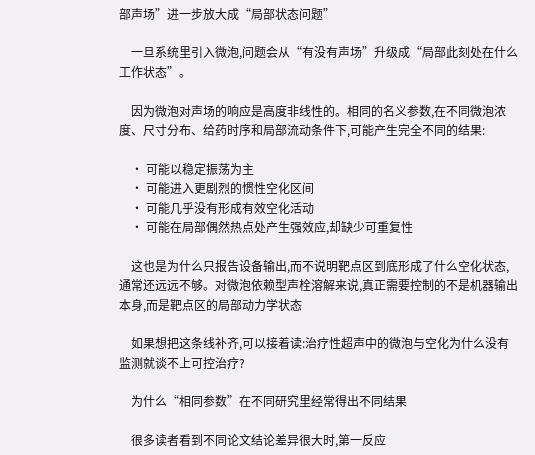部声场”进一步放大成“局部状态问题”

    一旦系统里引入微泡,问题会从“有没有声场”升级成“局部此刻处在什么工作状态”。

    因为微泡对声场的响应是高度非线性的。相同的名义参数,在不同微泡浓度、尺寸分布、给药时序和局部流动条件下,可能产生完全不同的结果:

    • 可能以稳定振荡为主
    • 可能进入更剧烈的惯性空化区间
    • 可能几乎没有形成有效空化活动
    • 可能在局部偶然热点处产生强效应,却缺少可重复性

    这也是为什么只报告设备输出,而不说明靶点区到底形成了什么空化状态,通常还远远不够。对微泡依赖型声栓溶解来说,真正需要控制的不是机器输出本身,而是靶点区的局部动力学状态

    如果想把这条线补齐,可以接着读:治疗性超声中的微泡与空化为什么没有监测就谈不上可控治疗?

    为什么“相同参数”在不同研究里经常得出不同结果

    很多读者看到不同论文结论差异很大时,第一反应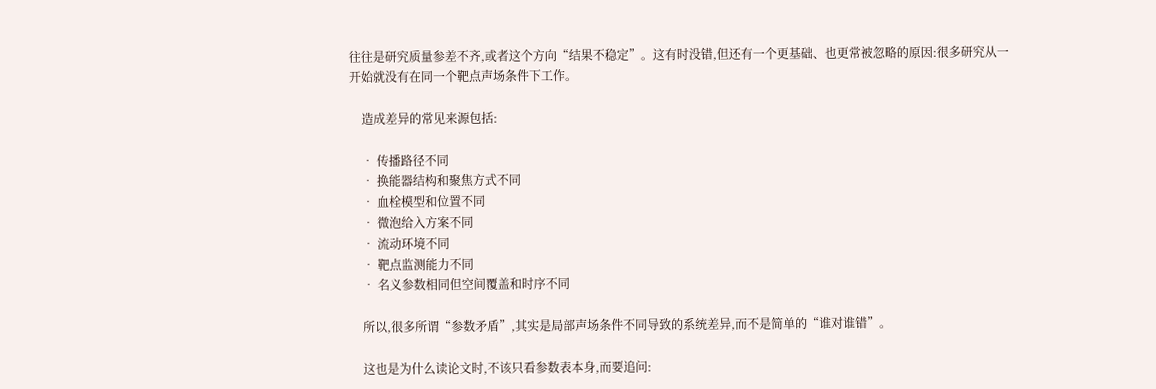往往是研究质量参差不齐,或者这个方向“结果不稳定”。这有时没错,但还有一个更基础、也更常被忽略的原因:很多研究从一开始就没有在同一个靶点声场条件下工作。

    造成差异的常见来源包括:

    • 传播路径不同
    • 换能器结构和聚焦方式不同
    • 血栓模型和位置不同
    • 微泡给入方案不同
    • 流动环境不同
    • 靶点监测能力不同
    • 名义参数相同但空间覆盖和时序不同

    所以,很多所谓“参数矛盾”,其实是局部声场条件不同导致的系统差异,而不是简单的“谁对谁错”。

    这也是为什么读论文时,不该只看参数表本身,而要追问: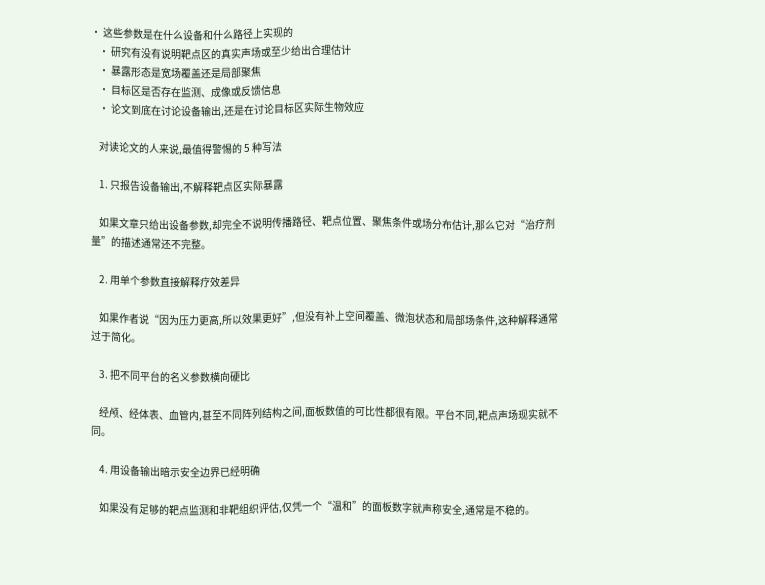• 这些参数是在什么设备和什么路径上实现的
    • 研究有没有说明靶点区的真实声场或至少给出合理估计
    • 暴露形态是宽场覆盖还是局部聚焦
    • 目标区是否存在监测、成像或反馈信息
    • 论文到底在讨论设备输出,还是在讨论目标区实际生物效应

    对读论文的人来说,最值得警惕的 5 种写法

    1. 只报告设备输出,不解释靶点区实际暴露

    如果文章只给出设备参数,却完全不说明传播路径、靶点位置、聚焦条件或场分布估计,那么它对“治疗剂量”的描述通常还不完整。

    2. 用单个参数直接解释疗效差异

    如果作者说“因为压力更高,所以效果更好”,但没有补上空间覆盖、微泡状态和局部场条件,这种解释通常过于简化。

    3. 把不同平台的名义参数横向硬比

    经颅、经体表、血管内,甚至不同阵列结构之间,面板数值的可比性都很有限。平台不同,靶点声场现实就不同。

    4. 用设备输出暗示安全边界已经明确

    如果没有足够的靶点监测和非靶组织评估,仅凭一个“温和”的面板数字就声称安全,通常是不稳的。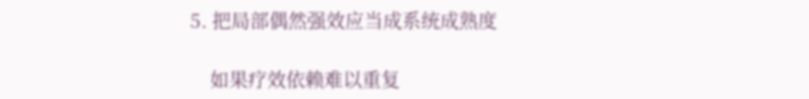5. 把局部偶然强效应当成系统成熟度

    如果疗效依赖难以重复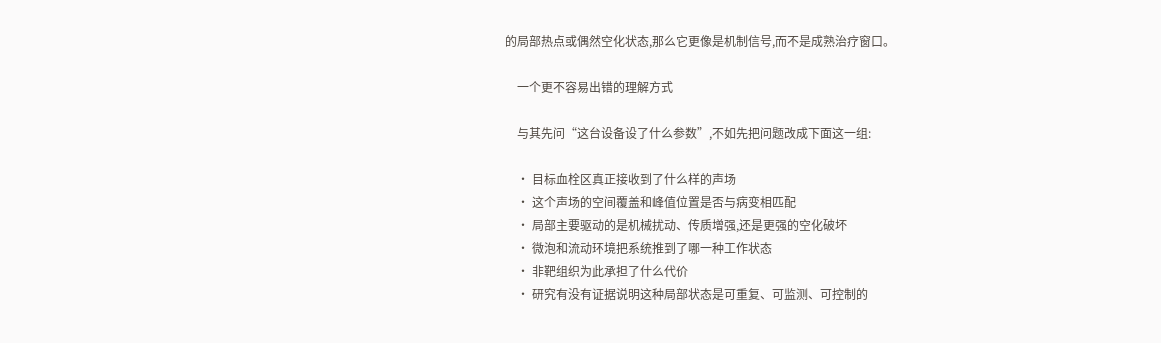的局部热点或偶然空化状态,那么它更像是机制信号,而不是成熟治疗窗口。

    一个更不容易出错的理解方式

    与其先问“这台设备设了什么参数”,不如先把问题改成下面这一组:

    • 目标血栓区真正接收到了什么样的声场
    • 这个声场的空间覆盖和峰值位置是否与病变相匹配
    • 局部主要驱动的是机械扰动、传质增强,还是更强的空化破坏
    • 微泡和流动环境把系统推到了哪一种工作状态
    • 非靶组织为此承担了什么代价
    • 研究有没有证据说明这种局部状态是可重复、可监测、可控制的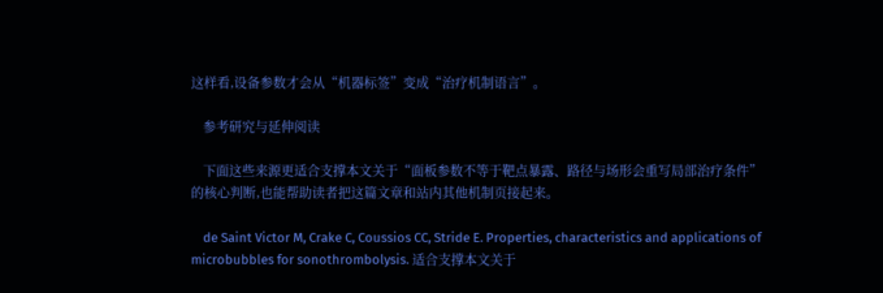这样看,设备参数才会从“机器标签”变成“治疗机制语言”。

    参考研究与延伸阅读

    下面这些来源更适合支撑本文关于“面板参数不等于靶点暴露、路径与场形会重写局部治疗条件”的核心判断,也能帮助读者把这篇文章和站内其他机制页接起来。

    de Saint Victor M, Crake C, Coussios CC, Stride E. Properties, characteristics and applications of microbubbles for sonothrombolysis. 适合支撑本文关于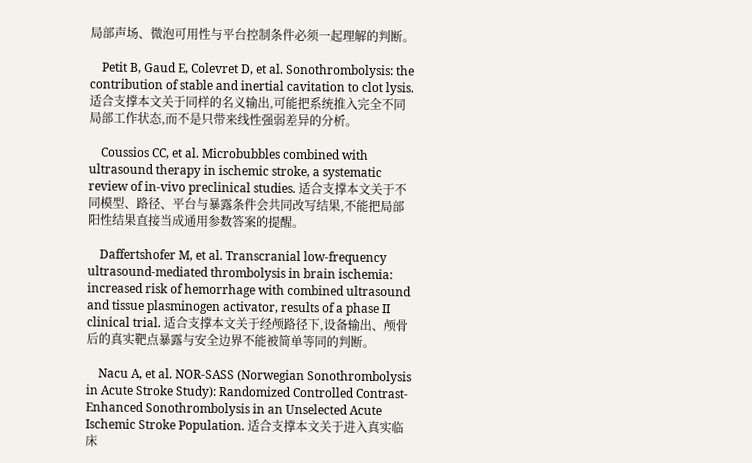局部声场、微泡可用性与平台控制条件必须一起理解的判断。

    Petit B, Gaud E, Colevret D, et al. Sonothrombolysis: the contribution of stable and inertial cavitation to clot lysis. 适合支撑本文关于同样的名义输出,可能把系统推入完全不同局部工作状态,而不是只带来线性强弱差异的分析。

    Coussios CC, et al. Microbubbles combined with ultrasound therapy in ischemic stroke, a systematic review of in-vivo preclinical studies. 适合支撑本文关于不同模型、路径、平台与暴露条件会共同改写结果,不能把局部阳性结果直接当成通用参数答案的提醒。

    Daffertshofer M, et al. Transcranial low-frequency ultrasound-mediated thrombolysis in brain ischemia: increased risk of hemorrhage with combined ultrasound and tissue plasminogen activator, results of a phase II clinical trial. 适合支撑本文关于经颅路径下,设备输出、颅骨后的真实靶点暴露与安全边界不能被简单等同的判断。

    Nacu A, et al. NOR-SASS (Norwegian Sonothrombolysis in Acute Stroke Study): Randomized Controlled Contrast-Enhanced Sonothrombolysis in an Unselected Acute Ischemic Stroke Population. 适合支撑本文关于进入真实临床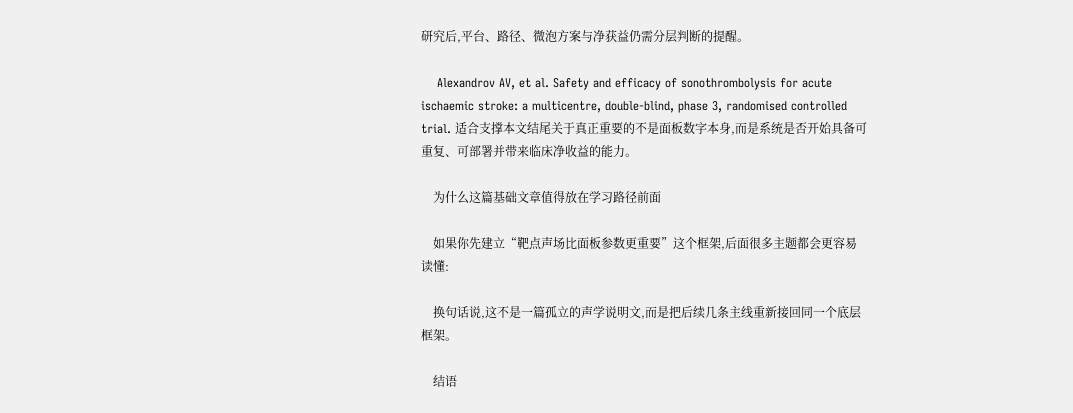研究后,平台、路径、微泡方案与净获益仍需分层判断的提醒。

    Alexandrov AV, et al. Safety and efficacy of sonothrombolysis for acute ischaemic stroke: a multicentre, double-blind, phase 3, randomised controlled trial. 适合支撑本文结尾关于真正重要的不是面板数字本身,而是系统是否开始具备可重复、可部署并带来临床净收益的能力。

    为什么这篇基础文章值得放在学习路径前面

    如果你先建立“靶点声场比面板参数更重要”这个框架,后面很多主题都会更容易读懂:

    换句话说,这不是一篇孤立的声学说明文,而是把后续几条主线重新接回同一个底层框架。

    结语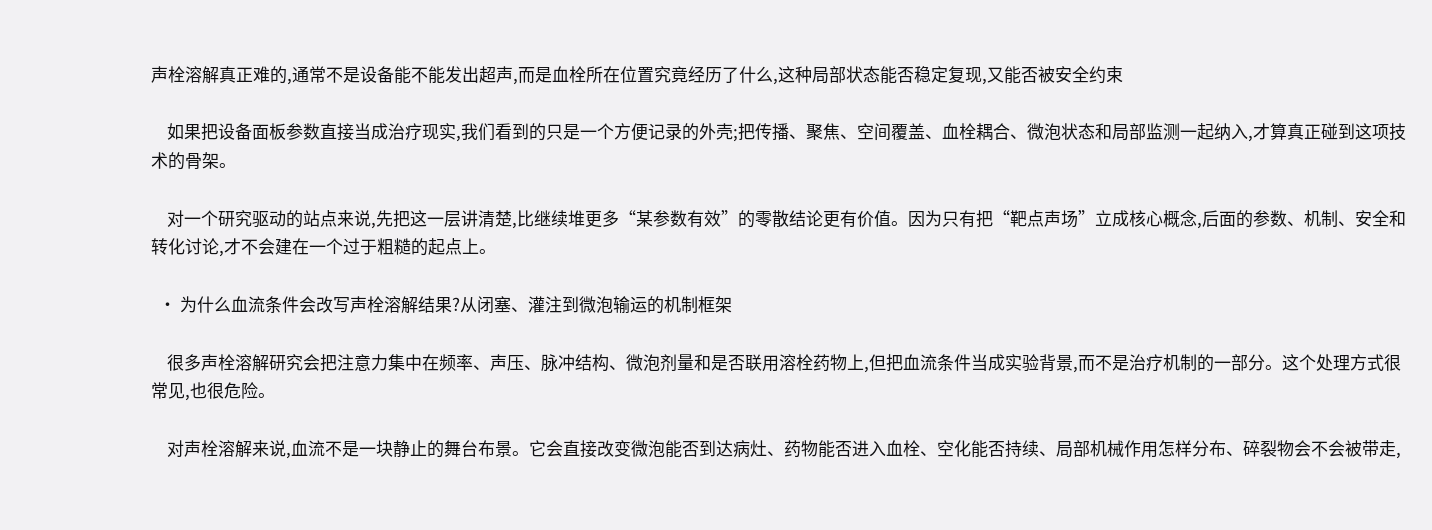声栓溶解真正难的,通常不是设备能不能发出超声,而是血栓所在位置究竟经历了什么,这种局部状态能否稳定复现,又能否被安全约束

    如果把设备面板参数直接当成治疗现实,我们看到的只是一个方便记录的外壳;把传播、聚焦、空间覆盖、血栓耦合、微泡状态和局部监测一起纳入,才算真正碰到这项技术的骨架。

    对一个研究驱动的站点来说,先把这一层讲清楚,比继续堆更多“某参数有效”的零散结论更有价值。因为只有把“靶点声场”立成核心概念,后面的参数、机制、安全和转化讨论,才不会建在一个过于粗糙的起点上。

  • 为什么血流条件会改写声栓溶解结果?从闭塞、灌注到微泡输运的机制框架

    很多声栓溶解研究会把注意力集中在频率、声压、脉冲结构、微泡剂量和是否联用溶栓药物上,但把血流条件当成实验背景,而不是治疗机制的一部分。这个处理方式很常见,也很危险。

    对声栓溶解来说,血流不是一块静止的舞台布景。它会直接改变微泡能否到达病灶、药物能否进入血栓、空化能否持续、局部机械作用怎样分布、碎裂物会不会被带走,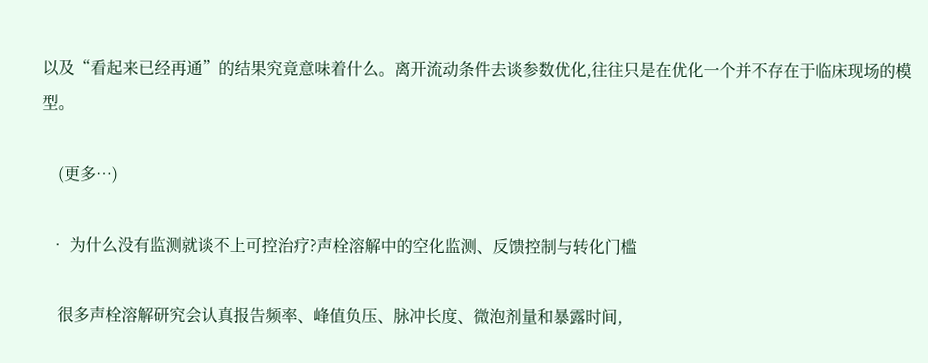以及“看起来已经再通”的结果究竟意味着什么。离开流动条件去谈参数优化,往往只是在优化一个并不存在于临床现场的模型。

    (更多…)

  • 为什么没有监测就谈不上可控治疗?声栓溶解中的空化监测、反馈控制与转化门槛

    很多声栓溶解研究会认真报告频率、峰值负压、脉冲长度、微泡剂量和暴露时间,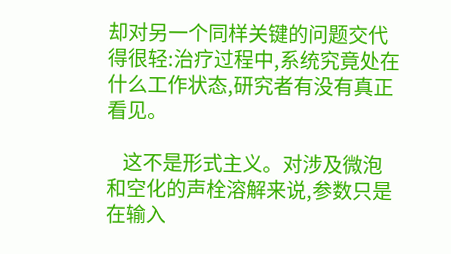却对另一个同样关键的问题交代得很轻:治疗过程中,系统究竟处在什么工作状态,研究者有没有真正看见。

    这不是形式主义。对涉及微泡和空化的声栓溶解来说,参数只是在输入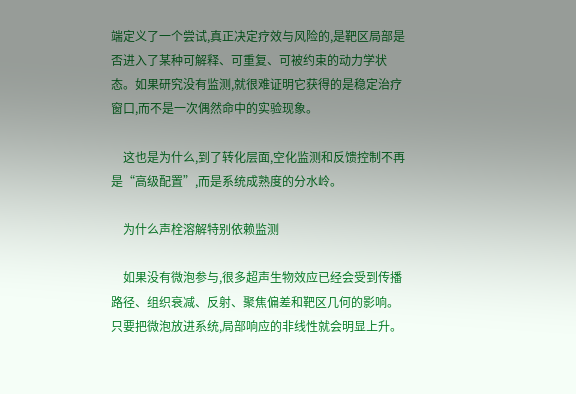端定义了一个尝试,真正决定疗效与风险的,是靶区局部是否进入了某种可解释、可重复、可被约束的动力学状态。如果研究没有监测,就很难证明它获得的是稳定治疗窗口,而不是一次偶然命中的实验现象。

    这也是为什么,到了转化层面,空化监测和反馈控制不再是“高级配置”,而是系统成熟度的分水岭。

    为什么声栓溶解特别依赖监测

    如果没有微泡参与,很多超声生物效应已经会受到传播路径、组织衰减、反射、聚焦偏差和靶区几何的影响。只要把微泡放进系统,局部响应的非线性就会明显上升。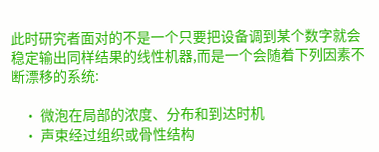此时研究者面对的不是一个只要把设备调到某个数字就会稳定输出同样结果的线性机器,而是一个会随着下列因素不断漂移的系统:

    • 微泡在局部的浓度、分布和到达时机
    • 声束经过组织或骨性结构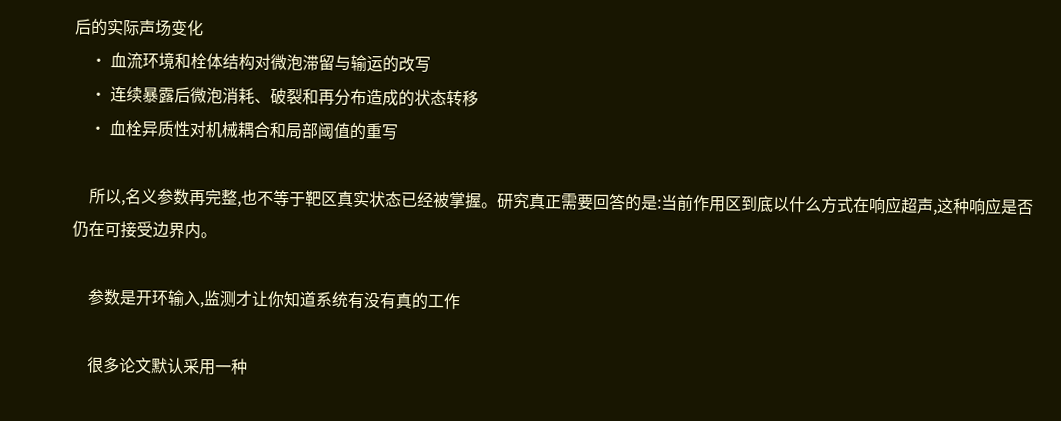后的实际声场变化
    • 血流环境和栓体结构对微泡滞留与输运的改写
    • 连续暴露后微泡消耗、破裂和再分布造成的状态转移
    • 血栓异质性对机械耦合和局部阈值的重写

    所以,名义参数再完整,也不等于靶区真实状态已经被掌握。研究真正需要回答的是:当前作用区到底以什么方式在响应超声,这种响应是否仍在可接受边界内。

    参数是开环输入,监测才让你知道系统有没有真的工作

    很多论文默认采用一种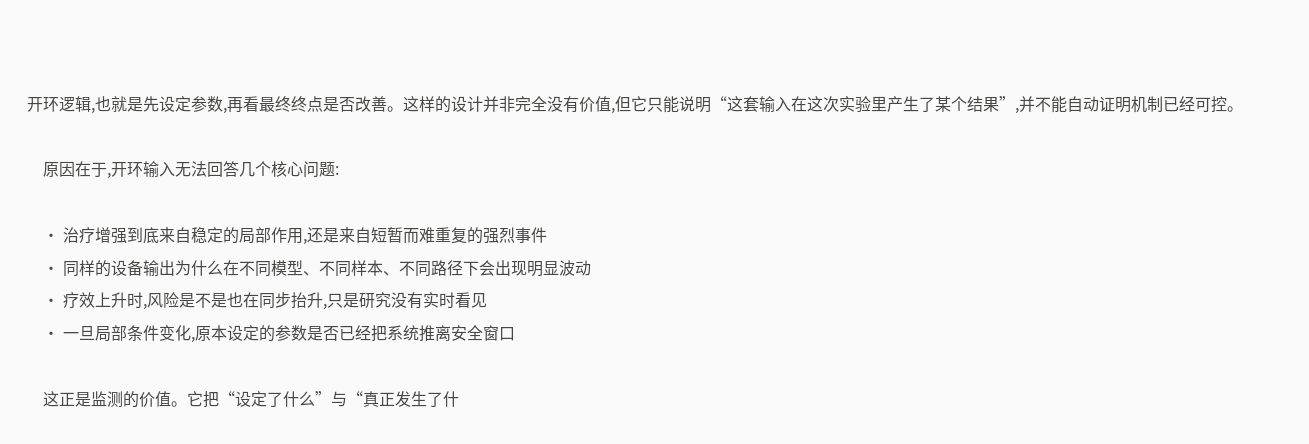开环逻辑,也就是先设定参数,再看最终终点是否改善。这样的设计并非完全没有价值,但它只能说明“这套输入在这次实验里产生了某个结果”,并不能自动证明机制已经可控。

    原因在于,开环输入无法回答几个核心问题:

    • 治疗增强到底来自稳定的局部作用,还是来自短暂而难重复的强烈事件
    • 同样的设备输出为什么在不同模型、不同样本、不同路径下会出现明显波动
    • 疗效上升时,风险是不是也在同步抬升,只是研究没有实时看见
    • 一旦局部条件变化,原本设定的参数是否已经把系统推离安全窗口

    这正是监测的价值。它把“设定了什么”与“真正发生了什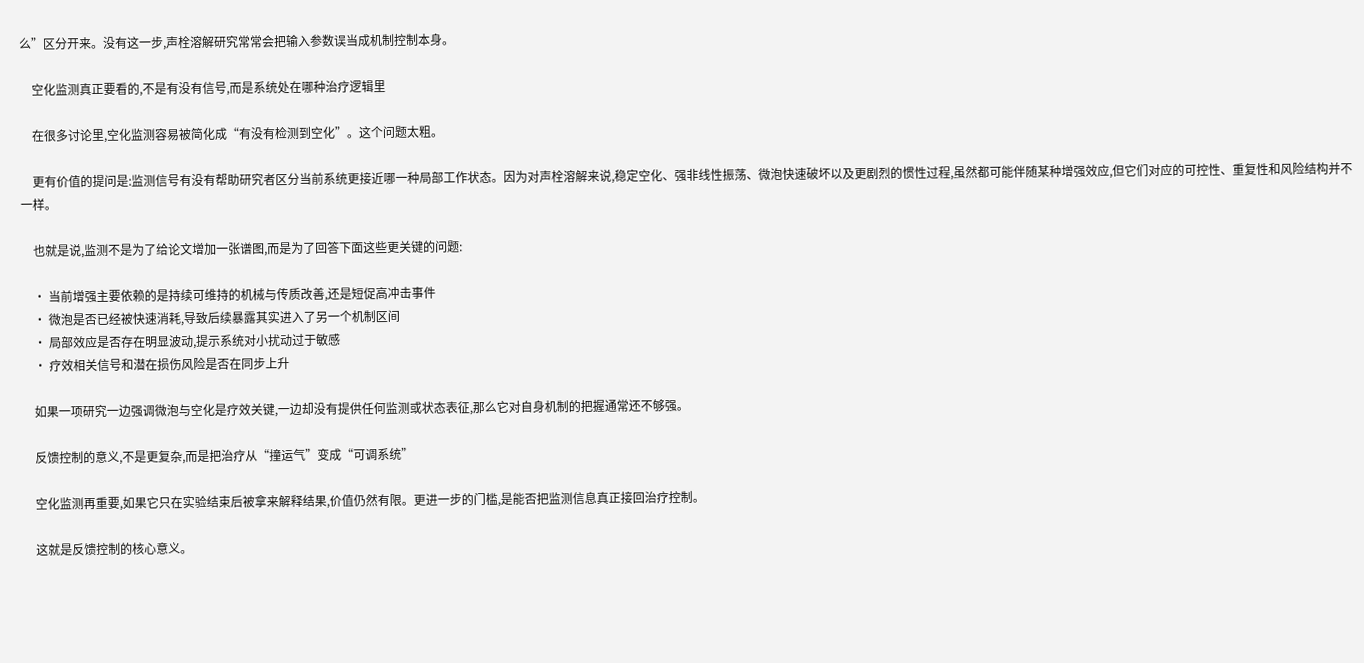么”区分开来。没有这一步,声栓溶解研究常常会把输入参数误当成机制控制本身。

    空化监测真正要看的,不是有没有信号,而是系统处在哪种治疗逻辑里

    在很多讨论里,空化监测容易被简化成“有没有检测到空化”。这个问题太粗。

    更有价值的提问是:监测信号有没有帮助研究者区分当前系统更接近哪一种局部工作状态。因为对声栓溶解来说,稳定空化、强非线性振荡、微泡快速破坏以及更剧烈的惯性过程,虽然都可能伴随某种增强效应,但它们对应的可控性、重复性和风险结构并不一样。

    也就是说,监测不是为了给论文增加一张谱图,而是为了回答下面这些更关键的问题:

    • 当前增强主要依赖的是持续可维持的机械与传质改善,还是短促高冲击事件
    • 微泡是否已经被快速消耗,导致后续暴露其实进入了另一个机制区间
    • 局部效应是否存在明显波动,提示系统对小扰动过于敏感
    • 疗效相关信号和潜在损伤风险是否在同步上升

    如果一项研究一边强调微泡与空化是疗效关键,一边却没有提供任何监测或状态表征,那么它对自身机制的把握通常还不够强。

    反馈控制的意义,不是更复杂,而是把治疗从“撞运气”变成“可调系统”

    空化监测再重要,如果它只在实验结束后被拿来解释结果,价值仍然有限。更进一步的门槛,是能否把监测信息真正接回治疗控制。

    这就是反馈控制的核心意义。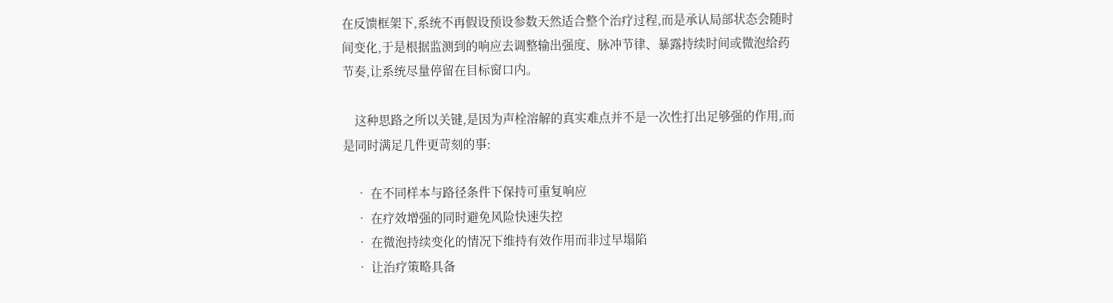在反馈框架下,系统不再假设预设参数天然适合整个治疗过程,而是承认局部状态会随时间变化,于是根据监测到的响应去调整输出强度、脉冲节律、暴露持续时间或微泡给药节奏,让系统尽量停留在目标窗口内。

    这种思路之所以关键,是因为声栓溶解的真实难点并不是一次性打出足够强的作用,而是同时满足几件更苛刻的事:

    • 在不同样本与路径条件下保持可重复响应
    • 在疗效增强的同时避免风险快速失控
    • 在微泡持续变化的情况下维持有效作用而非过早塌陷
    • 让治疗策略具备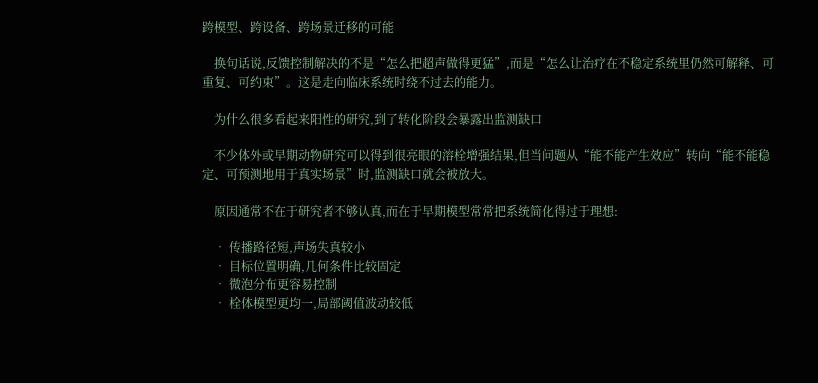跨模型、跨设备、跨场景迁移的可能

    换句话说,反馈控制解决的不是“怎么把超声做得更猛”,而是“怎么让治疗在不稳定系统里仍然可解释、可重复、可约束”。这是走向临床系统时绕不过去的能力。

    为什么很多看起来阳性的研究,到了转化阶段会暴露出监测缺口

    不少体外或早期动物研究可以得到很亮眼的溶栓增强结果,但当问题从“能不能产生效应”转向“能不能稳定、可预测地用于真实场景”时,监测缺口就会被放大。

    原因通常不在于研究者不够认真,而在于早期模型常常把系统简化得过于理想:

    • 传播路径短,声场失真较小
    • 目标位置明确,几何条件比较固定
    • 微泡分布更容易控制
    • 栓体模型更均一,局部阈值波动较低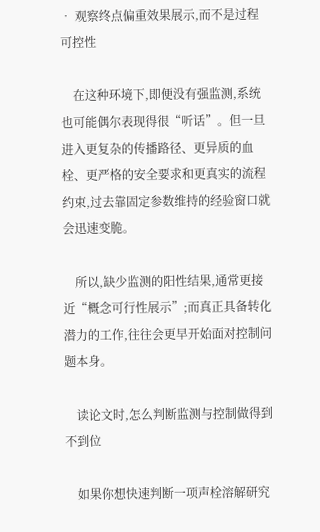• 观察终点偏重效果展示,而不是过程可控性

    在这种环境下,即便没有强监测,系统也可能偶尔表现得很“听话”。但一旦进入更复杂的传播路径、更异质的血栓、更严格的安全要求和更真实的流程约束,过去靠固定参数维持的经验窗口就会迅速变脆。

    所以,缺少监测的阳性结果,通常更接近“概念可行性展示”;而真正具备转化潜力的工作,往往会更早开始面对控制问题本身。

    读论文时,怎么判断监测与控制做得到不到位

    如果你想快速判断一项声栓溶解研究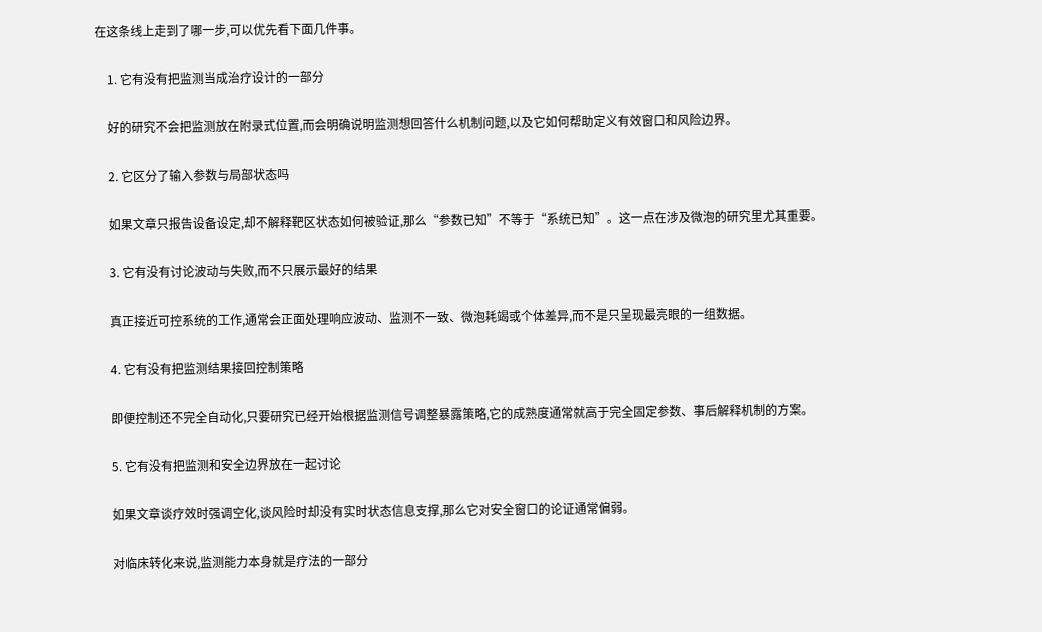在这条线上走到了哪一步,可以优先看下面几件事。

    1. 它有没有把监测当成治疗设计的一部分

    好的研究不会把监测放在附录式位置,而会明确说明监测想回答什么机制问题,以及它如何帮助定义有效窗口和风险边界。

    2. 它区分了输入参数与局部状态吗

    如果文章只报告设备设定,却不解释靶区状态如何被验证,那么“参数已知”不等于“系统已知”。这一点在涉及微泡的研究里尤其重要。

    3. 它有没有讨论波动与失败,而不只展示最好的结果

    真正接近可控系统的工作,通常会正面处理响应波动、监测不一致、微泡耗竭或个体差异,而不是只呈现最亮眼的一组数据。

    4. 它有没有把监测结果接回控制策略

    即便控制还不完全自动化,只要研究已经开始根据监测信号调整暴露策略,它的成熟度通常就高于完全固定参数、事后解释机制的方案。

    5. 它有没有把监测和安全边界放在一起讨论

    如果文章谈疗效时强调空化,谈风险时却没有实时状态信息支撑,那么它对安全窗口的论证通常偏弱。

    对临床转化来说,监测能力本身就是疗法的一部分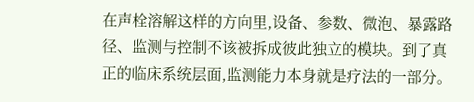在声栓溶解这样的方向里,设备、参数、微泡、暴露路径、监测与控制不该被拆成彼此独立的模块。到了真正的临床系统层面,监测能力本身就是疗法的一部分。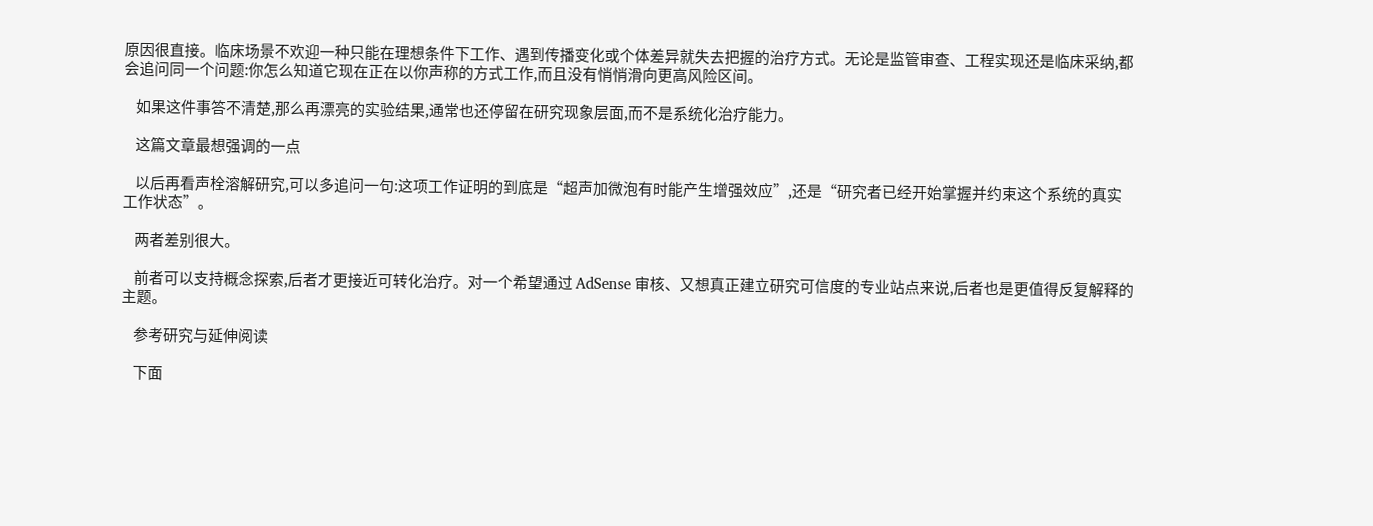原因很直接。临床场景不欢迎一种只能在理想条件下工作、遇到传播变化或个体差异就失去把握的治疗方式。无论是监管审查、工程实现还是临床采纳,都会追问同一个问题:你怎么知道它现在正在以你声称的方式工作,而且没有悄悄滑向更高风险区间。

    如果这件事答不清楚,那么再漂亮的实验结果,通常也还停留在研究现象层面,而不是系统化治疗能力。

    这篇文章最想强调的一点

    以后再看声栓溶解研究,可以多追问一句:这项工作证明的到底是“超声加微泡有时能产生增强效应”,还是“研究者已经开始掌握并约束这个系统的真实工作状态”。

    两者差别很大。

    前者可以支持概念探索,后者才更接近可转化治疗。对一个希望通过 AdSense 审核、又想真正建立研究可信度的专业站点来说,后者也是更值得反复解释的主题。

    参考研究与延伸阅读

    下面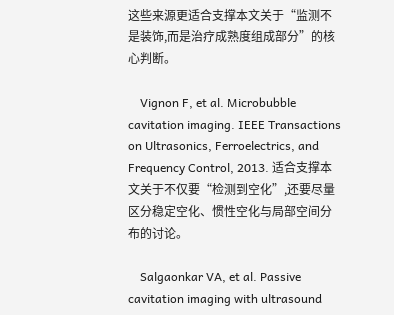这些来源更适合支撑本文关于“监测不是装饰,而是治疗成熟度组成部分”的核心判断。

    Vignon F, et al. Microbubble cavitation imaging. IEEE Transactions on Ultrasonics, Ferroelectrics, and Frequency Control, 2013. 适合支撑本文关于不仅要“检测到空化”,还要尽量区分稳定空化、惯性空化与局部空间分布的讨论。

    Salgaonkar VA, et al. Passive cavitation imaging with ultrasound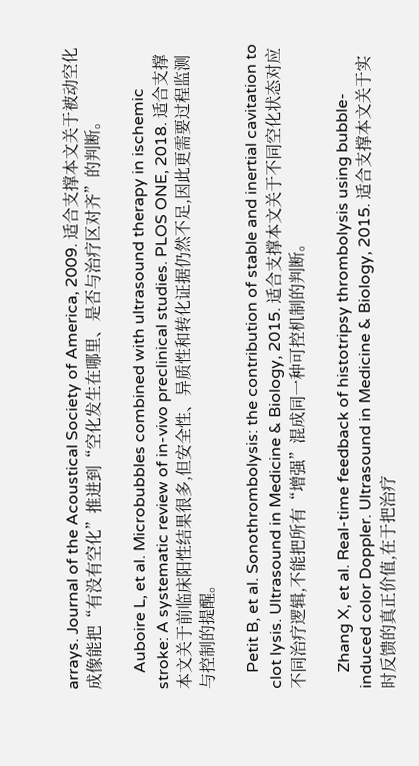arrays. Journal of the Acoustical Society of America, 2009. 适合支撑本文关于被动空化成像能把“有没有空化”推进到“空化发生在哪里、是否与治疗区对齐”的判断。

    Auboire L, et al. Microbubbles combined with ultrasound therapy in ischemic stroke: A systematic review of in-vivo preclinical studies. PLOS ONE, 2018. 适合支撑本文关于前临床阳性结果很多,但安全性、异质性和转化证据仍然不足,因此更需要过程监测与控制的提醒。

    Petit B, et al. Sonothrombolysis: the contribution of stable and inertial cavitation to clot lysis. Ultrasound in Medicine & Biology, 2015. 适合支撑本文关于不同空化状态对应不同治疗逻辑,不能把所有“增强”混成同一种可控机制的判断。

    Zhang X, et al. Real-time feedback of histotripsy thrombolysis using bubble-induced color Doppler. Ultrasound in Medicine & Biology, 2015. 适合支撑本文关于实时反馈的真正价值,在于把治疗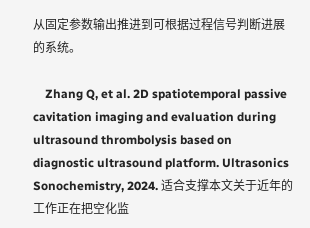从固定参数输出推进到可根据过程信号判断进展的系统。

    Zhang Q, et al. 2D spatiotemporal passive cavitation imaging and evaluation during ultrasound thrombolysis based on diagnostic ultrasound platform. Ultrasonics Sonochemistry, 2024. 适合支撑本文关于近年的工作正在把空化监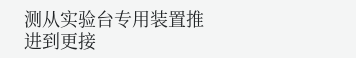测从实验台专用装置推进到更接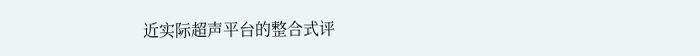近实际超声平台的整合式评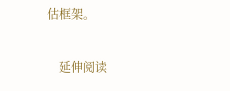估框架。

    延伸阅读